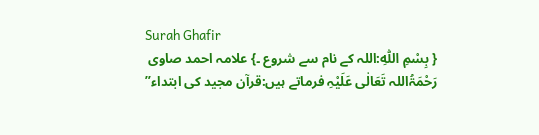Surah Ghafir
{ بِسْمِ اللّٰهِ:اللہ کے نام سے شروع ۔} علامہ احمد صاوی رَحْمَۃُاللہ تَعَالٰی عَلَیْہِ فرماتے ہیں:قرآن مجید کی ابتداء’’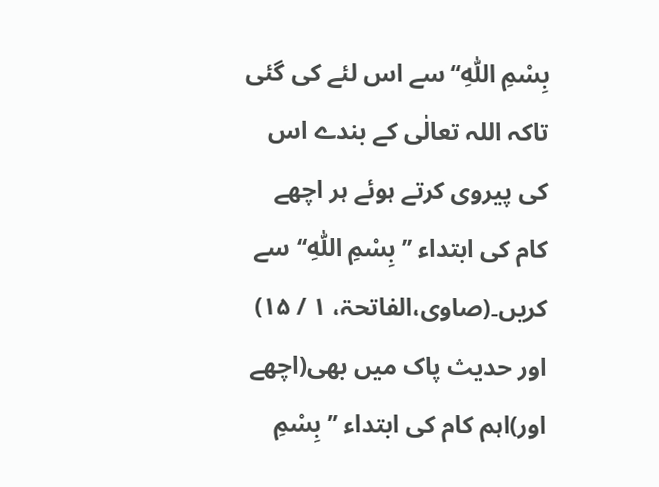بِسْمِ اللّٰهِ‘‘سے اس لئے کی گئی تاکہ اللہ تعالٰی کے بندے اس کی پیروی کرتے ہوئے ہر اچھے کام کی ابتداء ’’بِسْمِ اللّٰهِ‘‘ سے کریں۔(صاوی،الفاتحۃ، ۱ / ۱۵) اور حدیث پاک میں بھی(اچھے اور)اہم کام کی ابتداء ’’بِسْمِ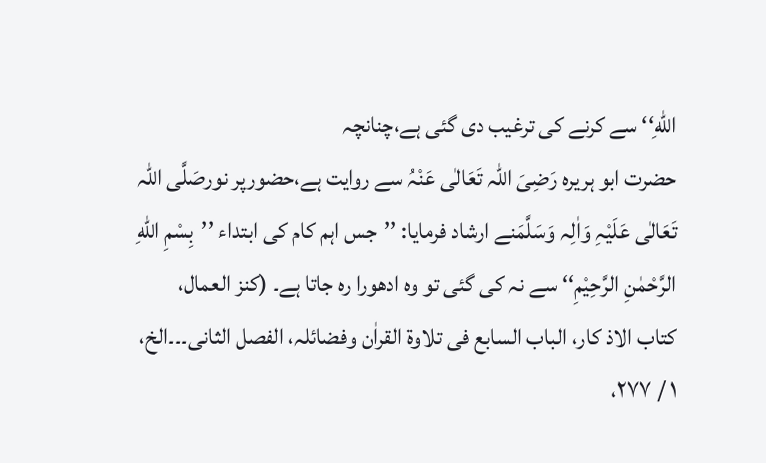اللّٰهِ‘‘ سے کرنے کی ترغیب دی گئی ہے،چنانچہ
حضرت ابو ہریرہ رَضِیَ اللہ تَعَالٰی عَنْہُ سے روایت ہے،حضورپر نورصَلَّی اللہ تَعَالٰی عَلَیْہِ وَاٰلِہ وَسَلَّمَنے ارشاد فرمایا: ’’جس اہم کام کی ابتداء ’’بِسْمِ اللّٰهِ الرَّحْمٰنِ الرَّحِیْمِ‘‘ سے نہ کی گئی تو وہ ادھورا رہ جاتا ہے۔ (کنز العمال، کتاب الاذ کار، الباب السابع فی تلاوۃ القراٰن وفضائلہ، الفصل الثانی۔۔۔الخ، ۱ / ۲۷۷،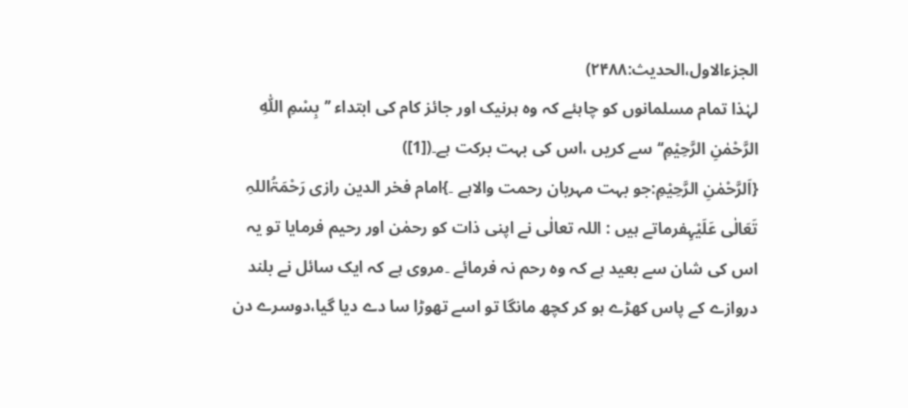الجزءالاول،الحدیث:۲۴۸۸)
لہٰذا تمام مسلمانوں کو چاہئے کہ وہ ہرنیک اور جائز کام کی ابتداء ’’بِسْمِ اللّٰهِ الرَّحْمٰنِ الرَّحِیْمِ‘‘ سے کریں ،اس کی بہت برکت ہے۔([1])
{اَلرَّحْمٰنِ الرَّحِیْمِ:جو بہت مہربان رحمت والاہے ۔}امام فخر الدین رازی رَحْمَۃُاللہِ تَعَالٰی عَلَیْہِفرماتے ہیں : اللہ تعالٰی نے اپنی ذات کو رحمٰن اور رحیم فرمایا تو یہ اس کی شان سے بعید ہے کہ وہ رحم نہ فرمائے ۔مروی ہے کہ ایک سائل نے بلند دروازے کے پاس کھڑے ہو کر کچھ مانگا تو اسے تھوڑا سا دے دیا گیا،دوسرے دن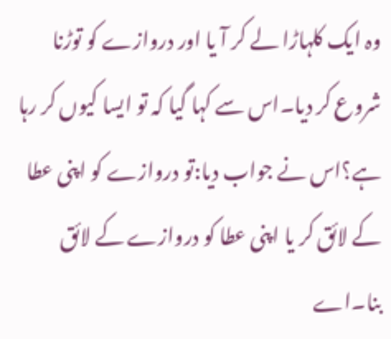وہ ایک کلہاڑا لے کر آ یا اور دروازے کو توڑنا شروع کر دیا۔اس سے کہا گیا کہ تو ایسا کیوں کر رہا ہے؟اس نے جواب دیا:تو دروازے کو اپنی عطا کے لائق کر یا اپنی عطا کو دروازے کے لائق بنا۔اے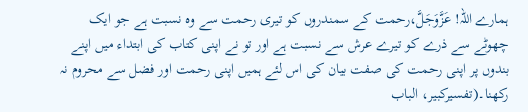ہمارے اللہ! عَزَّوَجَلَّ،رحمت کے سمندروں کو تیری رحمت سے وہ نسبت ہے جو ایک چھوٹے سے ذرے کو تیرے عرش سے نسبت ہے اور تو نے اپنی کتاب کی ابتداء میں اپنے بندوں پر اپنی رحمت کی صفت بیان کی اس لئے ہمیں اپنی رحمت اور فضل سے محروم نہ رکھنا۔(تفسیرکبیر، الباب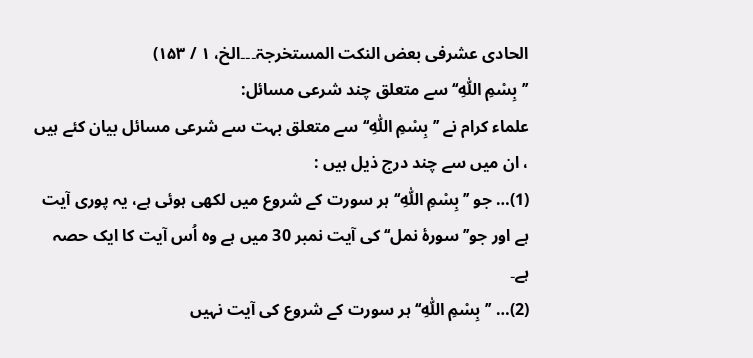الحادی عشرفی بعض النکت المستخرجۃ۔۔۔الخ، ۱ / ۱۵۳)
’’بِسْمِ اللّٰهِ‘‘سے متعلق چند شرعی مسائل:
علماء کرام نے ’’ بِسْمِ اللّٰهِ‘‘ سے متعلق بہت سے شرعی مسائل بیان کئے ہیں ، ان میں سے چند درج ذیل ہیں :
(1)… جو ’’ بِسْمِ اللّٰهِ‘‘ہر سورت کے شروع میں لکھی ہوئی ہے، یہ پوری آیت ہے اور جو’’سورۂ نمل‘‘ کی آیت نمبر 30 میں ہے وہ اُس آیت کا ایک حصہ ہے۔
(2)… ’’بِسْمِ اللّٰهِ‘‘ ہر سورت کے شروع کی آیت نہیں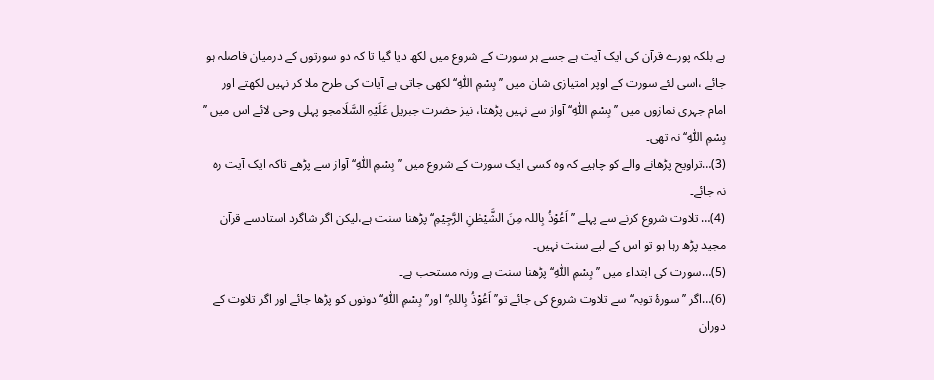ہے بلکہ پورے قرآن کی ایک آیت ہے جسے ہر سورت کے شروع میں لکھ دیا گیا تا کہ دو سورتوں کے درمیان فاصلہ ہو جائے ،اسی لئے سورت کے اوپر امتیازی شان میں ’’بِسْمِ اللّٰهِ‘‘ لکھی جاتی ہے آیات کی طرح ملا کر نہیں لکھتے اور امام جہری نمازوں میں ’’بِسْمِ اللّٰهِ‘‘ آواز سے نہیں پڑھتا، نیز حضرت جبریل عَلَیْہِ السَّلَامجو پہلی وحی لائے اس میں ’’ بِسْمِ اللّٰهِ‘‘ نہ تھی۔
(3)…تراویح پڑھانے والے کو چاہیے کہ وہ کسی ایک سورت کے شروع میں ’’بِسْمِ اللّٰهِ‘‘ آواز سے پڑھے تاکہ ایک آیت رہ نہ جائے۔
(4)… تلاوت شروع کرنے سے پہلے ’’اَعُوْذُ بِاللہ مِنَ الشَّیْطٰنِ الرَّجِیْمِ‘‘ پڑھنا سنت ہے،لیکن اگر شاگرد استادسے قرآن مجید پڑھ رہا ہو تو اس کے لیے سنت نہیں۔
(5)…سورت کی ابتداء میں ’’ بِسْمِ اللّٰهِ‘‘ پڑھنا سنت ہے ورنہ مستحب ہے۔
(6)…اگر ’’سورۂ توبہ‘‘ سے تلاوت شروع کی جائے تو’’اَعُوْذُ بِاللہِ‘‘ اور’’بِسْمِ اللّٰهِ‘‘دونوں کو پڑھا جائے اور اگر تلاوت کے دوران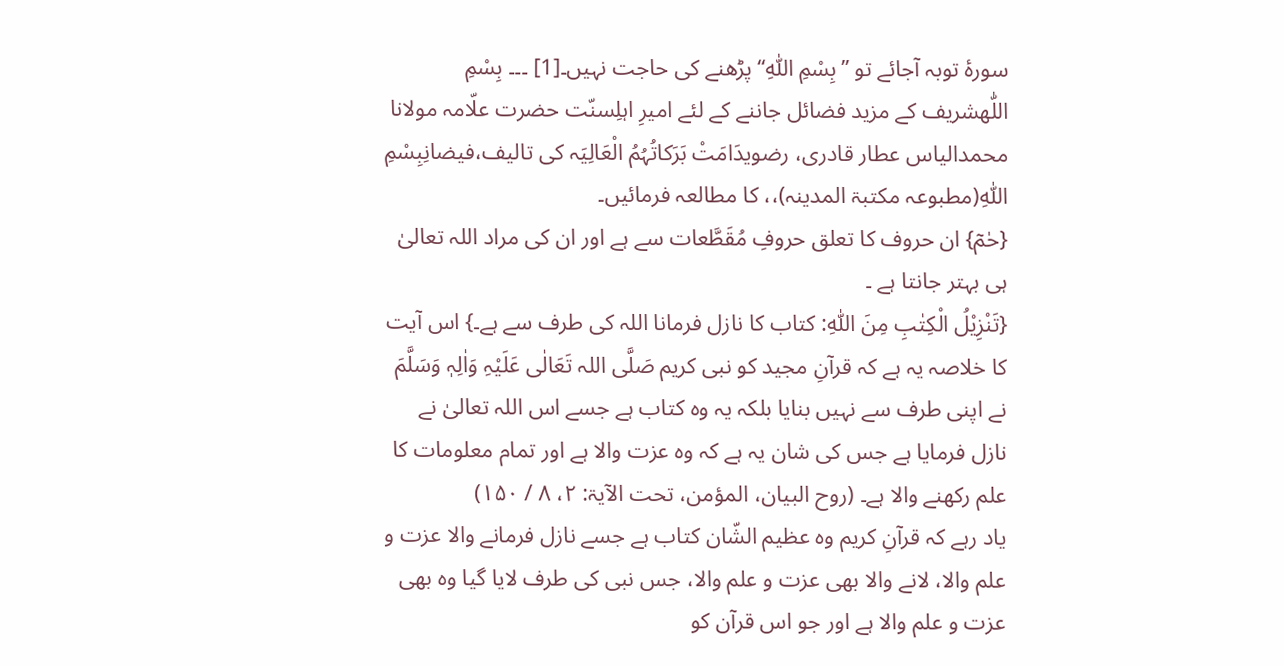سورۂ توبہ آجائے تو ’’بِسْمِ اللّٰهِ‘‘پڑھنے کی حاجت نہیں۔[1] ۔۔۔ بِسْمِ اللّٰهشریف کے مزید فضائل جاننے کے لئے امیرِ اہلِسنّت حضرت علّامہ مولانا محمدالیاس عطار قادری، رضویدَامَتْ بَرَکاتُہُمُ الْعَالِیَہ کی تالیف،فیضانِبِسْمِ اللّٰهِ(مطبوعہ مکتبۃ المدینہ)،، کا مطالعہ فرمائیں۔
{حٰمٓ} ان حروف کا تعلق حروفِ مُقَطَّعات سے ہے اور ان کی مراد اللہ تعالیٰ ہی بہتر جانتا ہے ۔
{تَنْزِیْلُ الْكِتٰبِ مِنَ اللّٰهِ: کتاب کا نازل فرمانا اللہ کی طرف سے ہے۔} اس آیت کا خلاصہ یہ ہے کہ قرآنِ مجید کو نبی کریم صَلَّی اللہ تَعَالٰی عَلَیْہِ وَاٰلِہٖ وَسَلَّمَ نے اپنی طرف سے نہیں بنایا بلکہ یہ وہ کتاب ہے جسے اس اللہ تعالیٰ نے نازل فرمایا ہے جس کی شان یہ ہے کہ وہ عزت والا ہے اور تمام معلومات کا علم رکھنے والا ہے۔ (روح البیان، المؤمن، تحت الآیۃ: ۲، ۸ / ۱۵۰)
یاد رہے کہ قرآنِ کریم وہ عظیم الشّان کتاب ہے جسے نازل فرمانے والا عزت و علم والا، لانے والا بھی عزت و علم والا، جس نبی کی طرف لایا گیا وہ بھی عزت و علم والا ہے اور جو اس قرآن کو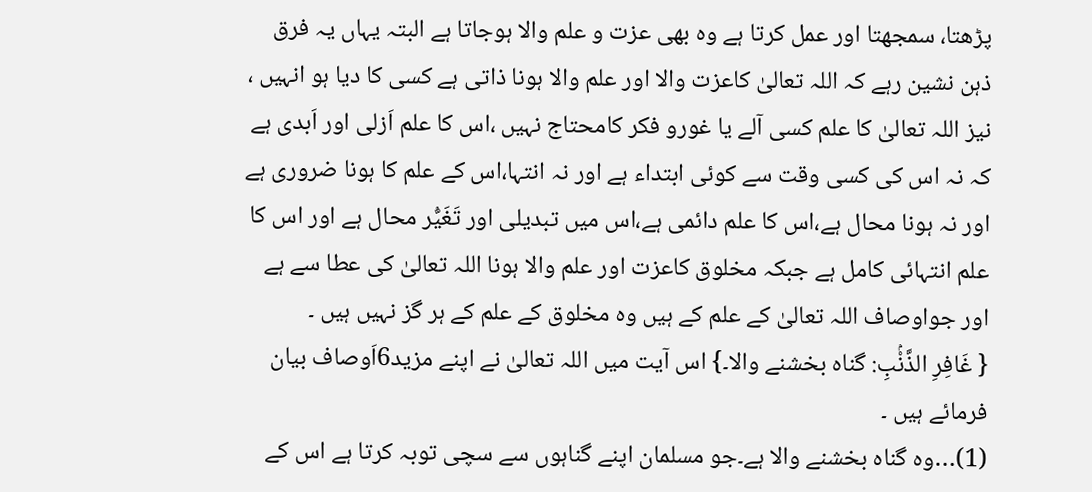پڑھتا، سمجھتا اور عمل کرتا ہے وہ بھی عزت و علم والا ہوجاتا ہے البتہ یہاں یہ فرق ذہن نشین رہے کہ اللہ تعالیٰ کاعزت والا اور علم والا ہونا ذاتی ہے کسی کا دیا ہو انہیں ، نیز اللہ تعالیٰ کا علم کسی آلے یا غورو فکر کامحتاج نہیں ،اس کا علم اَزلی اور اَبدی ہے کہ نہ اس کی کسی وقت سے کوئی ابتداء ہے اور نہ انتہا،اس کے علم کا ہونا ضروری ہے اور نہ ہونا محال ہے،اس کا علم دائمی ہے،اس میں تبدیلی اور تَغَیُّر محال ہے اور اس کا علم انتہائی کامل ہے جبکہ مخلوق کاعزت اور علم والا ہونا اللہ تعالیٰ کی عطا سے ہے اور جواوصاف اللہ تعالیٰ کے علم کے ہیں وہ مخلوق کے علم کے ہر گز نہیں ہیں ۔
{ غَافِرِ الذَّنْۢبِ: گناہ بخشنے والا۔} اس آیت میں اللہ تعالیٰ نے اپنے مزید6اَوصاف بیان فرمائے ہیں ۔
(1)…وہ گناہ بخشنے والا ہے۔جو مسلمان اپنے گناہوں سے سچی توبہ کرتا ہے اس کے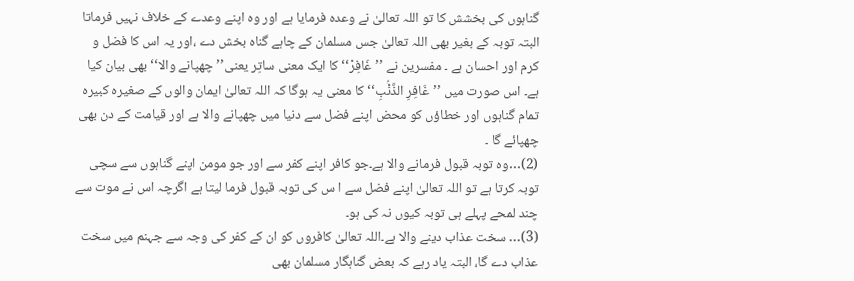گناہوں کی بخشش کا تو اللہ تعالیٰ نے وعدہ فرمایا ہے اور وہ اپنے وعدے کے خلاف نہیں فرماتا البتہ توبہ کے بغیر بھی اللہ تعالیٰ جس مسلمان کے چاہے گناہ بخش دے ،اور یہ اس کا فضل و کرم اور احسان ہے ۔ مفسرین نے ’’غَافِرْ‘‘ کا ایک معنی ساتِر یعنی’’ چھپانے والا‘‘ بھی بیان کیا ہے۔ اس صورت میں ’’غَافِرِ الذَّنْۢبِ‘‘ کا معنی یہ ہوگا کہ اللہ تعالیٰ ایمان والوں کے صغیرہ کبیرہ تمام گناہوں اور خطاؤں کو محض اپنے فضل سے دنیا میں چھپانے والا ہے اور قیامت کے دن بھی چھپائے گا ۔
(2)…وہ توبہ قبول فرمانے والا ہے۔جو کافر اپنے کفر سے اور جو مومن اپنے گناہوں سے سچی توبہ کرتا ہے تو اللہ تعالیٰ اپنے فضل سے ا س کی توبہ قبول فرما لیتا ہے اگرچہ اس نے موت سے چند لمحے پہلے ہی توبہ کیوں نہ کی ہو۔
(3)… سخت عذاب دینے والا ہے۔اللہ تعالیٰ کافروں کو ان کے کفر کی وجہ سے جہنم میں سخت عذاب دے گا، البتہ یاد رہے کہ بعض گناہگار مسلمان بھی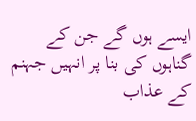ایسے ہوں گے جن کے گناہوں کی بنا پر انہیں جہنم کے عذاب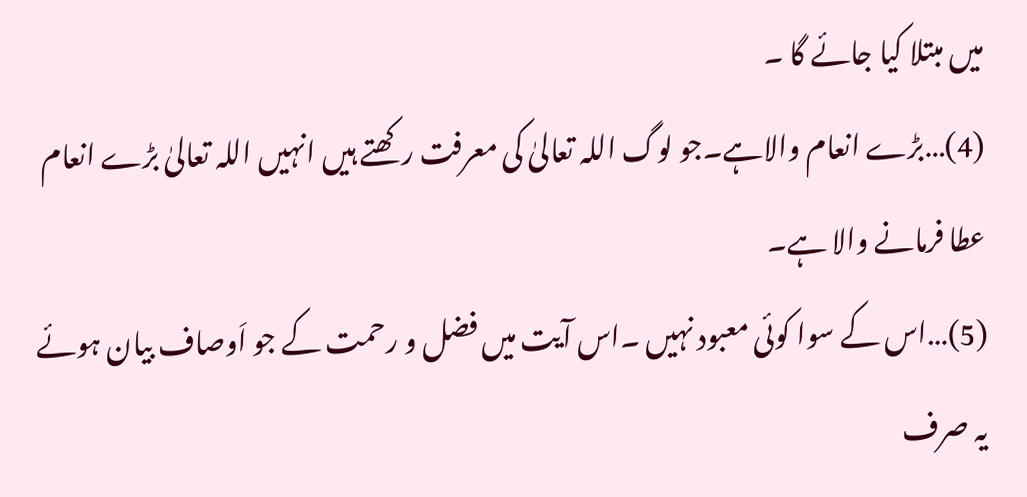میں مبتلا کیا جائے گا ۔
(4)…بڑے انعام والاہے۔جو لوگ اللہ تعالیٰ کی معرفت رکھتے ہیں انہیں اللہ تعالیٰ بڑے انعام عطا فرمانے والا ہے۔
(5)…اس کے سوا کوئی معبود نہیں ۔اس آیت میں فضل و رحمت کے جو اَوصاف بیان ہوئے یہ صرف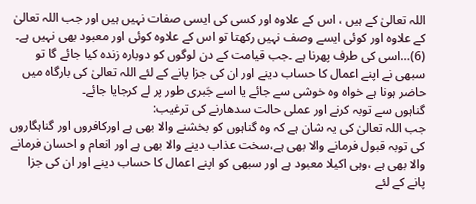اللہ تعالیٰ کے ہیں ، اس کے علاوہ اور کسی کی ایسی صفات نہیں ہیں اور جب اللہ تعالیٰ کے علاوہ اور کوئی ایسے وصف نہیں رکھتا تو اس کے علاوہ کوئی اور معبود بھی نہیں ہے۔
(6)…اسی کی طرف پھرنا ہے ۔جب قیامت کے دن لوگوں کو دوبارہ زندہ کیا جائے گا تو سبھی نے اپنے اعمال کا حساب دینے اور ان کی جزا پانے کے لئے اللہ تعالیٰ کی بارگاہ میں حاضر ہونا ہے خواہ وہ خوشی سے جائے یا اسے جَبری طور پر لے کرجایا جائے۔
گناہوں سے توبہ کرنے اور عملی حالت سدھارنے کی ترغیب:
جب اللہ تعالیٰ کی یہ شان ہے کہ وہ گناہوں کو بخشنے والا بھی ہے اورکافروں اور گناہگاروں کی توبہ قبول فرمانے والا بھی ہے،سخت عذاب دینے والا بھی ہے اور انعام و احسان فرمانے والا بھی ہے ،وہی اکیلا معبود ہے اور سبھی کو اپنے اعمال کا حساب دینے اور ان کی جزا پانے کے لئے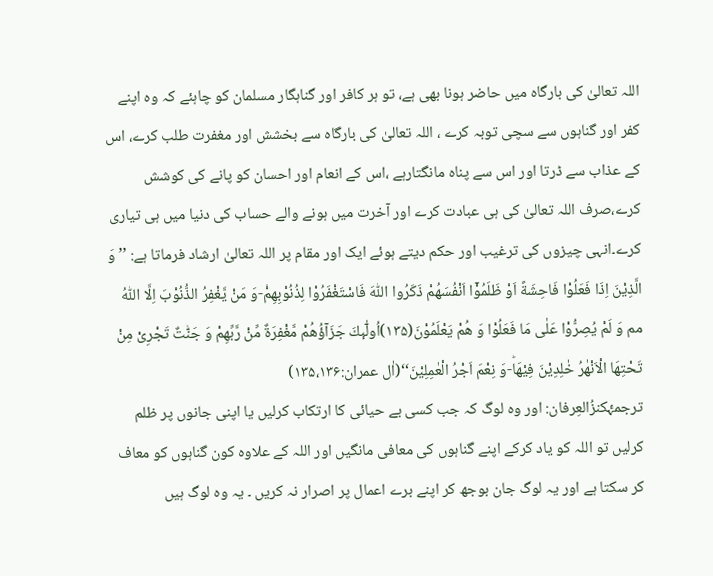اللہ تعالیٰ کی بارگاہ میں حاضر ہونا بھی ہے، تو ہر کافر اور گناہگار مسلمان کو چاہئے کہ وہ اپنے کفر اور گناہوں سے سچی توبہ کرے ، اللہ تعالیٰ کی بارگاہ سے بخشش اور مغفرت طلب کرے، اس کے عذاب سے ڈرتا اور اس سے پناہ مانگتارہے ،اس کے انعام اور احسان کو پانے کی کوشش کرے،صرف اللہ تعالیٰ کی ہی عبادت کرے اور آخرت میں ہونے والے حساب کی دنیا میں ہی تیاری کرے۔انہی چیزوں کی ترغیب اور حکم دیتے ہوئے ایک اور مقام پر اللہ تعالیٰ ارشاد فرماتا ہے: ’’وَ الَّذِیْنَ اِذَا فَعَلُوْا فَاحِشَةً اَوْ ظَلَمُوْۤا اَنْفُسَهُمْ ذَكَرُوا اللّٰهَ فَاسْتَغْفَرُوْا لِذُنُوْبِهِمْ۫-وَ مَنْ یَّغْفِرُ الذُّنُوْبَ اِلَّا اللّٰهُ مم وَ لَمْ یُصِرُّوْا عَلٰى مَا فَعَلُوْا وَ هُمْ یَعْلَمُوْنَ(۱۳۵)اُولٰٓىٕكَ جَزَآؤُهُمْ مَّغْفِرَةٌ مِّنْ رَّبِّهِمْ وَ جَنّٰتٌ تَجْرِیْ مِنْ تَحْتِهَا الْاَنْهٰرُ خٰلِدِیْنَ فِیْهَاؕ-وَ نِعْمَ اَجْرُ الْعٰمِلِیْنَ‘‘(اٰل عمران:۱۳۵،۱۳۶)
ترجمۂکنزُالعِرفان: اور وہ لوگ کہ جب کسی بے حیائی کا ارتکاب کرلیں یا اپنی جانوں پر ظلم کرلیں تو اللہ کو یاد کرکے اپنے گناہوں کی معافی مانگیں اور اللہ کے علاوہ کون گناہوں کو معاف کر سکتا ہے اور یہ لوگ جان بوجھ کر اپنے برے اعمال پر اصرار نہ کریں ۔ یہ وہ لوگ ہیں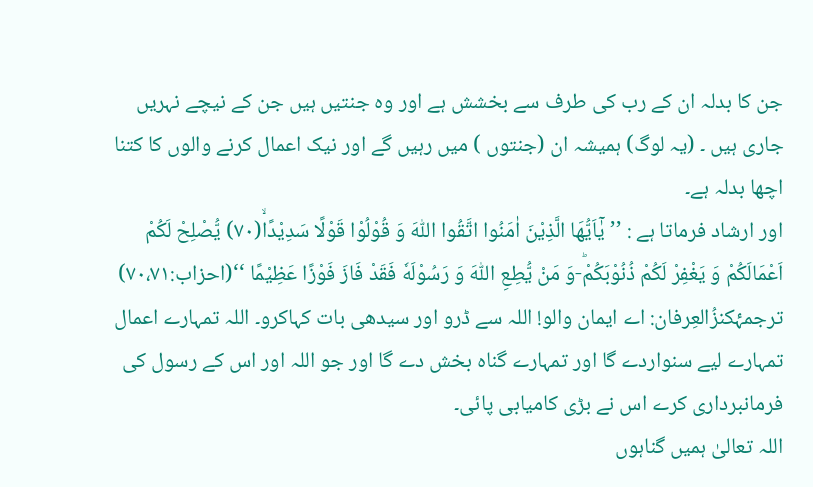جن کا بدلہ ان کے رب کی طرف سے بخشش ہے اور وہ جنتیں ہیں جن کے نیچے نہریں جاری ہیں ۔ (یہ لوگ) ہمیشہ ان (جنتوں ) میں رہیں گے اور نیک اعمال کرنے والوں کا کتنا اچھا بدلہ ہے۔
اور ارشاد فرماتا ہے : ’’یٰۤاَیُّهَا الَّذِیْنَ اٰمَنُوا اتَّقُوا اللّٰهَ وَ قُوْلُوْا قَوْلًا سَدِیْدًاۙ(۷۰) یُّصْلِحْ لَكُمْ اَعْمَالَكُمْ وَ یَغْفِرْ لَكُمْ ذُنُوْبَكُمْؕ-وَ مَنْ یُّطِعِ اللّٰهَ وَ رَسُوْلَهٗ فَقَدْ فَازَ فَوْزًا عَظِیْمًا ‘‘(احزاب:۷۰،۷۱)
ترجمۂکنزُالعِرفان: اے ایمان والو! اللہ سے ڈرو اور سیدھی بات کہاکرو۔ اللہ تمہارے اعمال تمہارے لیے سنواردے گا اور تمہارے گناہ بخش دے گا اور جو اللہ اور اس کے رسول کی فرمانبرداری کرے اس نے بڑی کامیابی پائی۔
اللہ تعالیٰ ہمیں گناہوں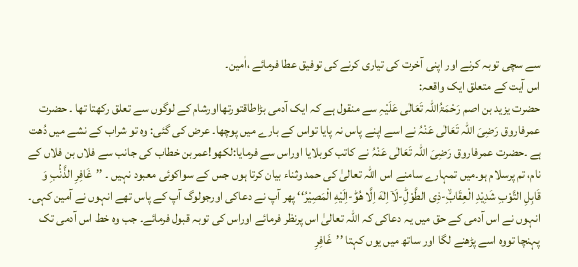سے سچی توبہ کرنے اور اپنی آخرت کی تیاری کرنے کی توفیق عطا فرمائے ،اٰمین۔
اس آیت کے متعلق ایک واقعہ:
حضرت یزید بن اصم رَحْمَۃُاللہ تَعَالٰی عَلَیْہِ سے منقول ہے کہ ایک آدمی بڑاطاقتورتھااورشام کے لوگوں سے تعلق رکھتا تھا ۔ حضرت عمرفاروق رَضِیَ اللہ تَعَالٰی عَنْہُ نے اسے اپنے پاس نہ پایا تواس کے بارے میں پوچھا۔ عرض کی گئی: وہ تو شراب کے نشے میں دُھت ہے ۔حضرت عمرفاروق رَضِیَ اللہ تَعَالٰی عَنْہُ نے کاتب کوبلایا اوراس سے فرمایا:لکھو!عمربن خطاب کی جانب سے فلاں بن فلاں کے نام، تم پرسلام ہو۔میں تمہارے سامنے اس اللہ تعالیٰ کی حمد وثناء بیان کرتا ہوں جس کے سواکوئی معبود نہیں ۔ ’’غَافِرِ الذَّنْۢبِ وَ قَابِلِ التَّوْبِ شَدِیْدِ الْعِقَابِۙ-ذِی الطَّوْلِؕ-لَاۤ اِلٰهَ اِلَّا هُوَؕ-اِلَیْهِ الْمَصِیْرُ‘‘ پھر آپ نے دعاکی اورجولوگ آپ کے پاس تھے انہوں نے آمین کہی۔ انہوں نے اس آدمی کے حق میں یہ دعاکی کہ اللہ تعالیٰ اس پرنظر فرمائے اوراس کی توبہ قبول فرمائے۔ جب وہ خط اس آدمی تک پہنچا تووہ اسے پڑھنے لگا اور ساتھ میں یوں کہتا ’’غَافِرِ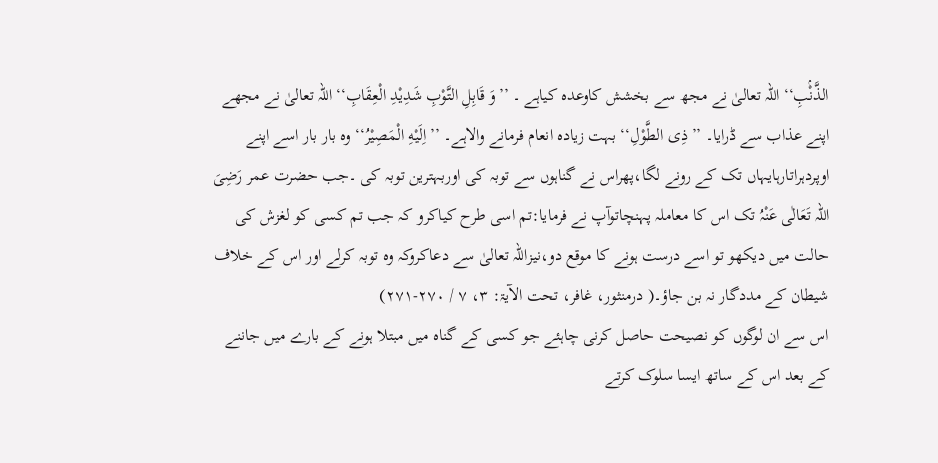الذَّنْۢبِ‘‘ اللہ تعالیٰ نے مجھ سے بخشش کاوعدہ کیاہے ۔ ’’وَ قَابِلِ التَّوْبِ شَدِیْدِ الْعِقَابِ‘‘ اللہ تعالیٰ نے مجھے اپنے عذاب سے ڈرایا۔ ’’ذِی الطَّوْلِ‘‘ بہت زیادہ انعام فرمانے والاہے۔ ’’اِلَیْهِ الْمَصِیْرُ‘‘ وہ بار بار اسے اپنے اوپردہراتارہایہاں تک کے رونے لگا،پھراس نے گناہوں سے توبہ کی اوربہترین توبہ کی ۔جب حضرت عمر رَضِیَ اللہ تَعَالٰی عَنْہُ تک اس کا معاملہ پہنچاتوآپ نے فرمایا:تم اسی طرح کیاکرو کہ جب تم کسی کو لغزش کی حالت میں دیکھو تو اسے درست ہونے کا موقع دو،نیزاللہ تعالیٰ سے دعاکروکہ وہ توبہ کرلے اور اس کے خلاف شیطان کے مددگار نہ بن جاؤ۔( درمنثور، غافر، تحت الآیۃ: ۳، ۷ / ۲۷۰-۲۷۱)
اس سے ان لوگوں کو نصیحت حاصل کرنی چاہئے جو کسی کے گناہ میں مبتلا ہونے کے بارے میں جاننے کے بعد اس کے ساتھ ایسا سلوک کرتے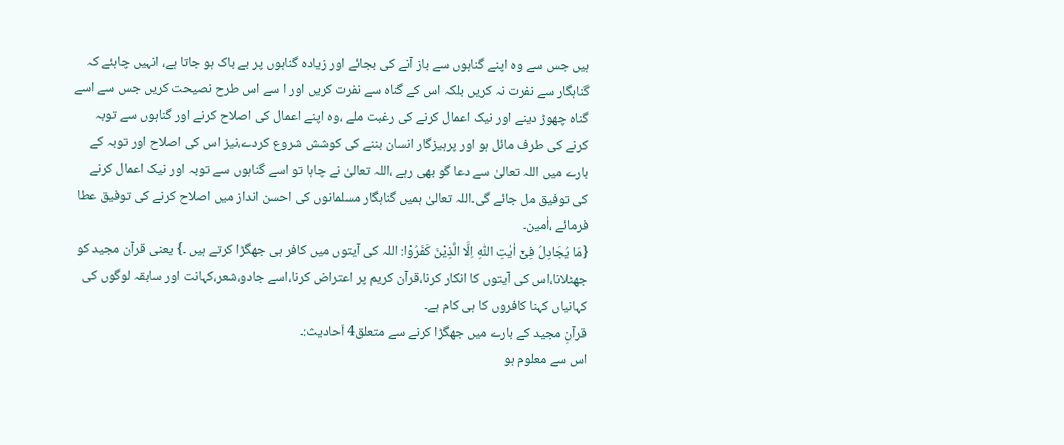ہیں جس سے وہ اپنے گناہوں سے باز آنے کی بجائے اور زیادہ گناہوں پر بے باک ہو جاتا ہے، انہیں چاہئے کہ گناہگار سے نفرت نہ کریں بلکہ اس کے گناہ سے نفرت کریں اور ا سے اس طرح نصیحت کریں جس سے اسے گناہ چھوڑ دینے اور نیک اعمال کرنے کی رغبت ملے ،وہ اپنے اعمال کی اصلاح کرنے اور گناہوں سے توبہ کرنے کی طرف مائل ہو اور پرہیزگار انسان بننے کی کوشش شروع کردے،نیز اس کی اصلاح اور توبہ کے بارے میں اللہ تعالیٰ سے دعا گو بھی رہے ،اللہ تعالیٰ نے چاہا تو اسے گناہوں سے توبہ اور نیک اعمال کرنے کی توفیق مل جائے گی۔اللہ تعالیٰ ہمیں گناہگار مسلمانوں کی احسن انداز میں اصلاح کرنے کی توفیق عطا فرمائے ،اٰمین۔
{مَا یُجَادِلُ فِیْۤ اٰیٰتِ اللّٰهِ اِلَّا الَّذِیْنَ كَفَرُوْا: اللہ کی آیتوں میں کافر ہی جھگڑا کرتے ہیں ۔} یعنی قرآن مجید کو جھٹلانا،اس کی آیتوں کا انکار کرنا،قرآن کریم پر اعتراض کرنا،اسے جادو،شعر،کہانت اور سابقہ لوگوں کی کہانیاں کہنا کافروں کا ہی کام ہے۔
قرآنِ مجید کے بارے میں جھگڑا کرنے سے متعلق4 اَحادیث:۔
اس سے معلوم ہو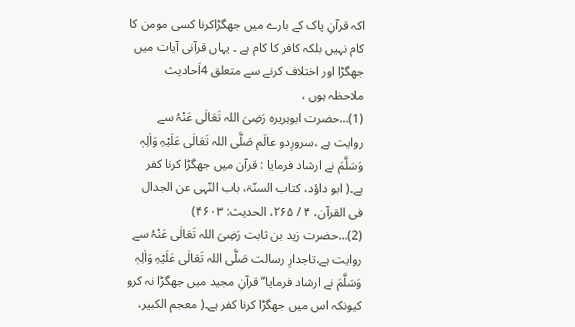اکہ قرآنِ پاک کے بارے میں جھگڑاکرنا کسی مومن کا کام نہیں بلکہ کافر کا کام ہے ۔ یہاں قرآنی آیات میں جھگڑا اور اختلاف کرنے سے متعلق 4اَحادیث ملاحظہ ہوں ،
(1)…حضرت ابوہریرہ رَضِیَ اللہ تَعَالٰی عَنْہُ سے روایت ہے ،سرورِدو عالَم صَلَّی اللہ تَعَالٰی عَلَیْہِ وَاٰلِہٖ وَسَلَّمَ نے ارشاد فرمایا : قرآن میں جھگڑا کرنا کفر ہے۔( ابو داؤد، کتاب السنّۃ، باب النّہی عن الجدال فی القرآن، ۴ / ۲۶۵، الحدیث: ۴۶۰۳)
(2)…حضرت زید بن ثابت رَضِیَ اللہ تَعَالٰی عَنْہُ سے روایت ہے،تاجدارِ رسالت صَلَّی اللہ تَعَالٰی عَلَیْہِ وَاٰلِہٖ وَسَلَّمَ نے ارشاد فرمایا’’قرآنِ مجید میں جھگڑا نہ کرو کیونکہ اس میں جھگڑا کرنا کفر ہے۔( معجم الکبیر،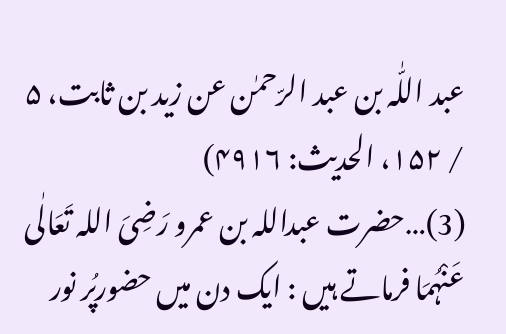عبد اللّٰہ بن عبد الرّحمٰن عن زید بن ثابت، ۵ / ۱۵۲، الحدیث: ۴۹۱۶)
(3)…حضرت عبداللہ بن عمرو رَضِیَ اللہ تَعَالٰی عَنْہُمَا فرماتے ہیں : ایک دن میں حضورپُر نور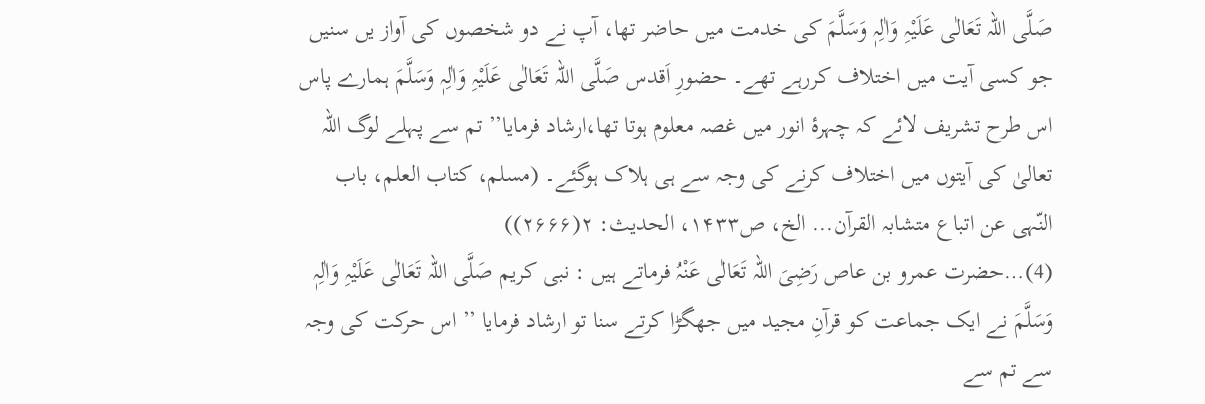صَلَّی اللہ تَعَالٰی عَلَیْہِ وَاٰلِہٖ وَسَلَّمَ کی خدمت میں حاضر تھا، آپ نے دو شخصوں کی آواز یں سنیں جو کسی آیت میں اختلاف کررہے تھے۔ حضورِ اَقدس صَلَّی اللہ تَعَالٰی عَلَیْہِ وَاٰلِہٖ وَسَلَّمَ ہمارے پاس اس طرح تشریف لائے کہ چہرۂ انور میں غصہ معلوم ہوتا تھا،ارشاد فرمایا’’ تم سے پہلے لوگ اللہ تعالیٰ کی آیتوں میں اختلاف کرنے کی وجہ سے ہی ہلاک ہوگئے۔ (مسلم، کتاب العلم، باب النّہی عن اتباع متشابہ القرآن... الخ، ص۱۴۳۳، الحدیث: ۲(۲۶۶۶))
(4)…حضرت عمرو بن عاص رَضِیَ اللہ تَعَالٰی عَنْہُ فرماتے ہیں : نبی کریم صَلَّی اللہ تَعَالٰی عَلَیْہِ وَاٰلِہٖ وَسَلَّمَ نے ایک جماعت کو قرآنِ مجید میں جھگڑا کرتے سنا تو ارشاد فرمایا ’’ اس حرکت کی وجہ سے تم سے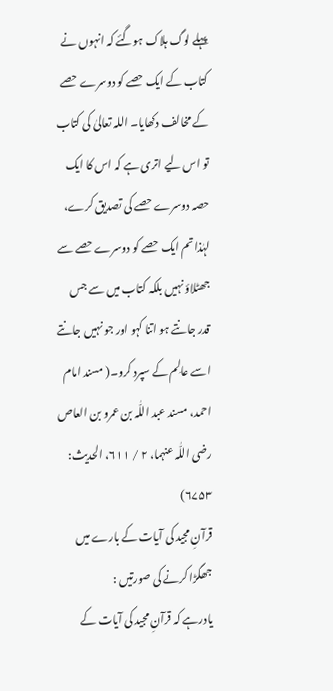پہلے لوگ ہلاک ہوگئے کہ انہوں نے کتاب کے ایک حصے کو دوسرے حصے کے مخالف دکھایا۔ اللہ تعالیٰ کی کتاب تو اس لیے اتری ہے کہ اس کا ایک حصہ دوسرے حصے کی تصدیق کرے، لہٰذا تم ایک حصے کو دوسرے حصے سے جھٹلاؤ نہیں بلکہ کتاب میں سے جس قدر جانتے ہو اتنا کہو اور جو نہیں جانتے اسے عالِم کے سپرد کرو۔( مسند امام احمد، مسند عبد اللّٰہ بن عمرو بن العاص رضی اللّٰہ عنہما، ۲ / ۶۱۱، الحدیث: ۶۷۵۳)
قرآنِ مجید کی آیات کے بارے میں جھگڑا کرنے کی صورتیں :
یادرہے کہ قرآنِ مجید کی آیات کے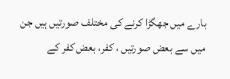بارے میں جھگڑا کرنے کی مختلف صورتیں ہیں جن میں سے بعض صورتیں ، کفر، بعض کفر کے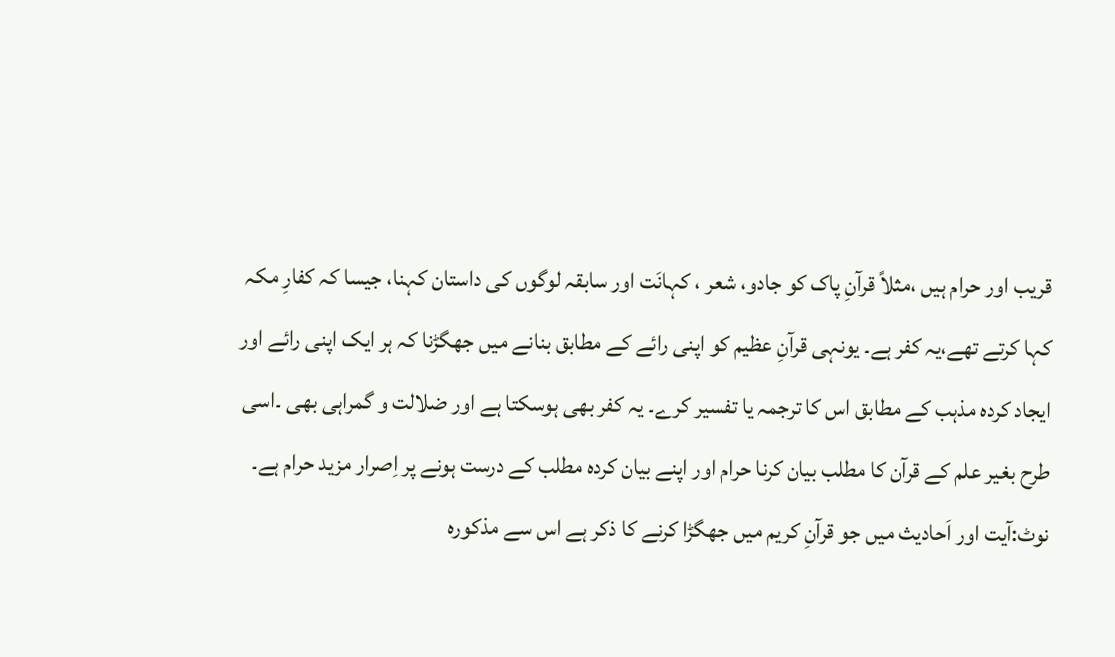قریب اور حرام ہیں ،مثلاً قرآنِ پاک کو جادو، شعر ، کہانَت اور سابقہ لوگوں کی داستان کہنا، جیسا کہ کفارِ مکہ کہا کرتے تھے،یہ کفر ہے۔ یونہی قرآنِ عظیم کو اپنی رائے کے مطابق بنانے میں جھگڑنا کہ ہر ایک اپنی رائے اور ایجاد کردہ مذہب کے مطابق اس کا ترجمہ یا تفسیر کرے۔ یہ کفر بھی ہوسکتا ہے اور ضلالت و گمراہی بھی ۔اسی طرح بغیر علم کے قرآن کا مطلب بیان کرنا حرام اور اپنے بیان کردہ مطلب کے درست ہونے پر اِصرار مزید حرام ہے۔
نوٹ:آیت اور اَحادیث میں جو قرآنِ کریم میں جھگڑا کرنے کا ذکر ہے اس سے مذکورہ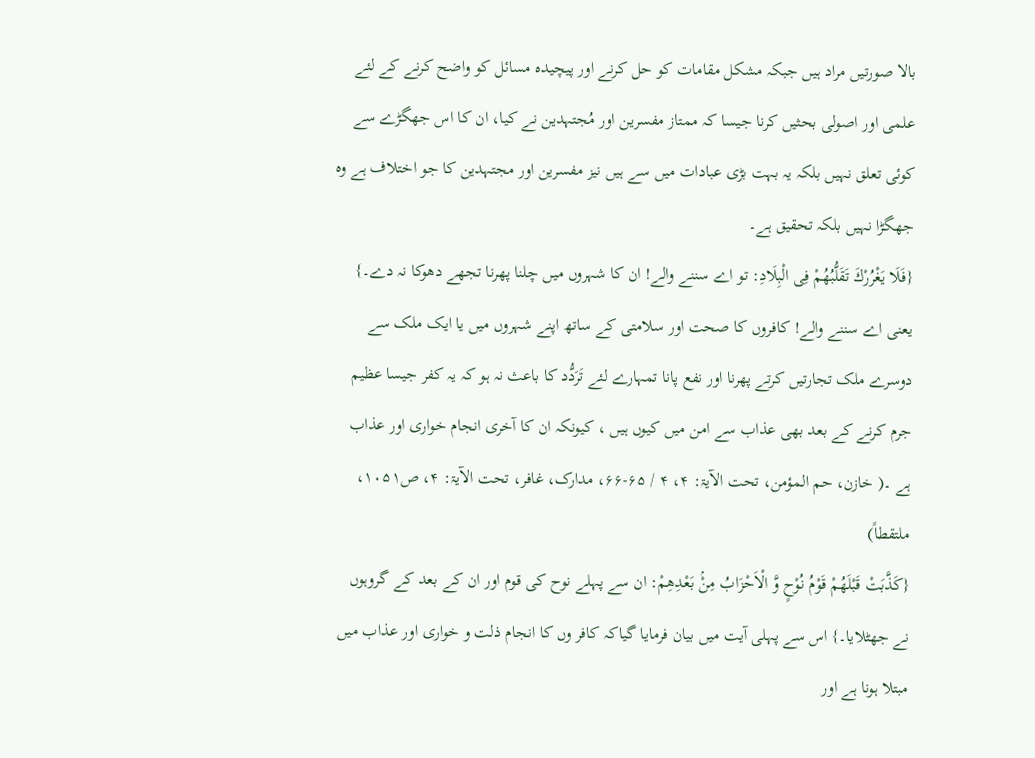بالا صورتیں مراد ہیں جبکہ مشکل مقامات کو حل کرنے اور پیچیدہ مسائل کو واضح کرنے کے لئے علمی اور اصولی بحثیں کرنا جیسا کہ ممتاز مفسرین اور مُجتہدین نے کیا، ان کا اس جھگڑے سے کوئی تعلق نہیں بلکہ یہ بہت بڑی عبادات میں سے ہیں نیز مفسرین اور مجتہدین کا جو اختلاف ہے وہ جھگڑا نہیں بلکہ تحقیق ہے۔
{فَلَا یَغْرُرْكَ تَقَلُّبُهُمْ فِی الْبِلَادِ: تو اے سننے والے! ان کا شہروں میں چلنا پھرنا تجھے دھوکا نہ دے۔} یعنی اے سننے والے! کافروں کا صحت اور سلامتی کے ساتھ اپنے شہروں میں یا ایک ملک سے دوسرے ملک تجارتیں کرتے پھرنا اور نفع پانا تمہارے لئے تَرَدُّد کا باعث نہ ہو کہ یہ کفر جیسا عظیم جرم کرنے کے بعد بھی عذاب سے امن میں کیوں ہیں ، کیونکہ ان کا آخری انجام خواری اور عذاب ہے ۔( خازن، حم المؤمن، تحت الآیۃ: ۴، ۴ / ۶۵-۶۶، مدارک، غافر، تحت الآیۃ: ۴، ص۱۰۵۱، ملتقطاً)
{كَذَّبَتْ قَبْلَهُمْ قَوْمُ نُوْحٍ وَّ الْاَحْزَابُ مِنْۢ بَعْدِهِمْ: ان سے پہلے نوح کی قوم اور ان کے بعد کے گروہوں نے جھٹلایا۔} اس سے پہلی آیت میں بیان فرمایا گیاکہ کافر وں کا انجام ذلت و خواری اور عذاب میں مبتلا ہونا ہے اور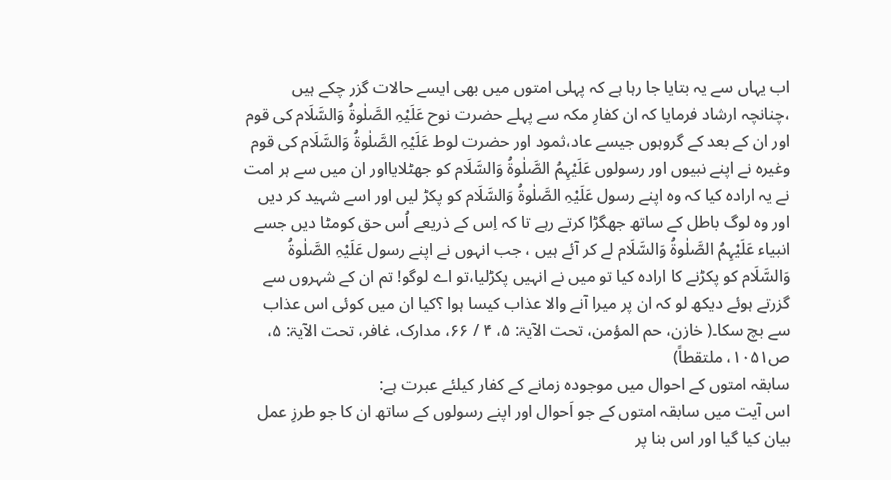اب یہاں سے یہ بتایا جا رہا ہے کہ پہلی امتوں میں بھی ایسے حالات گزر چکے ہیں ،چنانچہ ارشاد فرمایا کہ ان کفارِ مکہ سے پہلے حضرت نوح عَلَیْہِ الصَّلٰوۃُ وَالسَّلَام کی قوم اور ان کے بعد کے گروہوں جیسے عاد،ثمود اور حضرت لوط عَلَیْہِ الصَّلٰوۃُ وَالسَّلَام کی قوم وغیرہ نے اپنے نبیوں اور رسولوں عَلَیْہِمُ الصَّلٰوۃُ وَالسَّلَام کو جھٹلایااور ان میں سے ہر امت نے یہ ارادہ کیا کہ وہ اپنے رسول عَلَیْہِ الصَّلٰوۃُ وَالسَّلَام کو پکڑ لیں اور اسے شہید کر دیں اور وہ لوگ باطل کے ساتھ جھگڑا کرتے رہے تا کہ اِس کے ذریعے اُس حق کومٹا دیں جسے انبیاء عَلَیْہِمُ الصَّلٰوۃُ وَالسَّلَام لے کر آئے ہیں ، جب انہوں نے اپنے رسول عَلَیْہِ الصَّلٰوۃُ وَالسَّلَام کو پکڑنے کا ارادہ کیا تو میں نے انہیں پکڑلیا،تو اے لوگو! تم ان کے شہروں سے گزرتے ہوئے دیکھ لو کہ ان پر میرا آنے والا عذاب کیسا ہوا ؟کیا ان میں کوئی اس عذاب سے بچ سکا۔( خازن، حم المؤمن، تحت الآیۃ: ۵، ۴ / ۶۶، مدارک، غافر، تحت الآیۃ: ۵، ص۱۰۵۱، ملتقطاً)
سابقہ امتوں کے احوال میں موجودہ زمانے کے کفار کیلئے عبرت ہے:
اس آیت میں سابقہ امتوں کے جو اَحوال اور اپنے رسولوں کے ساتھ ان کا جو طرزِ عمل بیان کیا گیا اور اس بنا پر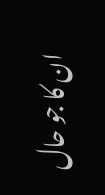ان کا جو حال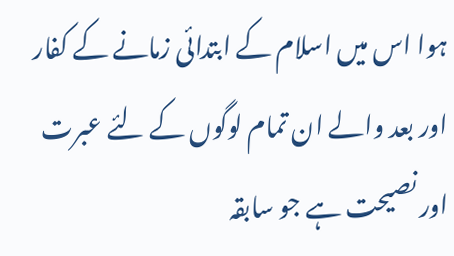ہوا اس میں اسلام کے ابتدائی زمانے کے کفار اور بعد والے ان تمام لوگوں کے لئے عبرت اور نصیحت ہے جو سابقہ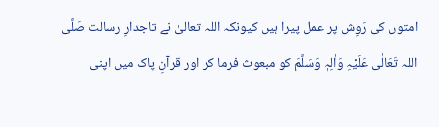امتوں کی رَوِش پر عمل پیرا ہیں کیونکہ اللہ تعالیٰ نے تاجدارِ رسالت صَلَّی اللہ تَعَالٰی عَلَیْہِ وَاٰلِہٖ وَسَلَّمَ کو مبعوث فرما کر اور قرآنِ پاک میں اپنی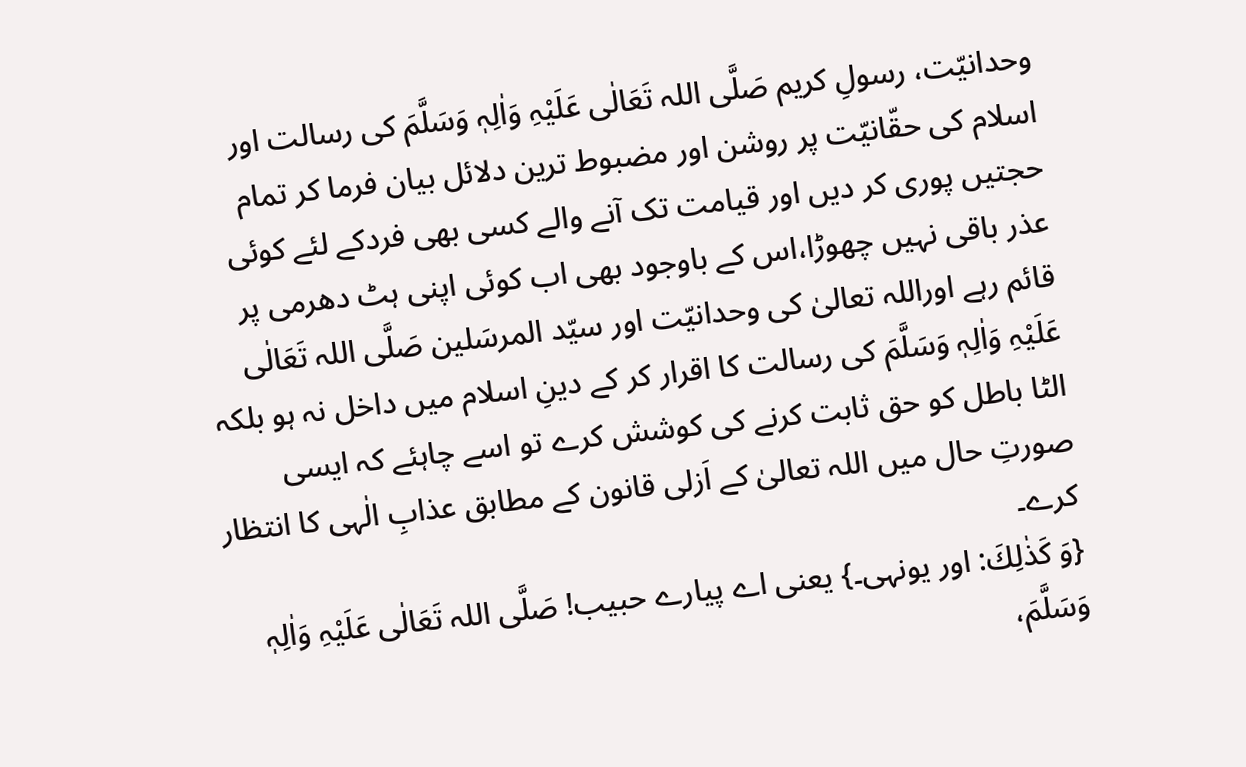وحدانیّت، رسولِ کریم صَلَّی اللہ تَعَالٰی عَلَیْہِ وَاٰلِہٖ وَسَلَّمَ کی رسالت اور اسلام کی حقّانیّت پر روشن اور مضبوط ترین دلائل بیان فرما کر تمام حجتیں پوری کر دیں اور قیامت تک آنے والے کسی بھی فردکے لئے کوئی عذر باقی نہیں چھوڑا،اس کے باوجود بھی اب کوئی اپنی ہٹ دھرمی پر قائم رہے اوراللہ تعالیٰ کی وحدانیّت اور سیّد المرسَلین صَلَّی اللہ تَعَالٰی عَلَیْہِ وَاٰلِہٖ وَسَلَّمَ کی رسالت کا اقرار کر کے دینِ اسلام میں داخل نہ ہو بلکہ الٹا باطل کو حق ثابت کرنے کی کوشش کرے تو اسے چاہئے کہ ایسی صورتِ حال میں اللہ تعالیٰ کے اَزلی قانون کے مطابق عذابِ الٰہی کا انتظار کرے۔
{وَ كَذٰلِكَ: اور یونہی۔} یعنی اے پیارے حبیب! صَلَّی اللہ تَعَالٰی عَلَیْہِ وَاٰلِہٖ وَسَلَّمَ،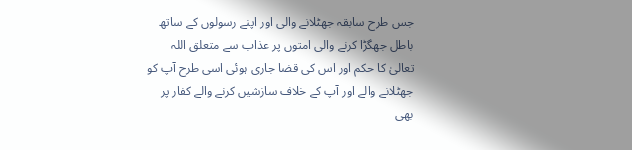جس طرح سابقہ جھٹلانے والی اور اپنے رسولوں کے ساتھ باطل جھگڑا کرنے والی امتوں پر عذاب سے متعلق اللہ تعالیٰ کا حکم اور اس کی قضا جاری ہوئی اسی طرح آپ کو جھٹلانے والے اور آپ کے خلاف سازشیں کرنے والے کفار پر بھی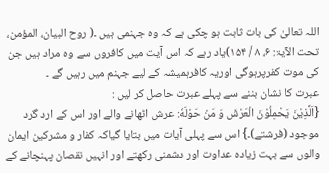اللہ تعالیٰ کی بات ثابت ہو چکی ہے کہ وہ جہنمی ہیں ۔( روح البیان، المؤمن، تحت الآیۃ: ۶، ۸ / ۱۵۴)یاد رہے کہ اس آیت میں کافروں سے وہ مراد ہیں جن کی موت کفرپرہوگی اوریہ کافرہمیشہ کے لیے جہنم میں رہیں گے ۔
عبرت کا نشان بننے سے پہلے عبرت حاصل کر لیں :
{اَلَّذِیْنَ یَحْمِلُوْنَ الْعَرْشَ وَ مَنْ حَوْلَهٗ: عرش اٹھانے والے اور اس کے ارد گرد موجود (فرشتے)۔} اس سے پہلی آیات میں بتایا گیاکہ کفار و مشرکین ایمان والوں سے بہت زیادہ عداوت اور دشمنی رکھتے اور انہیں نقصان پہنچانے کے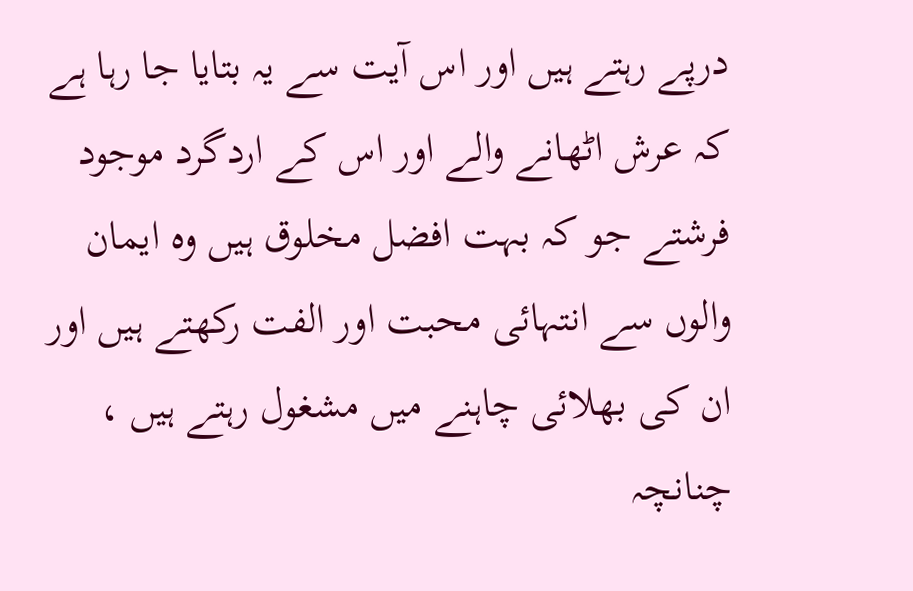درپے رہتے ہیں اور اس آیت سے یہ بتایا جا رہا ہے کہ عرش اٹھانے والے اور اس کے اردگرد موجود فرشتے جو کہ بہت افضل مخلوق ہیں وہ ایمان والوں سے انتہائی محبت اور الفت رکھتے ہیں اور ان کی بھلائی چاہنے میں مشغول رہتے ہیں ، چنانچہ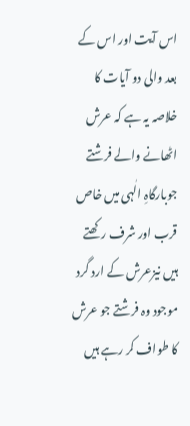اس آیت اور اس کے بعد والی دو آیات کا خلاصہ یہ ہے کہ عرش اٹھانے والے فرشتے جوبارگاہِ الٰہی میں خاص قرب اور شرف رکھتے ہیں نیزعرش کے ارد گرد موجود وہ فرشتے جو عرش کا طواف کر رہے ہیں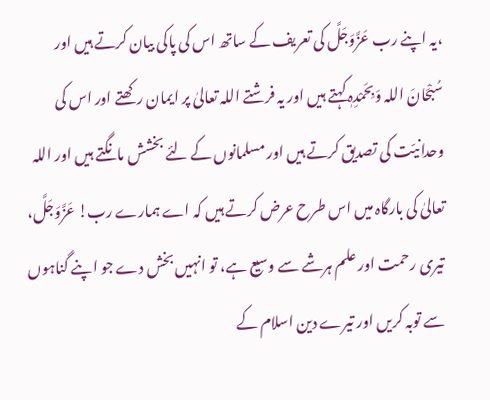،یہ اپنے رب عَزَّوَجَلَّ کی تعریف کے ساتھ اس کی پاکی بیان کرتے ہیں اور سُبْحَانَ اللہ وَبِحَمْدِہٖ کہتے ہیں اور یہ فرشتے اللہ تعالیٰ پر ایمان رکھتے اور اس کی وحدانیّت کی تصدیق کرتے ہیں اور مسلمانوں کے لئے بخشش مانگتے ہیں اور اللہ تعالیٰ کی بارگاہ میں اس طرح عرض کرتے ہیں کہ اے ہمارے رب! عَزَّوَجَلَّ، تیری رحمت اور علم ہرشے سے وسیع ہے، تو انہیں بخش دے جو اپنے گناہوں سے توبہ کریں اور تیرے دین اسلام کے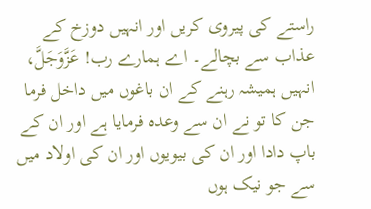راستے کی پیروی کریں اور انہیں دوزخ کے عذاب سے بچالے۔ اے ہمارے رب! عَزَّوَجَلَّ، انہیں ہمیشہ رہنے کے ان باغوں میں داخل فرما جن کا تو نے ان سے وعدہ فرمایا ہے اور ان کے باپ دادا اور ان کی بیویوں اور ان کی اولاد میں سے جو نیک ہوں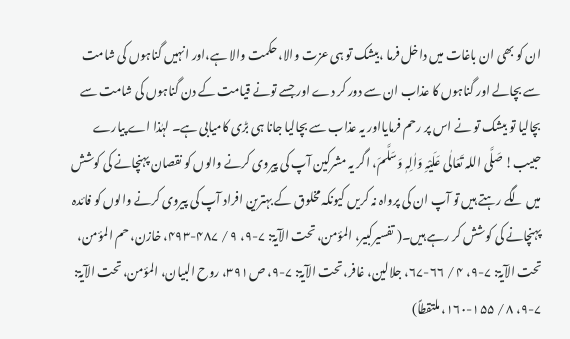ان کو بھی ان باغات میں داخل فرما ،بیشک تو ہی عزت والا، حکمت والا ہے،اور انہیں گناہوں کی شامت سے بچالے اور گناہوں کا عذاب ان سے دور کر دے اور جسے تونے قیامت کے دن گناہوں کی شامت سے بچالیا تو بیشک تو نے اس پر رحم فرمایااور یہ عذاب سے بچالیا جانا ہی بڑی کامیابی ہے۔ لہٰذا اے پیارے حبیب! صَلَّی اللہ تَعَالٰی عَلَیْہِ وَاٰلِہٖ وَسَلَّمَ، اگر یہ مشرکین آپ کی پیروی کرنے والوں کو نقصان پہنچانے کی کوشش میں لگے رہتے ہیں تو آپ ان کی پرواہ نہ کریں کیونکہ مخلوق کے بہترین افراد آپ کی پیروی کرنے والوں کو فائدہ پہنچانے کی کوشش کر رہے ہیں۔( تفسیرکبیر، المؤمن، تحت الآیۃ: ۷-۹، ۹ / ۴۸۷-۴۹۳، خازن، حم المؤمن، تحت الآیۃ: ۷-۹، ۴ / ۶۶-۶۷، جلالین، غافر، تحت الآیۃ: ۷-۹، ص۳۹۱، روح البیان، المؤمن، تحت الآیۃ: ۷-۹، ۸ / ۱۵۵-۱۶۰، ملتقطاً)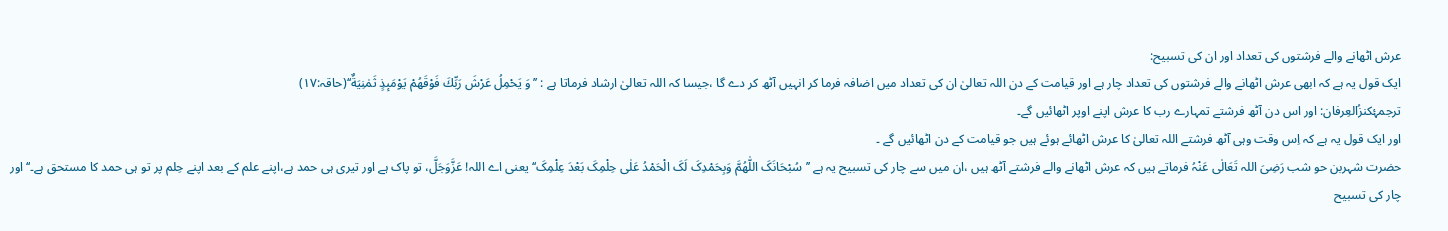عرش اٹھانے والے فرشتوں کی تعداد اور ان کی تسبیح:
ایک قول یہ ہے کہ ابھی عرش اٹھانے والے فرشتوں کی تعداد چار ہے اور قیامت کے دن اللہ تعالیٰ ان کی تعداد میں اضافہ فرما کر انہیں آٹھ کر دے گا ،جیسا کہ اللہ تعالیٰ ارشاد فرماتا ہے : ’’وَ یَحْمِلُ عَرْشَ رَبِّكَ فَوْقَهُمْ یَوْمَىٕذٍ ثَمٰنِیَةٌ‘‘(حاقہ:۱۷)
ترجمۂکنزُالعِرفان: اور اس دن آٹھ فرشتے تمہارے رب کا عرش اپنے اوپر اٹھائیں گے۔
اور ایک قول یہ ہے کہ اِس وقت وہی آٹھ فرشتے اللہ تعالیٰ کا عرش اٹھائے ہوئے ہیں جو قیامت کے دن اٹھائیں گے ۔
حضرت شہربن حو شب رَضِیَ اللہ تَعَالٰی عَنْہُ فرماتے ہیں کہ عرش اٹھانے والے فرشتے آٹھ ہیں ،ان میں سے چار کی تسبیح یہ ہے ’’سُبْحَانَکَ اللّٰھُمَّ وَبِحَمْدِکَ لَکَ الْحَمْدُ عَلٰی حِلْمِکَ بَعْدَ عِلْمِکَ‘‘ یعنی اے اللہ! عَزَّوَجَلَّ، تو پاک ہے اور تیری ہی حمد ہے،اپنے علم کے بعد اپنے حِلم پر تو ہی حمد کا مستحق ہے۔‘‘اور چار کی تسبیح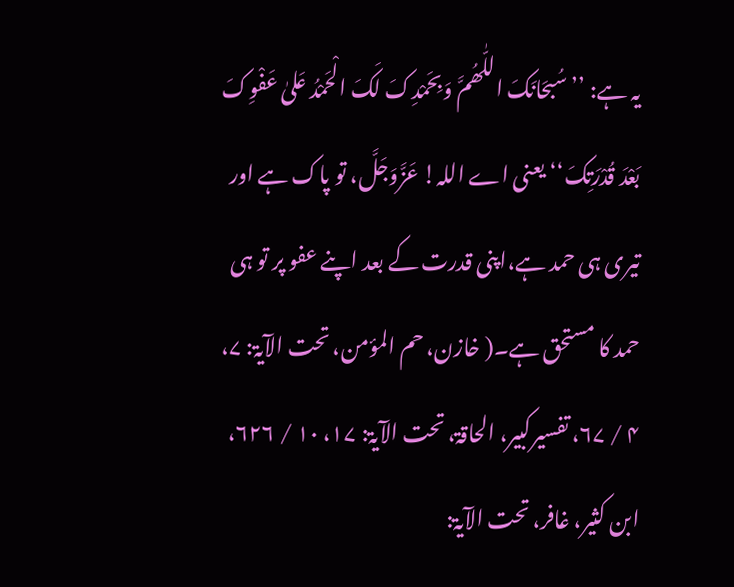یہ ہے: ’’سُبحَانَکَ اللّٰھُمَّ وَبِحَمْدِکَ لَکَ الْحَمْدُ عَلیٰ عَفْوِکَ بَعْدَ قُدْرَتِکَ‘‘ یعنی اے اللہ! عَزَّوَجَلَّ، تو پاک ہے اور تیری ہی حمد ہے،اپنی قدرت کے بعد اپنے عفو پر تو ہی حمد کا مستحق ہے۔( خازن، حم المؤمن، تحت الآیۃ: ۷، ۴ / ۶۷، تفسیرکبیر، الحاقۃ، تحت الآیۃ: ۱۷، ۱۰ / ۶۲۶، ابن کثیر، غافر، تحت الآیۃ: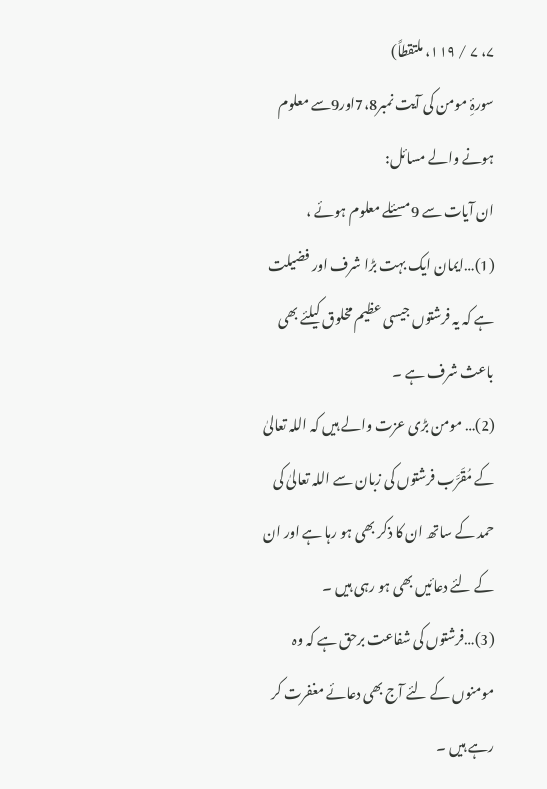۷، ۷ / ۱۱۹، ملتقطاً)
سورۂِ مومن کی آیت نمبر7،8اور9سے معلوم ہونے والے مسائل:
ان آیات سے 9مسئلے معلوم ہوئے ،
(1)…ایمان ایک بہت بڑا شرف اور فضیلت ہے کہ یہ فرشتوں جیسی عظیم مخلوق کیلئے بھی باعث شرف ہے ۔
(2)… مومن بڑی عزت والے ہیں کہ اللہ تعالیٰ کے مُقَرَّب فرشتوں کی زبان سے اللہ تعالیٰ کی حمد کے ساتھ ان کا ذکر بھی ہو رہا ہے اور ان کے لئے دعائیں بھی ہو رہی ہیں ۔
(3)…فرشتوں کی شفاعت برحق ہے کہ وہ مومنوں کے لئے آج بھی دعائے مغفرت کر رہے ہیں ۔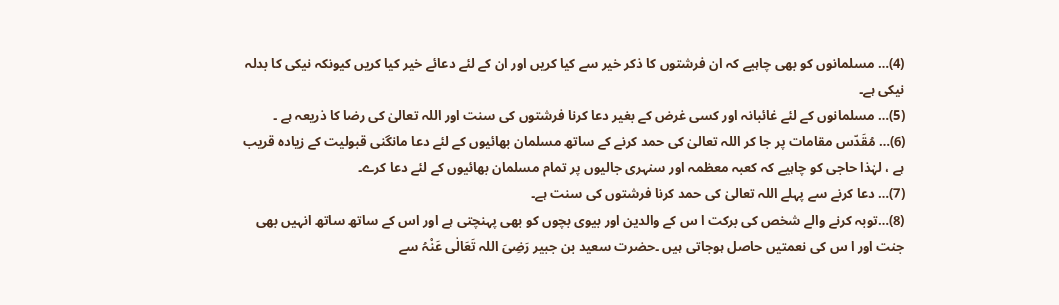(4)… مسلمانوں کو بھی چاہیے کہ ان فرشتوں کا ذکر خیر سے کیا کریں اور ان کے لئے دعائے خیر کیا کریں کیونکہ نیکی کا بدلہ نیکی ہے۔
(5)… مسلمانوں کے لئے غائبانہ اور کسی غرض کے بغیر دعا کرنا فرشتوں کی سنت اور اللہ تعالیٰ کی رضا کا ذریعہ ہے ۔
(6)… مُقَدّس مقامات پر جا کر اللہ تعالیٰ کی حمد کرنے کے ساتھ مسلمان بھائیوں کے لئے دعا مانگنی قبولیت کے زیادہ قریب ہے ، لہٰذا حاجی کو چاہیے کہ کعبہ معظمہ اور سنہری جالیوں پر تمام مسلمان بھائیوں کے لئے دعا کرے۔
(7)… دعا کرنے سے پہلے اللہ تعالیٰ کی حمد کرنا فرشتوں کی سنت ہے۔
(8)…توبہ کرنے والے شخص کی برکت ا س کے والدین اور بیوی بچوں کو بھی پہنچتی ہے اور اس کے ساتھ ساتھ انہیں بھی جنت اور ا س کی نعمتیں حاصل ہوجاتی ہیں ۔حضرت سعید بن جبیر رَضِیَ اللہ تَعَالٰی عَنْہُ سے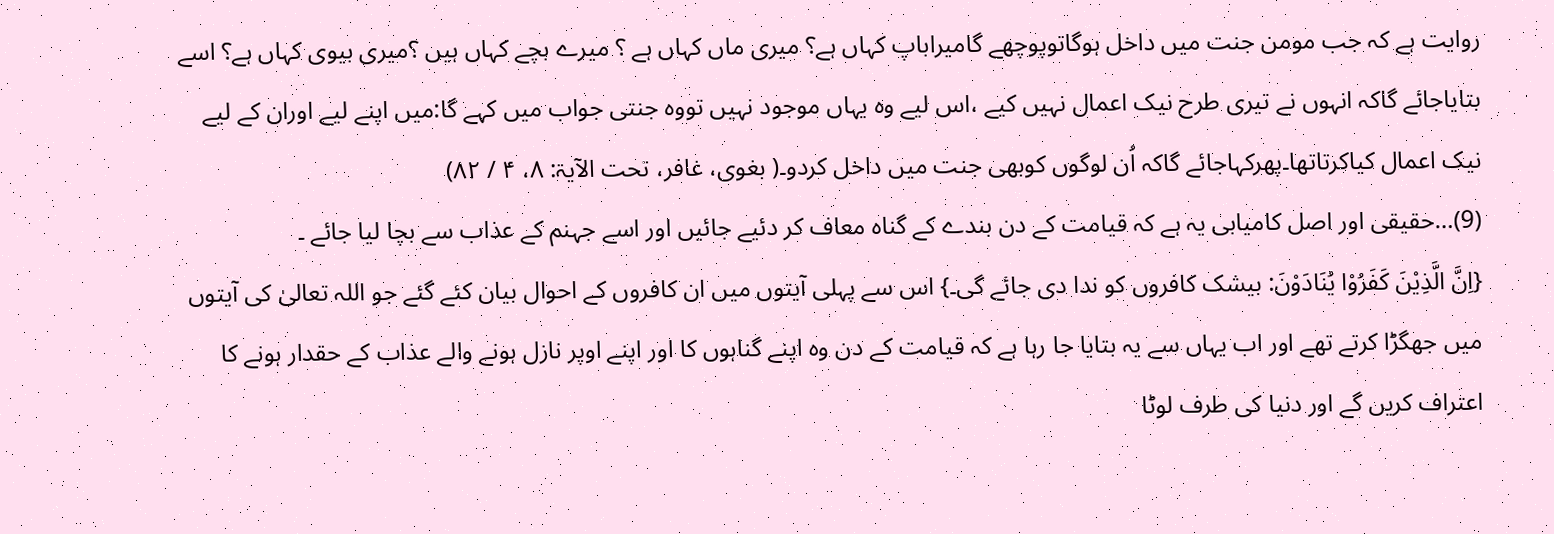روایت ہے کہ جب مومن جنت میں داخل ہوگاتوپوچھے گامیراباپ کہاں ہے؟ میری ماں کہاں ہے ؟ میرے بچے کہاں ہیں ؟میری بیوی کہاں ہے؟ اسے بتایاجائے گاکہ انہوں نے تیری طرح نیک اعمال نہیں کیے ،اس لیے وہ یہاں موجود نہیں تووہ جنتی جواب میں کہے گا:میں اپنے لیے اوران کے لیے نیک اعمال کیاکرتاتھا۔پھرکہاجائے گاکہ اُن لوگوں کوبھی جنت میں داخل کردو۔( بغوی، غافر، تحت الآیۃ: ۸، ۴ / ۸۲)
(9)…حقیقی اور اصل کامیابی یہ ہے کہ قیامت کے دن بندے کے گناہ معاف کر دئیے جائیں اور اسے جہنم کے عذاب سے بچا لیا جائے ۔
{اِنَّ الَّذِیْنَ كَفَرُوْا یُنَادَوْنَ: بیشک کافروں کو ندا دی جائے گی۔} اس سے پہلی آیتوں میں ان کافروں کے احوال بیان کئے گئے جو اللہ تعالیٰ کی آیتوں میں جھگڑا کرتے تھے اور اب یہاں سے یہ بتایا جا رہا ہے کہ قیامت کے دن وہ اپنے گناہوں کا اور اپنے اوپر نازل ہونے والے عذاب کے حقدار ہونے کا اعتراف کریں گے اور دنیا کی طرف لوٹا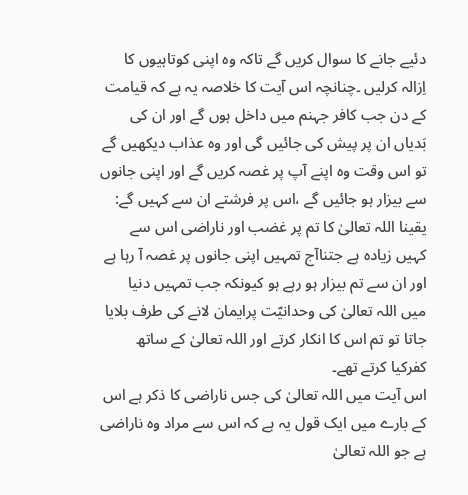دئیے جانے کا سوال کریں گے تاکہ وہ اپنی کوتاہیوں کا اِزالہ کرلیں ۔چنانچہ اس آیت کا خلاصہ یہ ہے کہ قیامت کے دن جب کافر جہنم میں داخل ہوں گے اور ان کی بَدیاں ان پر پیش کی جائیں گی اور وہ عذاب دیکھیں گے تو اس وقت وہ اپنے آپ پر غصہ کریں گے اور اپنی جانوں سے بیزار ہو جائیں گے ،اس پر فرشتے ان سے کہیں گے: یقینا اللہ تعالیٰ کا تم پر غضب اور ناراضی اس سے کہیں زیادہ ہے جتناآج تمہیں اپنی جانوں پر غصہ آ رہا ہے اور ان سے تم بیزار ہو رہے ہو کیونکہ جب تمہیں دنیا میں اللہ تعالیٰ کی وحدانیّت پرایمان لانے کی طرف بلایا جاتا تو تم اس کا انکار کرتے اور اللہ تعالیٰ کے ساتھ کفرکیا کرتے تھے۔
اس آیت میں اللہ تعالیٰ کی جس ناراضی کا ذکر ہے اس کے بارے میں ایک قول یہ ہے کہ اس سے مراد وہ ناراضی ہے جو اللہ تعالیٰ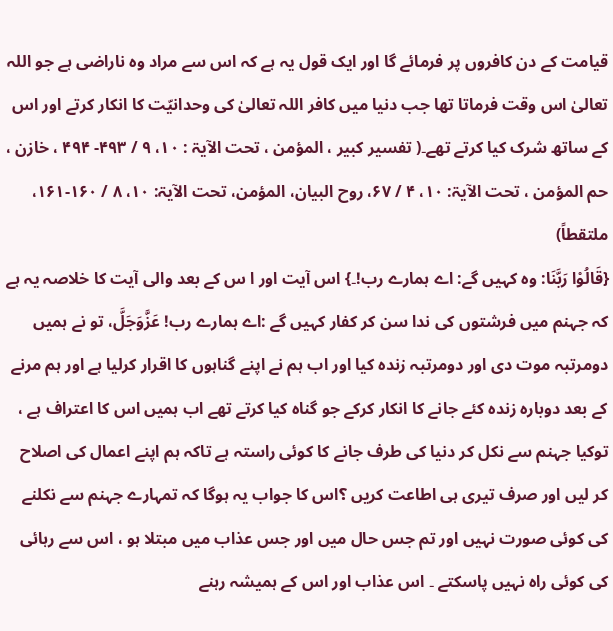قیامت کے دن کافروں پر فرمائے گا اور ایک قول یہ ہے کہ اس سے مراد وہ ناراضی ہے جو اللہ تعالیٰ اس وقت فرماتا تھا جب دنیا میں کافر اللہ تعالیٰ کی وحدانیّت کا انکار کرتے اور اس کے ساتھ شرک کیا کرتے تھے۔( تفسیر کبیر ، المؤمن ، تحت الآیۃ : ۱۰، ۹ / ۴۹۳- ۴۹۴ ، خازن ، حم المؤمن ، تحت الآیۃ: ۱۰، ۴ / ۶۷، روح البیان، المؤمن، تحت الآیۃ: ۱۰، ۸ / ۱۶۰-۱۶۱، ملتقطاً)
{قَالُوْا رَبَّنَا: وہ کہیں گے: اے ہمارے رب!۔} اس آیت اور ا س کے بعد والی آیت کا خلاصہ یہ ہے کہ جہنم میں فرشتوں کی ندا سن کر کفار کہیں گے :اے ہمارے رب! عَزَّوَجَلَّ، تو نے ہمیں دومرتبہ موت دی اور دومرتبہ زندہ کیا اور اب ہم نے اپنے گناہوں کا اقرار کرلیا ہے اور ہم مرنے کے بعد دوبارہ زندہ کئے جانے کا انکار کرکے جو گناہ کیا کرتے تھے اب ہمیں اس کا اعتراف ہے ، توکیا جہنم سے نکل کر دنیا کی طرف جانے کا کوئی راستہ ہے تاکہ ہم اپنے اعمال کی اصلاح کر لیں اور صرف تیری ہی اطاعت کریں ؟اس کا جواب یہ ہوگا کہ تمہارے جہنم سے نکلنے کی کوئی صورت نہیں اور تم جس حال میں اور جس عذاب میں مبتلا ہو ، اس سے رہائی کی کوئی راہ نہیں پاسکتے ۔ اس عذاب اور اس کے ہمیشہ رہنے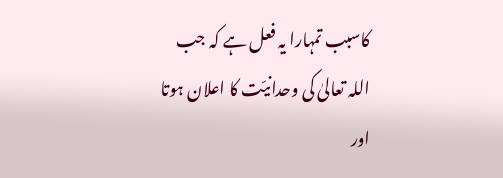کاسبب تمہارا یہ فعل ہے کہ جب اللہ تعالیٰ کی وحدانیّت کا اعلان ہوتا اور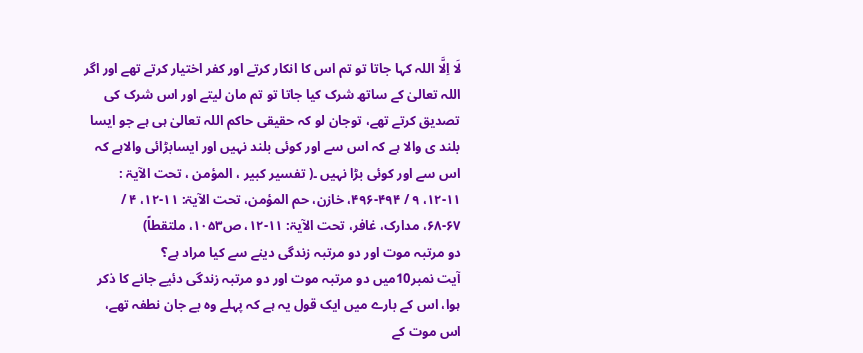لَا اِلَّا اللہ کہا جاتا تو تم اس کا انکار کرتے اور کفر اختیار کرتے تھے اور اگر اللہ تعالیٰ کے ساتھ شرک کیا جاتا تو تم مان لیتے اور اس شرک کی تصدیق کرتے تھے، توجان لو کہ حقیقی حاکم اللہ تعالیٰ ہی ہے جو ایسا بلند ی والا ہے کہ اس سے اور کوئی بلند نہیں اور ایسابڑائی والاہے کہ اس سے اور کوئی بڑا نہیں ۔( تفسیر کبیر ، المؤمن ، تحت الآیۃ : ۱۱-۱۲، ۹ / ۴۹۴-۴۹۶، خازن، حم المؤمن، تحت الآیۃ: ۱۱-۱۲، ۴ / ۶۷-۶۸، مدارک، غافر، تحت الآیۃ: ۱۱-۱۲، ص۱۰۵۳، ملتقطاً)
دو مرتبہ موت اور دو مرتبہ زندگی دینے سے کیا مراد ہے؟
آیت نمبر10میں دو مرتبہ موت اور دو مرتبہ زندگی دئیے جانے کا ذکر ہوا، اس کے بارے میں ایک قول یہ ہے کہ پہلے وہ بے جان نطفہ تھے، اس موت کے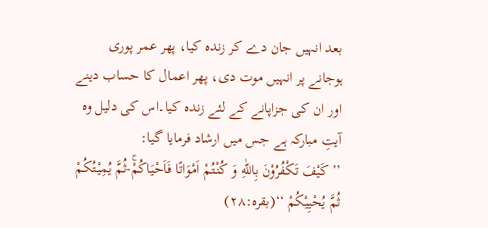بعد انہیں جان دے کر زندہ کیا، پھر عمر پوری ہوجانے پر انہیں موت دی، پھر اعمال کا حساب دینے اور ان کی جزاپانے کے لئے زندہ کیا۔اس کی دلیل وہ آیتِ مبارکہ ہے جس میں ارشاد فرمایا گیا:
’’ كَیْفَ تَكْفُرُوْنَ بِاللّٰهِ وَ كُنْتُمْ اَمْوَاتًا فَاَحْیَاكُمْۚ-ثُمَّ یُمِیْتُكُمْ ثُمَّ یُحْیِیْكُمْ ‘‘(بقرہ:۲۸)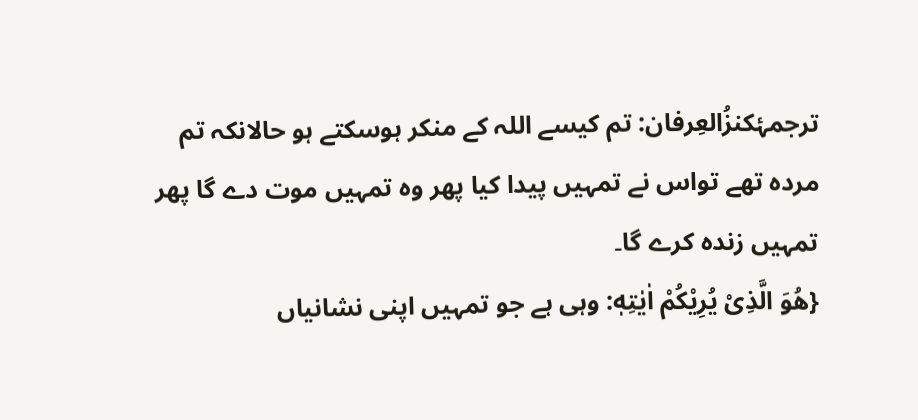ترجمۂکنزُالعِرفان: تم کیسے اللہ کے منکر ہوسکتے ہو حالانکہ تم مردہ تھے تواس نے تمہیں پیدا کیا پھر وہ تمہیں موت دے گا پھر تمہیں زندہ کرے گا۔
{هُوَ الَّذِیْ یُرِیْكُمْ اٰیٰتِهٖ: وہی ہے جو تمہیں اپنی نشانیاں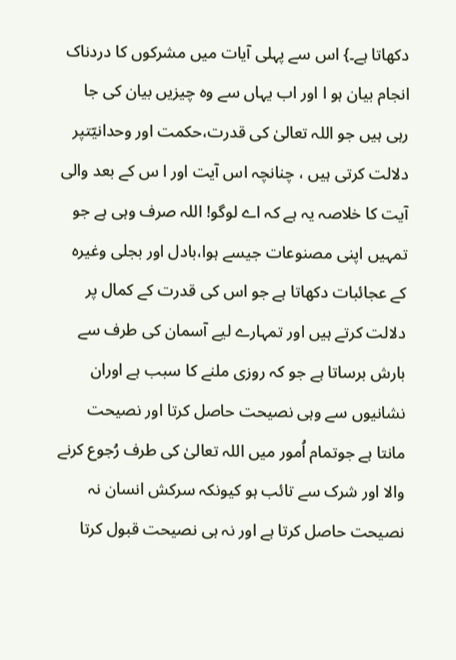دکھاتا ہے۔} اس سے پہلی آیات میں مشرکوں کا دردناک انجام بیان ہو ا اور اب یہاں سے وہ چیزیں بیان کی جا رہی ہیں جو اللہ تعالیٰ کی قدرت،حکمت اور وحدانیّتپر دلالت کرتی ہیں ، چنانچہ اس آیت اور ا س کے بعد والی آیت کا خلاصہ یہ ہے کہ اے لوگو! اللہ صرف وہی ہے جو تمہیں اپنی مصنوعات جیسے ہوا،بادل اور بجلی وغیرہ کے عجائبات دکھاتا ہے جو اس کی قدرت کے کمال پر دلالت کرتے ہیں اور تمہارے لیے آسمان کی طرف سے بارش برساتا ہے جو کہ روزی ملنے کا سبب ہے اوران نشانیوں سے وہی نصیحت حاصل کرتا اور نصیحت مانتا ہے جوتمام اُمور میں اللہ تعالیٰ کی طرف رُجوع کرنے والا اور شرک سے تائب ہو کیونکہ سرکش انسان نہ نصیحت حاصل کرتا ہے اور نہ ہی نصیحت قبول کرتا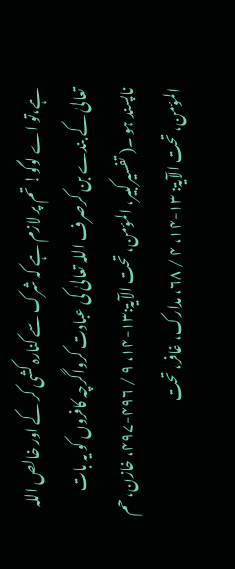ہے،تو اے لوگو! تم پر لازم ہے کہ شرک سے کنارہ کشی کر کے اور خالص اللہ تعالیٰ کے بندے بن کرصرف اللہ تعالیٰ کی عبادت کرواگرچہ کافروں کو یہ بات ناپسند ہو ۔( تفسیرکبیر، المؤمن، تحت الآیۃ:۱۳-۱۴، ۹ / ۴۹۶-۴۹۷، خازن، حم المؤمن، تحت الآیۃ: ۱۳-۱۴، ۴ / ۶۸، مدارک، غافر، تحت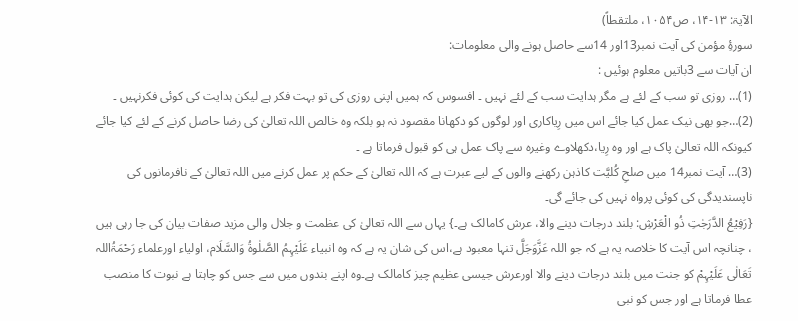الآیۃ: ۱۳-۱۴، ص۱۰۵۴، ملتقطاً)
سورۂِ مؤمن کی آیت نمبر13اور 14سے حاصل ہونے والی معلومات:
ان آیات سے 3باتیں معلوم ہوئیں :
(1)… روزی تو سب کے لئے ہے مگر ہدایت سب کے لئے نہیں ۔ افسوس کہ ہمیں اپنی روزی کی تو بہت فکر ہے لیکن ہدایت کی کوئی فکرنہیں ۔
(2)…جو بھی نیک عمل کیا جائے اس میں رِیاکاری اور لوگوں کو دکھانا مقصود نہ ہو بلکہ وہ خالص اللہ تعالیٰ کی رضا حاصل کرنے کے لئے کیا جائے کیونکہ اللہ تعالیٰ پاک ہے اور وہ رِیا،دکھلاوے وغیرہ سے پاک عمل ہی کو قبول فرماتا ہے ۔
(3)… آیت نمبر14 میں صلحِ کُلیَّت کاذہن رکھنے والوں کے لیے عبرت ہے کہ اللہ تعالیٰ کے حکم پر عمل کرنے میں اللہ تعالیٰ کے نافرمانوں کی ناپسندیدگی کی کوئی پرواہ نہیں کی جائے گی۔
{رَفِیْعُ الدَّرَجٰتِ ذُو الْعَرْشِ: بلند درجات دینے والا، عرش کامالک ہے۔} یہاں سے اللہ تعالیٰ کی عظمت و جلال والی مزید صفات بیان کی جا رہی ہیں ، چنانچہ اس آیت کا خلاصہ یہ ہے کہ جو اللہ عَزَّوَجَلَّ تنہا معبود ہے،اس کی شان یہ ہے کہ وہ انبیاء عَلَیْہِمُ الصَّلٰوۃُ وَالسَّلَام، اولیاء اورعلماء رَحْمَۃُاللہ تَعَالٰی عَلَیْہِمْ کو جنت میں بلند درجات دینے والا اورعرش جیسی عظیم چیز کامالک ہے۔وہ اپنے بندوں میں سے جس کو چاہتا ہے نبوت کا منصب عطا فرماتا ہے اور جس کو نبی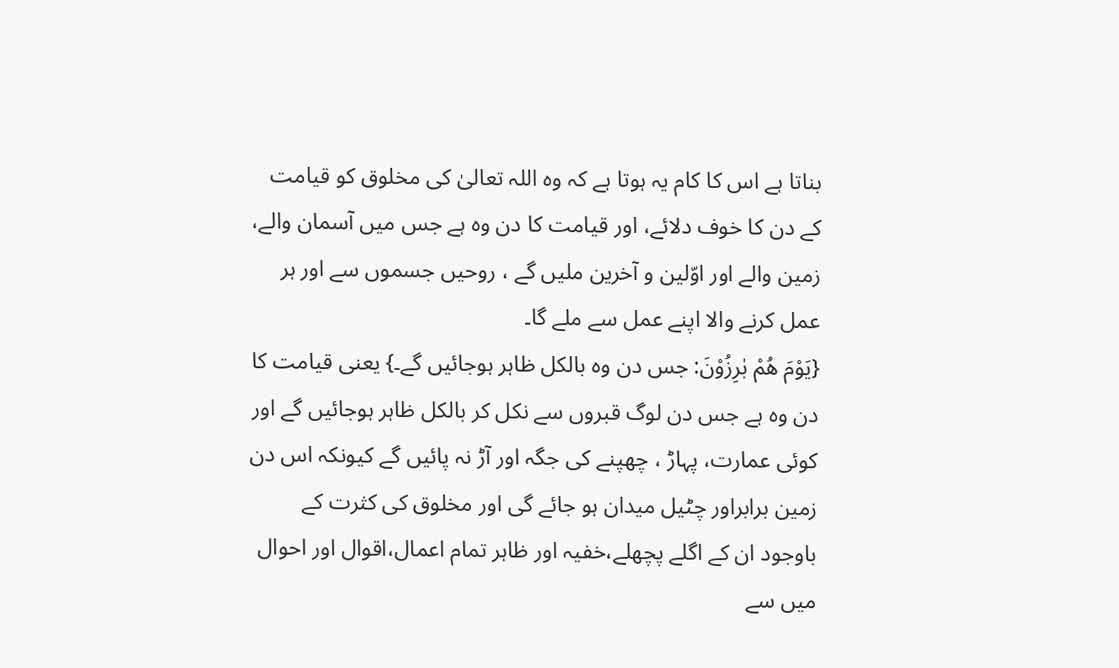بناتا ہے اس کا کام یہ ہوتا ہے کہ وہ اللہ تعالیٰ کی مخلوق کو قیامت کے دن کا خوف دلائے، اور قیامت کا دن وہ ہے جس میں آسمان والے، زمین والے اور اوّلین و آخرین ملیں گے ، روحیں جسموں سے اور ہر عمل کرنے والا اپنے عمل سے ملے گا۔
{یَوْمَ هُمْ بٰرِزُوْنَ: جس دن وہ بالکل ظاہر ہوجائیں گے۔} یعنی قیامت کا دن وہ ہے جس دن لوگ قبروں سے نکل کر بالکل ظاہر ہوجائیں گے اور کوئی عمارت، پہاڑ ، چھپنے کی جگہ اور آڑ نہ پائیں گے کیونکہ اس دن زمین برابراور چٹیل میدان ہو جائے گی اور مخلوق کی کثرت کے باوجود ان کے اگلے پچھلے،خفیہ اور ظاہر تمام اعمال،اقوال اور احوال میں سے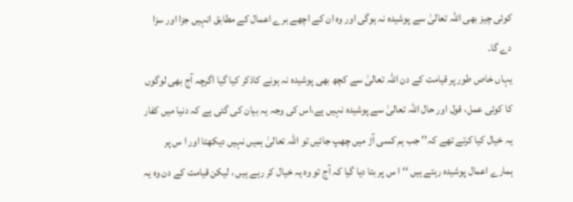کوئی چیز بھی اللہ تعالیٰ سے پوشیدہ نہ ہوگی اور وہ ان کے اچھے برے اعمال کے مطابق انہیں جزا اور سزا دے گا۔
یہاں خاص طور پر قیامت کے دن اللہ تعالیٰ سے کچھ بھی پوشیدہ نہ ہونے کاذکر کیا گیا اگرچہ آج بھی لوگوں کا کوئی عمل، قول اور حال اللہ تعالیٰ سے پوشیدہ نہیں ہے،اس کی وجہ یہ بیان کی گئی ہے کہ دنیا میں کفار یہ خیال کیا کرتے تھے کہ’’ جب ہم کسی آڑ میں چھپ جائیں تو اللہ تعالیٰ ہمیں نہیں دیکھتا اور ا س پر ہمارے اعمال پوشیدہ رہتے ہیں ‘‘ ا س پر بتا دیا گیا کہ آج تو وہ یہ خیال کر رہے ہیں ، لیکن قیامت کے دن وہ یہ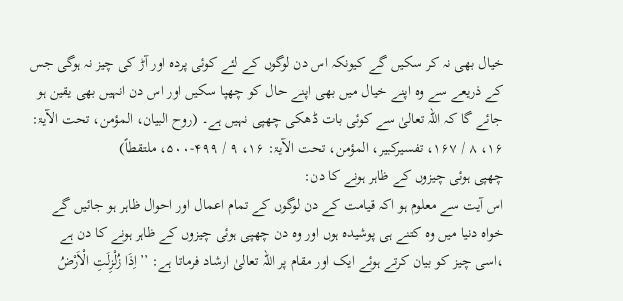خیال بھی نہ کر سکیں گے کیونکہ اس دن لوگوں کے لئے کوئی پردہ اور آڑ کی چیز نہ ہوگی جس کے ذریعے سے وہ اپنے خیال میں بھی اپنے حال کو چھپا سکیں اور اس دن انہیں بھی یقین ہو جائے گا کہ اللہ تعالیٰ سے کوئی بات ڈھکی چھپی نہیں ہے۔ (روح البیان، المؤمن، تحت الآیۃ: ۱۶، ۸ / ۱۶۷، تفسیرکبیر، المؤمن، تحت الآیۃ: ۱۶، ۹ / ۴۹۹-۵۰۰، ملتقطاً)
چھپی ہوئی چیزوں کے ظاہر ہونے کا دن:
اس آیت سے معلوم ہو اکہ قیامت کے دن لوگوں کے تمام اعمال اور احوال ظاہر ہو جائیں گے خواہ دنیا میں وہ کتنے ہی پوشیدہ ہوں اور وہ دن چھپی ہوئی چیزوں کے ظاہر ہونے کا دن ہے ،اسی چیز کو بیان کرتے ہوئے ایک اور مقام پر اللہ تعالیٰ ارشاد فرماتا ہے: ’’اِذَا زُلْزِلَتِ الْاَرْضُ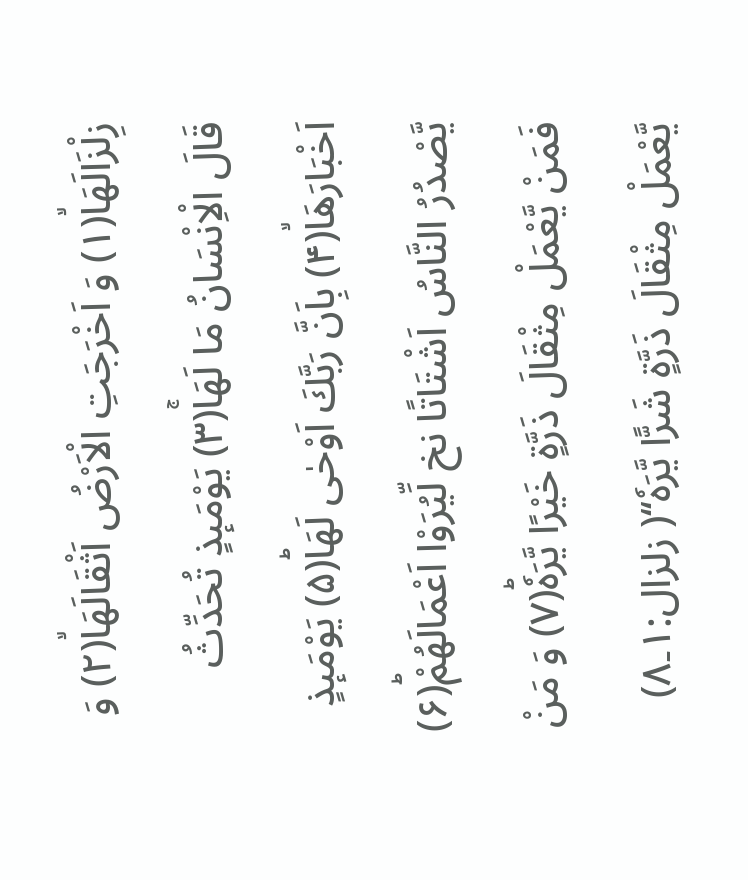زِلْزَالَهَاۙ(۱) وَ اَخْرَجَتِ الْاَرْضُ اَثْقَالَهَاۙ(۲) وَ قَالَ الْاِنْسَانُ مَا لَهَاۚ(۳) یَوْمَىٕذٍ تُحَدِّثُ اَخْبَارَهَاۙ(۴) بِاَنَّ رَبَّكَ اَوْحٰى لَهَاؕ(۵) یَوْمَىٕذٍ یَّصْدُرُ النَّاسُ اَشْتَاتًا نخ لِّیُرَوْا اَعْمَالَهُمْؕ(۶) فَمَنْ یَّعْمَلْ مِثْقَالَ ذَرَّةٍ خَیْرًا یَّرَهٗؕ(۷) وَ مَنْ یَّعْمَلْ مِثْقَالَ ذَرَّةٍ شَرًّا یَّرَهٗ‘‘( زلزال:۱۔۸)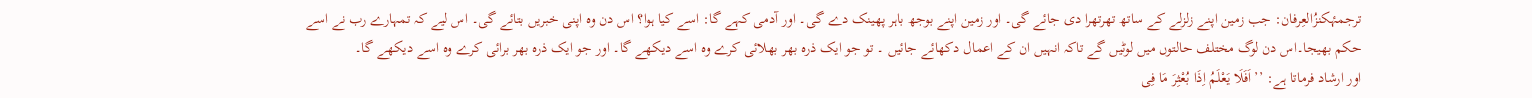ترجمۂکنزُالعِرفان: جب زمین اپنے زلزلے کے ساتھ تھرتھرا دی جائے گی۔ اور زمین اپنے بوجھ باہر پھینک دے گی۔ اور آدمی کہے گا: اسے کیا ہوا؟ اس دن وہ اپنی خبریں بتائے گی۔ اس لیے کہ تمہارے رب نے اسے حکم بھیجا۔اس دن لوگ مختلف حالتوں میں لوٹیں گے تاکہ انہیں ان کے اعمال دکھائے جائیں ۔ تو جو ایک ذرہ بھر بھلائی کرے وہ اسے دیکھے گا۔ اور جو ایک ذرہ بھر برائی کرے وہ اسے دیکھے گا۔
اور ارشاد فرماتا ہے: ’’اَفَلَا یَعْلَمُ اِذَا بُعْثِرَ مَا فِی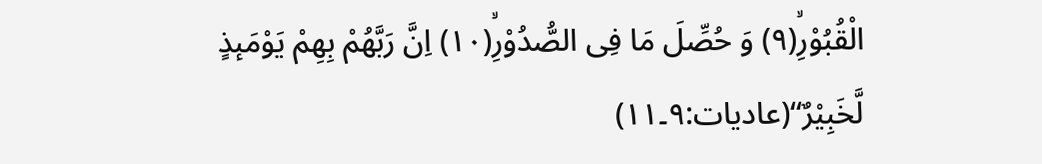الْقُبُوْرِۙ(۹) وَ حُصِّلَ مَا فِی الصُّدُوْرِۙ(۱۰) اِنَّ رَبَّهُمْ بِهِمْ یَوْمَىٕذٍ لَّخَبِیْرٌ‘‘(عادیات:۹۔۱۱)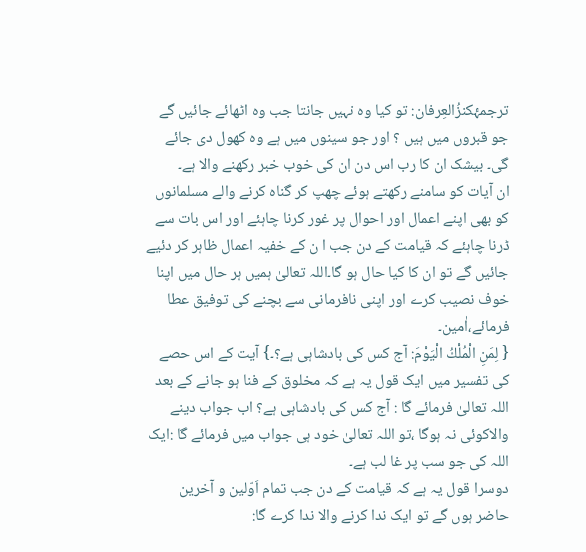ترجمۂکنزُالعِرفان: تو کیا وہ نہیں جانتا جب وہ اٹھائے جائیں گے جو قبروں میں ہیں ؟ اور جو سینوں میں ہے وہ کھول دی جائے گی۔ بیشک ان کا رب اس دن ان کی خوب خبر رکھنے والا ہے۔
ان آیات کو سامنے رکھتے ہوئے چھپ کر گناہ کرنے والے مسلمانوں کو بھی اپنے اعمال اور احوال پر غور کرنا چاہئے اور اس بات سے ڈرنا چاہئے کہ قیامت کے دن جب ا ن کے خفیہ اعمال ظاہر کر دئیے جائیں گے تو ان کا کیا حال ہو گا۔اللہ تعالیٰ ہمیں ہر حال میں اپنا خوف نصیب کرے اور اپنی نافرمانی سے بچنے کی توفیق عطا فرمائے،اٰمین۔
{ لِمَنِ الْمُلْكُ الْیَوْمَ: آج کس کی بادشاہی ہے؟۔} آیت کے اس حصے کی تفسیر میں ایک قول یہ ہے کہ مخلوق کے فنا ہو جانے کے بعد اللہ تعالیٰ فرمائے گا : آج کس کی بادشاہی ہے؟ اب جواب دینے والاکوئی نہ ہوگا ،تو اللہ تعالیٰ خود ہی جواب میں فرمائے گا :ایک اللہ کی جو سب پر غا لب ہے۔
دوسرا قول یہ ہے کہ قیامت کے دن جب تمام اَوّلین و آخرین حاضر ہوں گے تو ایک ندا کرنے والا ندا کرے گا: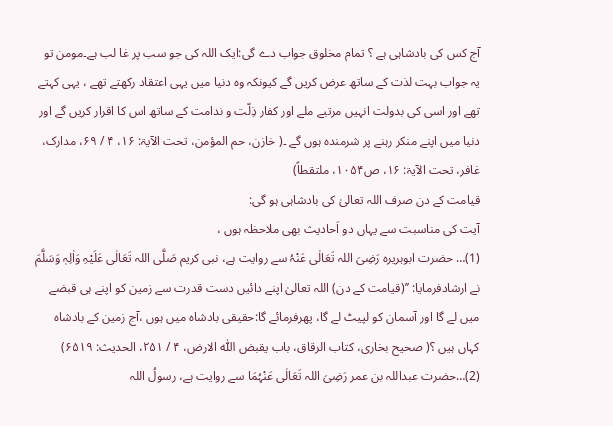آج کس کی بادشاہی ہے ؟ تمام مخلوق جواب دے گی:ایک اللہ کی جو سب پر غا لب ہے۔مومن تو یہ جواب بہت لذت کے ساتھ عرض کریں گے کیونکہ وہ دنیا میں یہی اعتقاد رکھتے تھے ، یہی کہتے تھے اور اسی کی بدولت انہیں مرتبے ملے اور کفار ذِلّت و ندامت کے ساتھ اس کا اقرار کریں گے اور دنیا میں اپنے منکر رہنے پر شرمندہ ہوں گے ۔( خازن، حم المؤمن، تحت الآیۃ: ۱۶، ۴ / ۶۹، مدارک، غافر، تحت الآیۃ: ۱۶، ص۱۰۵۴، ملتقطاً)
قیامت کے دن صرف اللہ تعالیٰ کی بادشاہی ہو گی:
آیت کی مناسبت سے یہاں دو اَحادیث بھی ملاحظہ ہوں ،
(1)… حضرت ابوہریرہ رَضِیَ اللہ تَعَالٰی عَنْہُ سے روایت ہے، نبی کریم صَلَّی اللہ تَعَالٰی عَلَیْہِ وَاٰلِہٖ وَسَلَّمَ نے ارشادفرمایا: ’’(قیامت کے دن) اللہ تعالیٰ اپنے دائیں دست قدرت سے زمین کو اپنے ہی قبضے میں لے گا اور آسمان کو لپیٹ لے گا، پھرفرمائے گا:حقیقی بادشاہ میں ہوں ،آج زمین کے بادشاہ کہاں ہیں ؟( صحیح بخاری، کتاب الرقاق، باب یقبض اللّٰہ الارض، ۴ / ۲۵۱، الحدیث: ۶۵۱۹)
(2)…حضرت عبداللہ بن عمر رَضِیَ اللہ تَعَالٰی عَنْہُمَا سے روایت ہے، رسولُ اللہ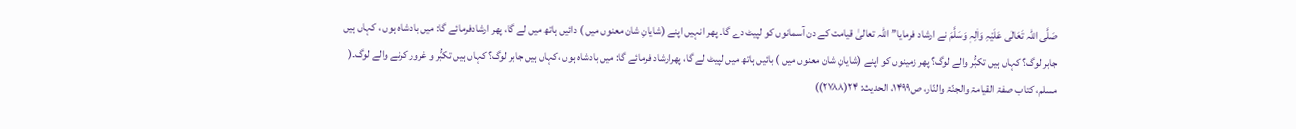صَلَّی اللہ تَعَالٰی عَلَیْہِ وَاٰلِہٖ وَسَلَّمَ نے ارشاد فرمایا’’ اللہ تعالیٰ قیامت کے دن آسمانوں کو لپیٹ دے گا۔ پھر انہیں اپنے (شایانِ شان معنوں میں ) دائیں ہاتھ میں لے گا، پھر ارشادفرمائے گا: میں بادشاہ ہوں ، کہاں ہیں جابر لوگ؟ کہاں ہیں تکبُّر والے لوگ؟ پھر زمینوں کو اپنے (شایانِ شان معنوں میں ) بائیں ہاتھ میں لپیٹ لے گا، پھرارشاد فرمائے گا: میں بادشاہ ہوں ،کہاں ہیں جابر لوگ؟ کہاں ہیں تکبُّر و غرور کرنے والے لوگ۔( مسلم، کتاب صفۃ القیامۃ والجنّۃ والنّار، ص۱۴۹۹، الحدیث: ۲۴(۲۷۸۸))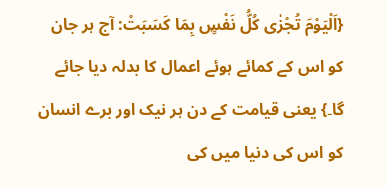{اَلْیَوْمَ تُجْزٰى كُلُّ نَفْسٍۭ بِمَا كَسَبَتْ: آج ہر جان کو اس کے کمائے ہوئے اعمال کا بدلہ دیا جائے گا۔} یعنی قیامت کے دن ہر نیک اور برے انسان کو اس کی دنیا میں کی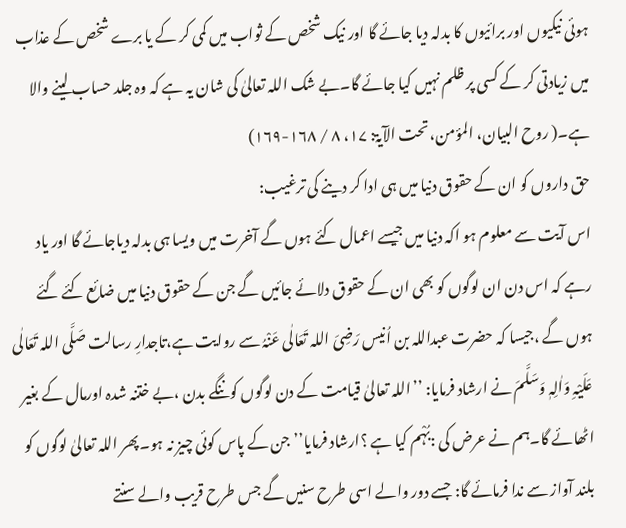ہوئی نیکیوں اور برائیوں کا بدلہ دیا جائے گا اور نیک شخص کے ثواب میں کمی کر کے یا برے شخص کے عذاب میں زیادتی کر کے کسی پر ظلم نہیں کیا جائے گا۔بے شک اللہ تعالیٰ کی شان یہ ہے کہ وہ جلد حساب لینے والا ہے۔( روح البیان، المؤمن، تحت الآیۃ: ۱۷، ۸ / ۱۶۸-۱۶۹)
حق داروں کو ان کے حقوق دنیا میں ہی ادا کر دینے کی ترغیب:
اس آیت سے معلوم ہو اکہ دنیا میں جیسے اعمال کئے ہوں گے آخرت میں ویسا ہی بدلہ دیاجائے گا اور یاد رہے کہ اس دن ان لوگوں کو بھی ان کے حقوق دلائے جائیں گے جن کے حقوق دنیا میں ضائع کئے گئے ہوں گے ،جیسا کہ حضرت عبداللہ بن اُنیس رَضِیَ اللہ تَعَالٰی عَنْہُ سے روایت ہے،تاجدارِ رسالت صَلَّی اللہ تَعَالٰی عَلَیْہِ وَاٰلِہٖ وَسَلَّمَ نے ارشاد فرمایا: ’’اللہ تعالیٰ قیامت کے دن لوگوں کوننگے بدن ،بے ختنہ شدہ اورمال کے بغیر اٹھائے گا۔ہم نے عرض کی :بُہْم کیا ہے ؟ارشاد فرمایا’’جن کے پاس کوئی چیز نہ ہو۔پھر اللہ تعالیٰ لوگوں کو بلند آواز سے ندا فرمائے گا: جسے دور والے اسی طرح سنیں گے جس طرح قریب والے سنتے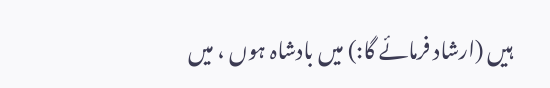ہیں (ارشاد فرمائے گا:) میں بادشاہ ہوں ، میں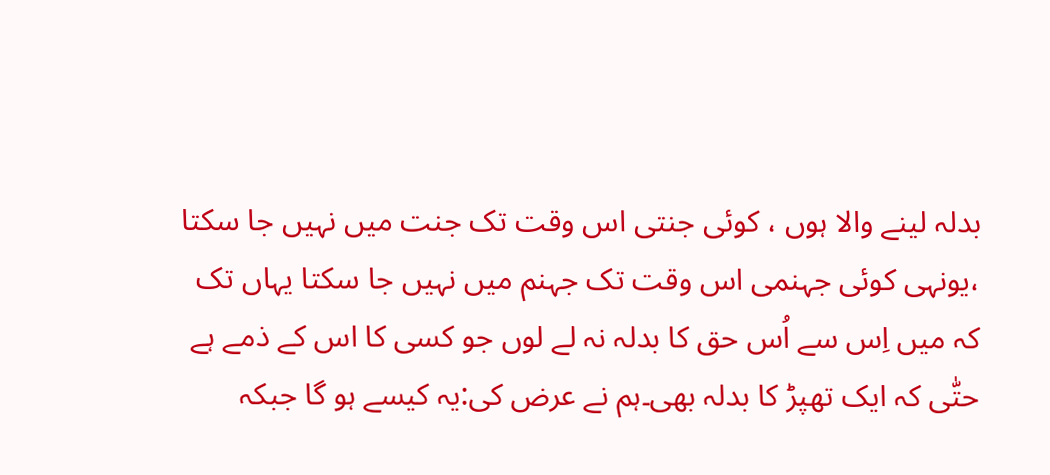بدلہ لینے والا ہوں ، کوئی جنتی اس وقت تک جنت میں نہیں جا سکتا ،یونہی کوئی جہنمی اس وقت تک جہنم میں نہیں جا سکتا یہاں تک کہ میں اِس سے اُس حق کا بدلہ نہ لے لوں جو کسی کا اس کے ذمے ہے حتّٰی کہ ایک تھپڑ کا بدلہ بھی۔ہم نے عرض کی:یہ کیسے ہو گا جبکہ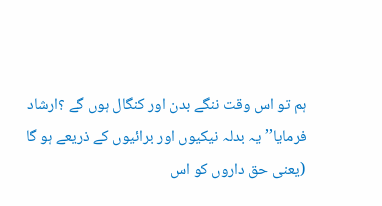ہم تو اس وقت ننگے بدن اور کنگال ہوں گے ؟ارشاد فرمایا’’ یہ بدلہ نیکیوں اور برائیوں کے ذریعے ہو گا (یعنی حق داروں کو اس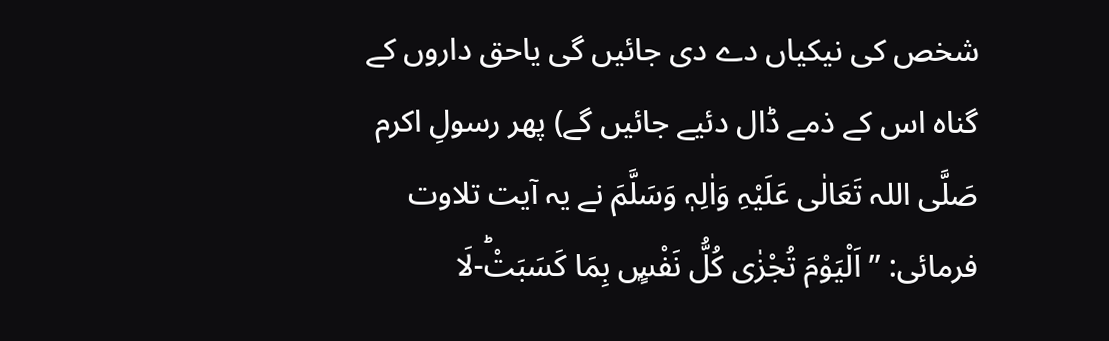شخص کی نیکیاں دے دی جائیں گی یاحق داروں کے گناہ اس کے ذمے ڈال دئیے جائیں گے) پھر رسولِ اکرم صَلَّی اللہ تَعَالٰی عَلَیْہِ وَاٰلِہٖ وَسَلَّمَ نے یہ آیت تلاوت فرمائی: ’’ اَلْیَوْمَ تُجْزٰى كُلُّ نَفْسٍۭ بِمَا كَسَبَتْؕ-لَا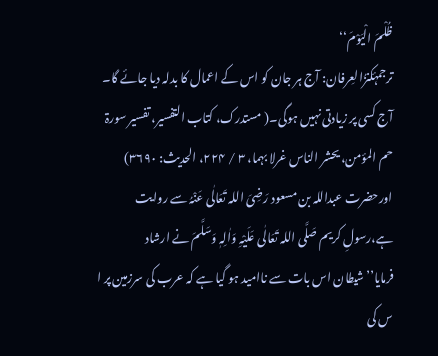ظُلْمَ الْیَوْمَ‘‘
ترجمۂکنزُالعِرفان: آج ہر جان کو اس کے اعمال کا بدلہ دیا جائے گا۔ آج کسی پر زیادتی نہیں ہوگی۔( مستدرک، کتاب التفسیر، تفسیر سورۃ حم المؤمن، یحشر الناس غرلا بہما، ۳ / ۲۲۴، الحدیث: ۳۶۹۰)
اورحضرت عبداللہ بن مسعود رَضِیَ اللہ تَعَالٰی عَنْہُ سے روایت ہے،رسولِ کریم صَلَّی اللہ تَعَالٰی عَلَیْہِ وَاٰلِہٖ وَسَلَّمَ نے ارشاد فرمایا’’شیطان اس بات سے ناامید ہو گیا ہے کہ عرب کی سرزمین پر ا س کی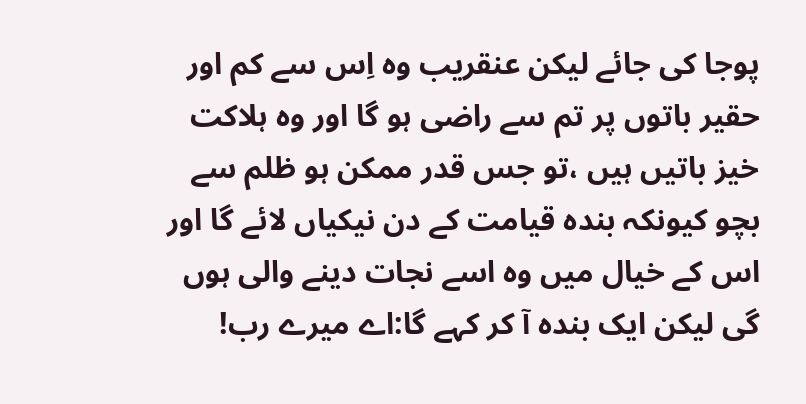پوجا کی جائے لیکن عنقریب وہ اِس سے کم اور حقیر باتوں پر تم سے راضی ہو گا اور وہ ہلاکت خیز باتیں ہیں ،تو جس قدر ممکن ہو ظلم سے بچو کیونکہ بندہ قیامت کے دن نیکیاں لائے گا اور اس کے خیال میں وہ اسے نجات دینے والی ہوں گی لیکن ایک بندہ آ کر کہے گا:اے میرے رب!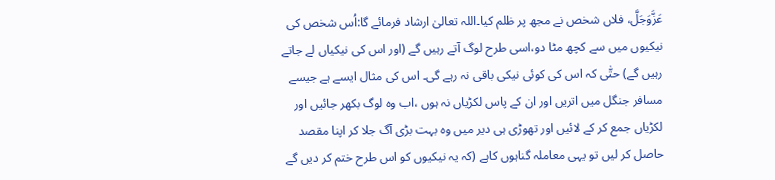عَزَّوَجَلَّ، فلاں شخص نے مجھ پر ظلم کیا۔اللہ تعالیٰ ارشاد فرمائے گا:اُس شخص کی نیکیوں میں سے کچھ مٹا دو،اسی طرح لوگ آتے رہیں گے (اور اس کی نیکیاں لے جاتے رہیں گے) حتّٰی کہ اس کی کوئی نیکی باقی نہ رہے گی۔ اس کی مثال ایسے ہے جیسے مسافر جنگل میں اتریں اور ان کے پاس لکڑیاں نہ ہوں ،اب وہ لوگ بکھر جائیں اور لکڑیاں جمع کر کے لائیں اور تھوڑی ہی دیر میں وہ بہت بڑی آگ جلا کر اپنا مقصد حاصل کر لیں تو یہی معاملہ گناہوں کاہے (کہ یہ نیکیوں کو اس طرح ختم کر دیں گے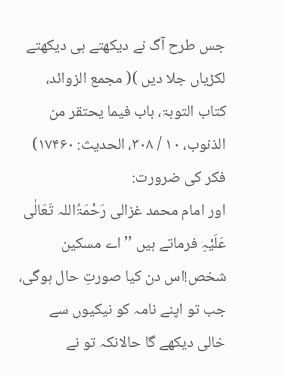جس طرح آگ نے دیکھتے ہی دیکھتے لکڑیاں جلا دیں )( مجمع الزوائد، کتاب التوبۃ، باب فیما یحتقر من الذنوب، ۱۰ / ۳۰۸، الحدیث: ۱۷۴۶۰)
فکر کی ضرورت:
اور امام محمد غزالی رَحْمَۃُاللہ تَعَالٰی عَلَیْہِ فرماتے ہیں ’’اے مسکین شخص!اس دن کیا صورتِ حال ہوگی، جب تو اپنے نامہ کو نیکیوں سے خالی دیکھے گا حالانکہ تو نے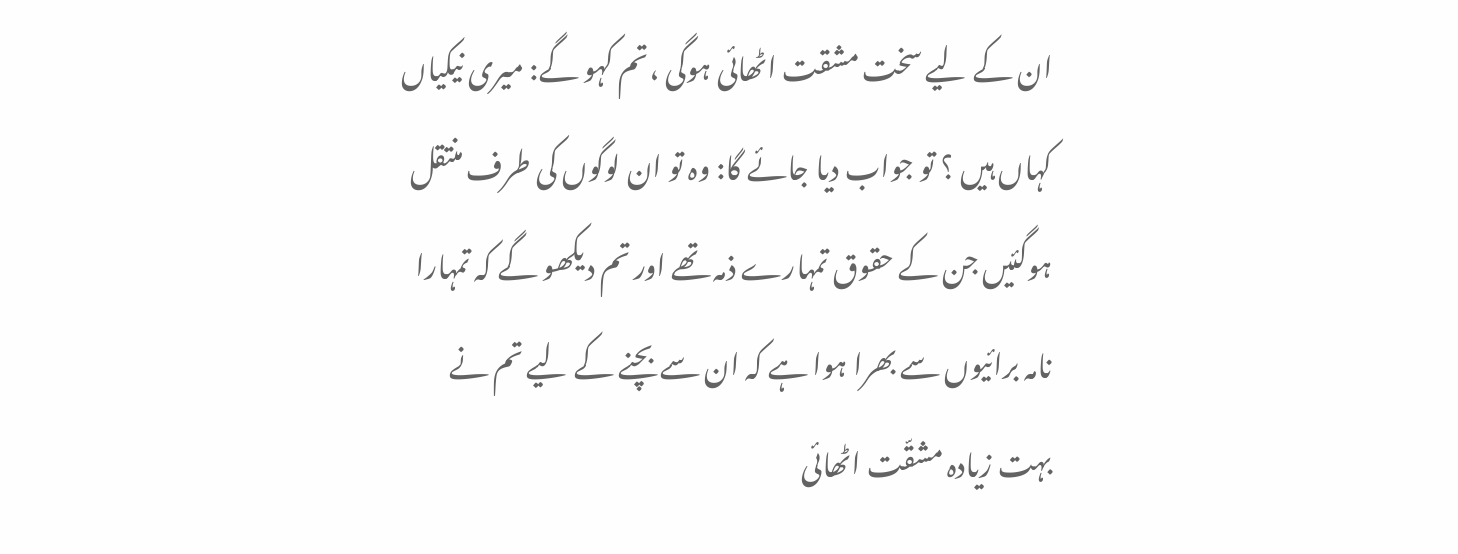ان کے لیے سخت مشقت اٹھائی ہوگی ،تم کہو گے: میری نیکیاں کہاں ہیں ؟ تو جواب دیا جائے گا: وہ تو ان لوگوں کی طرف منتقل ہوگئیں جن کے حقوق تمہارے ذمہ تھے اور تم دیکھو گے کہ تمہارا نامہ برائیوں سے بھرا ہوا ہے کہ ان سے بچنے کے لیے تم نے بہت زیادہ مشقّت اٹھائی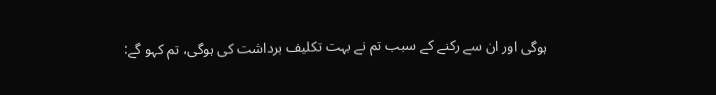ہوگی اور ان سے رکنے کے سبب تم نے بہت تکلیف برداشت کی ہوگی، تم کہو گے: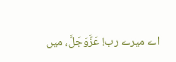اے میرے رب! عَزَّوَجَلَّ، میں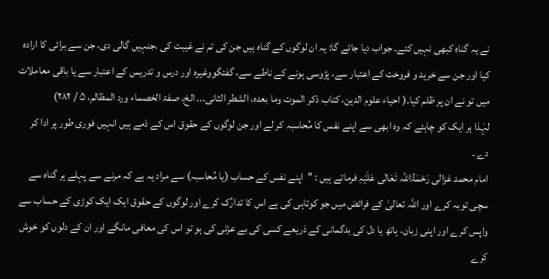نے یہ گناہ کبھی نہیں کئے۔ جواب دیا جائے گا: یہ ان لوگوں کے گناہ ہیں جن کی تم نے غیبت کی ،جنہیں گالی دی، جن سے برائی کا ارادہ کیا اور جن سے خرید و فروخت کے اعتبار سے، پڑوسی ہونے کے ناطے سے، گفتگووغیرہ اور درس و تدریس کے اعتبار سے یا باقی معاملات میں تو نے ان پر ظلم کیا۔( احیاء علوم الدین، کتاب ذکر الموت وما بعدہ، الشطر الثانی... الخ، صفۃ الخصماء ورد المظالم، ۵ / ۲۸۲)
لہٰذا ہر ایک کو چاہئے کہ وہ ابھی سے اپنے نفس کا مُحاسبہ کر لے اور جن لوگوں کے حقوق اس کے ذمے ہیں انہیں فوری طور پر ادا کر دے ۔
امام محمد غزالی رَحْمَۃُاللہ تَعَالٰی عَلَیْہِ فرماتے ہیں : ’’اپنے نفس کے حساب (یا مُحاسبہ) سے مراد یہ ہے کہ مرنے سے پہلے ہر گناہ سے سچی توبہ کرے اور اللہ تعالیٰ کے فرائض میں جو کوتاہی کی ہے اس کا تدارُک کرے اور لوگوں کے حقوق ایک ایک کوڑی کے حساب سے واپس کرے اور اپنی زبان، ہاتھ یا دل کی بدگمانی کے ذریعے کسی کی بے عزتی کی ہو تو اس کی معافی مانگے اور ان کے دلوں کو خوش کرے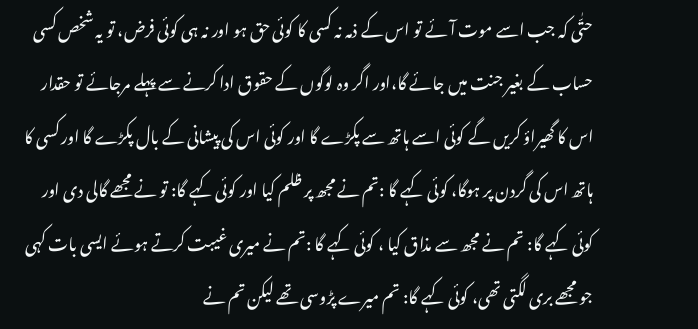حتّٰی کہ جب اسے موت آئے تو اس کے ذمہ نہ کسی کا کوئی حق ہو اور نہ ہی کوئی فرض، تو یہ شخص کسی حساب کے بغیر جنت میں جائے گا،اور اگر وہ لوگوں کے حقوق ادا کرنے سے پہلے مرجائے تو حقدار اس کا گھیراؤ کریں گے کوئی اسے ہاتھ سے پکڑے گا اور کوئی اس کی پیشانی کے بال پکڑے گا اور کسی کا ہاتھ اس کی گردن پر ہوگا، کوئی کہے گا :تم نے مجھ پر ظلم کیا اور کوئی کہے گا: تو نے مجھے گالی دی اور کوئی کہے گا: تم نے مجھ سے مذاق کیا ، کوئی کہے گا :تم نے میری غیبت کرتے ہوئے ایسی بات کہی جو مجھے بری لگتی تھی، کوئی کہے گا: تم میرے پڑوسی تھے لیکن تم نے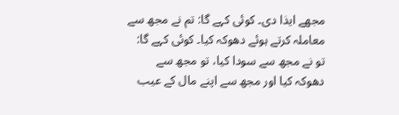مجھے ایذا دی۔ کوئی کہے گا: تم نے مجھ سے معاملہ کرتے ہوئے دھوکہ کیا۔ کوئی کہے گا: تو نے مجھ سے سودا کیا، تو مجھ سے دھوکہ کیا اور مجھ سے اپنے مال کے عیب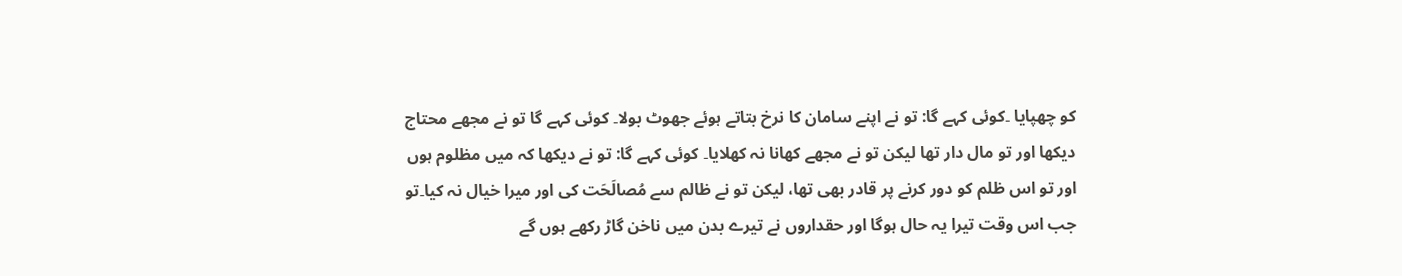کو چھپایا ۔کوئی کہے گا: تو نے اپنے سامان کا نرخ بتاتے ہوئے جھوٹ بولا۔ کوئی کہے گا تو نے مجھے محتاج دیکھا اور تو مال دار تھا لیکن تو نے مجھے کھانا نہ کھلایا۔ کوئی کہے گا: تو نے دیکھا کہ میں مظلوم ہوں اور تو اس ظلم کو دور کرنے پر قادر بھی تھا، لیکن تو نے ظالم سے مُصالَحَت کی اور میرا خیال نہ کیا۔تو جب اس وقت تیرا یہ حال ہوگا اور حقداروں نے تیرے بدن میں ناخن گاڑ رکھے ہوں گے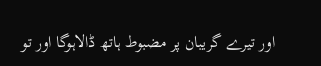اور تیرے گریبان پر مضبوط ہاتھ ڈالاہوگا اور تو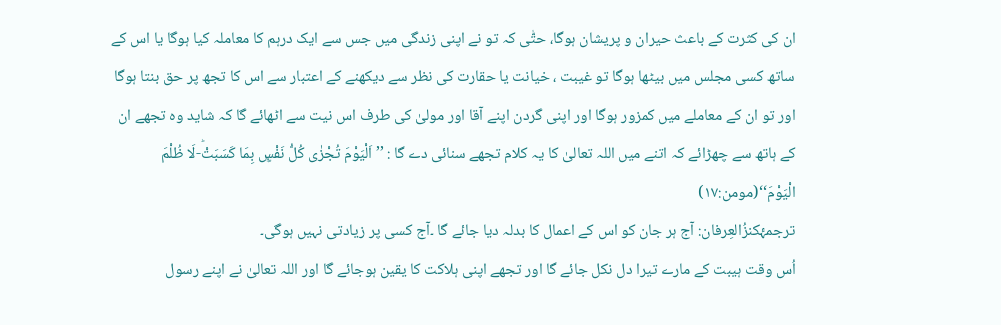ان کی کثرت کے باعث حیران و پریشان ہوگا، حتّٰی کہ تو نے اپنی زندگی میں جس سے ایک درہم کا معاملہ کیا ہوگا یا اس کے ساتھ کسی مجلس میں بیٹھا ہوگا تو غیبت ، خیانت یا حقارت کی نظر سے دیکھنے کے اعتبار سے اس کا تجھ پر حق بنتا ہوگا اور تو ان کے معاملے میں کمزور ہوگا اور اپنی گردن اپنے آقا اور مولیٰ کی طرف اس نیت سے اٹھائے گا کہ شاید وہ تجھے ان کے ہاتھ سے چھڑائے کہ اتنے میں اللہ تعالیٰ کا یہ کلام تجھے سنائی دے گا : ’’ اَلْیَوْمَ تُجْزٰى كُلُّ نَفْسٍۭ بِمَا كَسَبَتْؕ-لَا ظُلْمَ الْیَوْمَ‘‘(مومن:۱۷)
ترجمۂکنزُالعِرفان: آج ہر جان کو اس کے اعمال کا بدلہ دیا جائے گا ۔آج کسی پر زیادتی نہیں ہوگی۔
اُس وقت ہیبت کے مارے تیرا دل نکل جائے گا اور تجھے اپنی ہلاکت کا یقین ہوجائے گا اور اللہ تعالیٰ نے اپنے رسول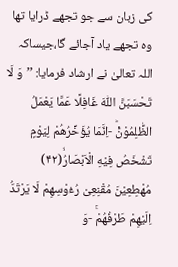کی زبان سے جو تجھے ڈرایا تھا وہ تجھے یاد آجائے گا،جیساکہ اللہ تعالیٰ نے ارشاد فرمایا: ’’وَ لَا تَحْسَبَنَّ اللّٰهَ غَافِلًا عَمَّا یَعْمَلُ الظّٰلِمُوْنَ۬ؕ -اِنَّمَا یُؤَخِّرُهُمْ لِیَوْمٍ تَشْخَصُ فِیْهِ الْاَبْصَارُۙ(۴۲) مُهْطِعِیْنَ مُقْنِعِیْ رُءُوْسِهِمْ لَا یَرْتَدُّ اِلَیْهِمْ طَرْفُهُمْۚ -وَ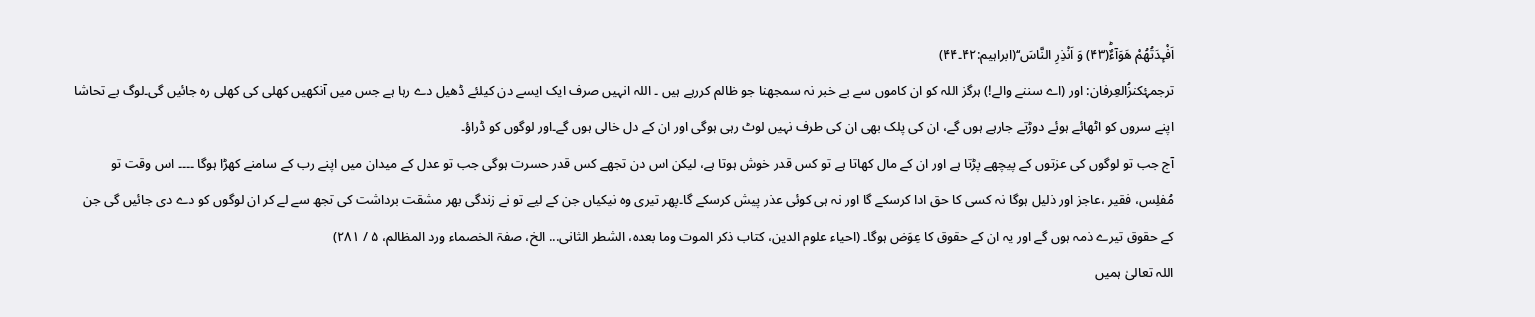اَفْـٕدَتُهُمْ هَوَآءٌؕ(۴۳) وَ اَنْذِرِ النَّاسَ‘‘(ابراہیم:۴۲۔۴۴)
ترجمۂکنزُالعِرفان: اور (اے سننے والے!) ہرگز اللہ کو ان کاموں سے بے خبر نہ سمجھنا جو ظالم کررہے ہیں ۔ اللہ انہیں صرف ایک ایسے دن کیلئے ڈھیل دے رہا ہے جس میں آنکھیں کھلی کی کھلی رہ جائیں گی۔لوگ بے تحاشا اپنے سروں کو اٹھائے ہوئے دوڑتے جارہے ہوں گے، ان کی پلک بھی ان کی طرف نہیں لوٹ رہی ہوگی اور ان کے دل خالی ہوں گے۔اور لوگوں کو ڈراؤ۔
آج جب تو لوگوں کی عزتوں کے پیچھے پڑتا ہے اور ان کے مال کھاتا ہے تو کس قدر خوش ہوتا ہے، لیکن اس دن تجھے کس قدر حسرت ہوگی جب تو عدل کے میدان میں اپنے رب کے سامنے کھڑا ہوگا ۔۔۔۔ اس وقت تو مُفلِس، فقیر ،عاجز اور ذلیل ہوگا نہ کسی کا حق ادا کرسکے گا اور نہ ہی کوئی عذر پیش کرسکے گا۔پھر تیری وہ نیکیاں جن کے لیے تو نے زندگی بھر مشقت برداشت کی تجھ سے لے کر ان لوگوں کو دے دی جائیں گی جن کے حقوق تیرے ذمہ ہوں گے اور یہ ان کے حقوق کا عِوَض ہوگا۔ (احیاء علوم الدین، کتاب ذکر الموت وما بعدہ، الشطر الثانی... الخ، صفۃ الخصماء ورد المظالم، ۵ / ۲۸۱)
اللہ تعالیٰ ہمیں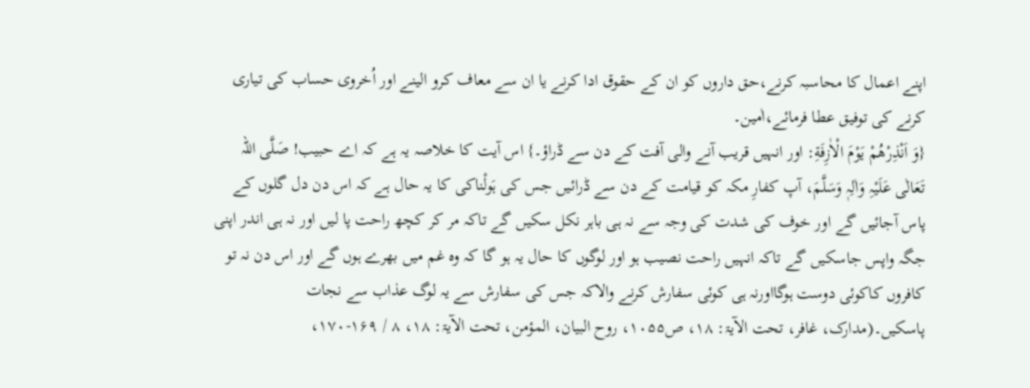اپنے اعمال کا محاسبہ کرنے،حق داروں کو ان کے حقوق ادا کرنے یا ان سے معاف کرو الینے اور اُخروی حساب کی تیاری کرنے کی توفیق عطا فرمائے،اٰمین۔
{وَ اَنْذِرْهُمْ یَوْمَ الْاٰزِفَةِ: اور انہیں قریب آنے والی آفت کے دن سے ڈراؤ۔} اس آیت کا خلاصہ یہ ہے کہ اے حبیب! صَلَّی اللہ تَعَالٰی عَلَیْہِ وَاٰلِہٖ وَسَلَّمَ، آپ کفارِ مکہ کو قیامت کے دن سے ڈرائیں جس کی ہَولْناکی کا یہ حال ہے کہ اس دن دل گلوں کے پاس آجائیں گے اور خوف کی شدت کی وجہ سے نہ ہی باہر نکل سکیں گے تاکہ مر کر کچھ راحت پا لیں اور نہ ہی اندر اپنی جگہ واپس جاسکیں گے تاکہ انہیں راحت نصیب ہو اور لوگوں کا حال یہ ہو گا کہ وہ غم میں بھرے ہوں گے اور اس دن نہ تو کافروں کاکوئی دوست ہوگااورنہ ہی کوئی سفارش کرنے والاکہ جس کی سفارش سے یہ لوگ عذاب سے نجات پاسکیں۔(مدارک، غافر، تحت الآیۃ: ۱۸، ص۱۰۵۵، روح البیان، المؤمن، تحت الآیۃ: ۱۸، ۸ / ۱۶۹-۱۷۰،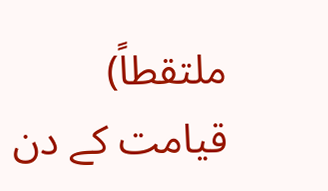ملتقطاً)
قیامت کے دن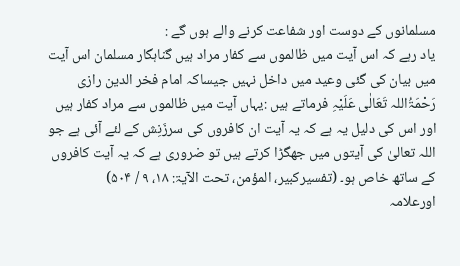مسلمانوں کے دوست اور شفاعت کرنے والے ہوں گے :
یاد رہے کہ اس آیت میں ظالموں سے کفار مراد ہیں گناہگار مسلمان اس آیت میں بیان کی گئی وعید میں داخل نہیں جیساکہ امام فخر الدین رازی رَحْمَۃُاللہ تَعَالٰی عَلَیْہِ فرماتے ہیں :یہاں آیت میں ظالموں سے مراد کفار ہیں اور اس کی دلیل یہ ہے کہ یہ آیت ان کافروں کی سرزَنِش کے لئے آئی ہے جو اللہ تعالیٰ کی آیتوں میں جھگڑا کرتے ہیں تو ضروری ہے کہ یہ آیت کافروں کے ساتھ خاص ہو۔ (تفسیرکبیر، المؤمن، تحت الآیۃ: ۱۸، ۹ / ۵۰۴)
اورعلامہ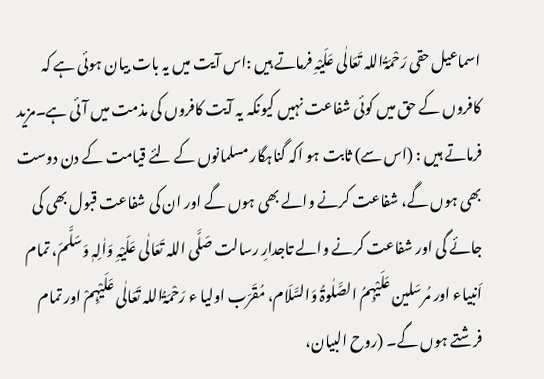اسماعیل حقی رَحْمَۃُاللہ تَعَالٰی عَلَیْہِ فرماتے ہیں :اس آیت میں یہ بات بیان ہوئی ہے کہ کافروں کے حق میں کوئی شفاعت نہیں کیونکہ یہ آیت کافروں کی مذمت میں آئی ہے۔مزید فرماتے ہیں : (اس سے) ثابت ہو اکہ گناہگار مسلمانوں کے لئے قیامت کے دن دوست بھی ہوں گے، شفاعت کرنے والے بھی ہوں گے اور ان کی شفاعت قبول بھی کی جائے گی اور شفاعت کرنے والے تاجدارِ رسالت صَلَّی اللہ تَعَالٰی عَلَیْہِ وَاٰلِہٖ وَسَلَّمَ، تمام اَنبیاء اور مُرسَلین عَلَیْہِمُ الصَّلٰوۃُ وَالسَّلَام، مُقَرّب اولیا ء رَحْمَۃُاللہ تَعَالٰی عَلَیْہِمْ اور تمام فرشتے ہوں گے۔ (روح البیان،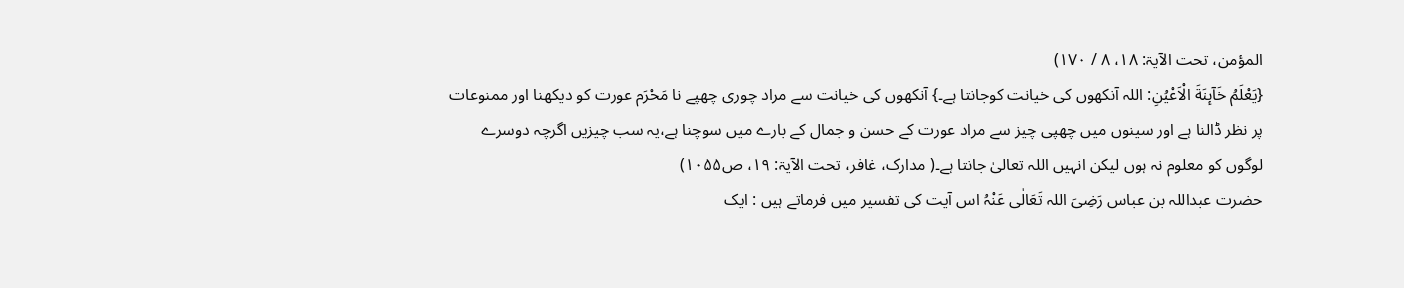المؤمن، تحت الآیۃ: ۱۸، ۸ / ۱۷۰)
{یَعْلَمُ خَآىٕنَةَ الْاَعْیُنِ: اللہ آنکھوں کی خیانت کوجانتا ہے۔} آنکھوں کی خیانت سے مراد چوری چھپے نا مَحْرَم عورت کو دیکھنا اور ممنوعات پر نظر ڈالنا ہے اور سینوں میں چھپی چیز سے مراد عورت کے حسن و جمال کے بارے میں سوچنا ہے،یہ سب چیزیں اگرچہ دوسرے لوگوں کو معلوم نہ ہوں لیکن انہیں اللہ تعالیٰ جانتا ہے۔( مدارک، غافر، تحت الآیۃ: ۱۹، ص۱۰۵۵)
حضرت عبداللہ بن عباس رَضِیَ اللہ تَعَالٰی عَنْہُ اس آیت کی تفسیر میں فرماتے ہیں : ایک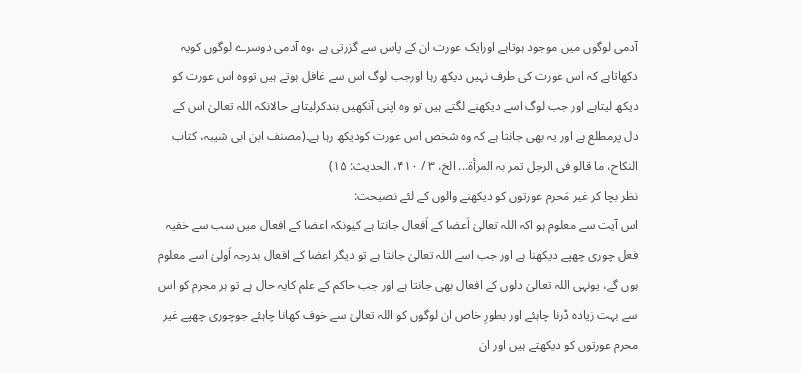آدمی لوگوں میں موجود ہوتاہے اورایک عورت ان کے پاس سے گزرتی ہے ،وہ آدمی دوسرے لوگوں کویہ دکھاتاہے کہ اس عورت کی طرف نہیں دیکھ رہا اورجب لوگ اس سے غافل ہوتے ہیں تووہ اس عورت کو دیکھ لیتاہے اور جب لوگ اسے دیکھنے لگتے ہیں تو وہ اپنی آنکھیں بندکرلیتاہے حالانکہ اللہ تعالیٰ اس کے دل پرمطلع ہے اور یہ بھی جانتا ہے کہ وہ شخص اس عورت کودیکھ رہا ہے۔(مصنف ابن ابی شیبہ، کتاب النکاح، ما قالو فی الرجل تمر بہ المرأۃ... الخ، ۳ / ۴۱۰، الحدیث: ۱۵)
نظر بچا کر غیر مَحرم عورتوں کو دیکھنے والوں کے لئے نصیحت:
اس آیت سے معلوم ہو اکہ اللہ تعالیٰ اَعضا کے اَفعال جانتا ہے کیونکہ اعضا کے افعال میں سب سے خفیہ فعل چوری چھپے دیکھنا ہے اور جب اسے اللہ تعالیٰ جانتا ہے تو دیگر اعضا کے افعال بدرجہ اَولیٰ اسے معلوم ہوں گے، یونہی اللہ تعالیٰ دلوں کے افعال بھی جانتا ہے اور جب حاکم کے علم کایہ حال ہے تو ہر مجرم کو اس سے بہت زیادہ ڈرنا چاہئے اور بطورِ خاص ان لوگوں کو اللہ تعالیٰ سے خوف کھانا چاہئے جوچوری چھپے غیر محرم عورتوں کو دیکھتے ہیں اور ان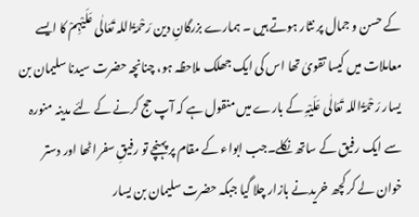کے حسن و جمال پر نثار ہوتے ہیں ۔ ہمارے بزرگانِ دین رَحْمَۃُاللہ تَعَالٰی عَلَیْہِمْ کا ایسے معاملات میں کیسا تقویٰ تھا اس کی ایک جھلک ملاحظہ ہو، چنانچہ حضرت سیدنا سلیمان بن یسار رَحْمَۃُاللہ تَعَالٰی عَلَیْہِ کے بارے میں منقول ہے کہ آپ حج کرنے کے لئے مدینہ منورہ سے ایک رفیق کے ساتھ نکلے۔جب ابواء کے مقام پر پہنچے تو رفیقِ سفر اٹھا اور دستر خوان لے کر کچھ خریدنے بازار چلا گیا جبکہ حضرت سلیمان بن یسار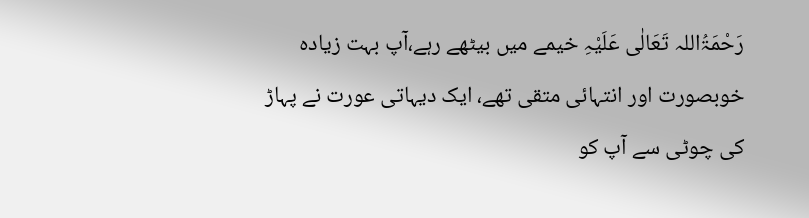رَحْمَۃُاللہ تَعَالٰی عَلَیْہِ خیمے میں بیٹھے رہے،آپ بہت زیادہ خوبصورت اور انتہائی متقی تھے، ایک دیہاتی عورت نے پہاڑ کی چوٹی سے آپ کو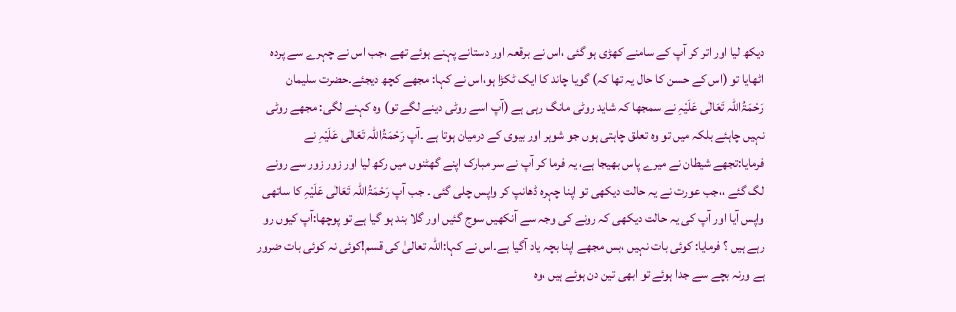دیکھ لیا اور اتر کر آپ کے سامنے کھڑی ہو گئی ،اس نے برقعہ اور دستانے پہنے ہوئے تھے ،جب اس نے چہرے سے پردہ اٹھایا تو (اس کے حسن کا حال یہ تھا کہ) گویا چاند کا ایک ٹکڑا ہو،اس نے کہا: مجھے کچھ دیجئے۔حضرت سلیمان رَحْمَۃُاللہ تَعَالٰی عَلَیْہِ نے سمجھا کہ شاید روٹی مانگ رہی ہے (آپ اسے روٹی دینے لگے تو) وہ کہنے لگی: مجھے روٹی نہیں چاہئے بلکہ میں تو وہ تعلق چاہتی ہوں جو شوہر اور بیوی کے درمیان ہوتا ہے ۔آپ رَحْمَۃُاللہ تَعَالٰی عَلَیْہِ نے فرمایا:تجھے شیطان نے میرے پاس بھیجا ہے، یہ فرما کر آپ نے سر مبارک اپنے گھٹنوں میں رکھ لیا اور زور زور سے رونے لگ گئے ،،جب عورت نے یہ حالت دیکھی تو اپنا چہرہ ڈھانپ کر واپس چلی گئی ۔ جب آپ رَحْمَۃُاللہ تَعَالٰی عَلَیْہِ کا ساتھی واپس آیا اور آپ کی یہ حالت دیکھی کہ رونے کی وجہ سے آنکھیں سوج گئیں اور گلا بند ہو گیا ہے تو پوچھا:آپ کیوں رو رہے ہیں ؟ فرمایا: کوئی بات نہیں ،بس مجھے اپنا بچہ یاد آگیا ہے۔اس نے کہا:اللہ تعالیٰ کی قسم!کوئی نہ کوئی بات ضرور ہے ورنہ بچے سے جدا ہوئے تو ابھی تین دن ہوئے ہیں ،وہ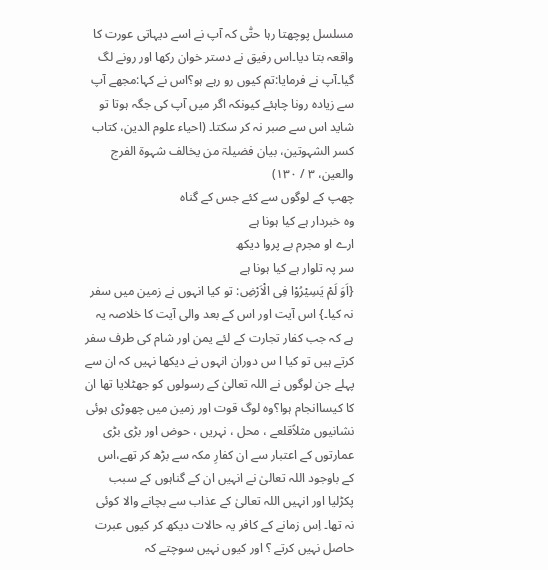مسلسل پوچھتا رہا حتّٰی کہ آپ نے اسے دیہاتی عورت کا واقعہ بتا دیا۔اس رفیق نے دستر خوان رکھا اور رونے لگ گیا۔آپ نے فرمایا:تم کیوں رو رہے ہو؟اس نے کہا:مجھے آپ سے زیادہ رونا چاہئے کیونکہ اگر میں آپ کی جگہ ہوتا تو شاید اس سے صبر نہ کر سکتا۔ (احیاء علوم الدین، کتاب کسر الشہوتین، بیان فضیلۃ من یخالف شہوۃ الفرج والعین، ۳ / ۱۳۰)
چھپ کے لوگوں سے کئے جس کے گناہ
وہ خبردار ہے کیا ہونا ہے
ارے او مجرم بے پروا دیکھ
سر پہ تلوار ہے کیا ہونا ہے
{اَوَ لَمْ یَسِیْرُوْا فِی الْاَرْضِ: تو کیا انہوں نے زمین میں سفر نہ کیا۔} اس آیت اور اس کے بعد والی آیت کا خلاصہ یہ ہے کہ جب کفار تجارت کے لئے یمن اور شام کی طرف سفر کرتے ہیں تو کیا ا س دوران انہوں نے دیکھا نہیں کہ ان سے پہلے جن لوگوں نے اللہ تعالیٰ کے رسولوں کو جھٹلایا تھا ان کا کیساانجام ہوا؟وہ لوگ قوت اور زمین میں چھوڑی ہوئی نشانیوں مثلاًقلعے ، محل ، نہریں ، حوض اور بڑی بڑی عمارتوں کے اعتبار سے ان کفارِ مکہ سے بڑھ کر تھے،اس کے باوجود اللہ تعالیٰ نے انہیں ان کے گناہوں کے سبب پکڑلیا اور انہیں اللہ تعالیٰ کے عذاب سے بچانے والا کوئی نہ تھا۔ اِس زمانے کے کافر یہ حالات دیکھ کر کیوں عبرت حاصل نہیں کرتے ؟ اور کیوں نہیں سوچتے کہ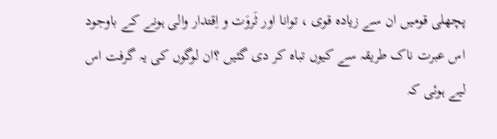پچھلی قومیں ان سے زیادہ قوی ، توانا اور ثَروَت و اِقتدار والی ہونے کے باوجود اس عبرت ناک طریقہ سے کیوں تباہ کر دی گئیں ؟ان لوگوں کی یہ گرفت اس لیے ہوئی کہ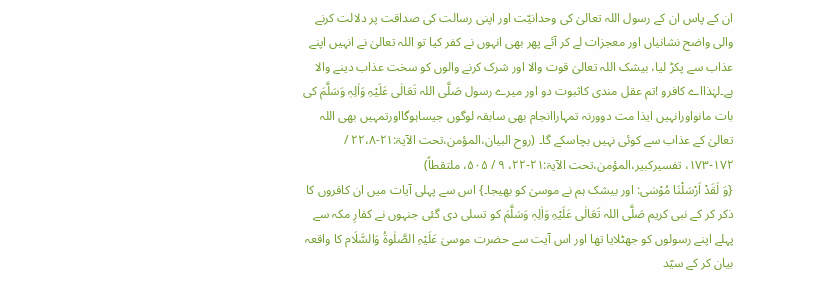ان کے پاس ان کے رسول اللہ تعالیٰ کی وحدانیّت اور اپنی رسالت کی صداقت پر دلالت کرنے والی واضح نشانیاں اور معجزات لے کر آئے پھر بھی انہوں نے کفر کیا تو اللہ تعالیٰ نے انہیں اپنے عذاب سے پکڑ لیا، بیشک اللہ تعالیٰ قوت والا اور شرک کرنے والوں کو سخت عذاب دینے والا ہے۔لہٰذااے کافرو !تم عقل مندی کاثبوت دو اور میرے رسول صَلَّی اللہ تَعَالٰی عَلَیْہِ وَاٰلِہٖ وَسَلَّمَ کی بات مانواورانہیں ایذا مت دوورنہ تمہاراانجام بھی سابقہ لوگوں جیساہوگااورتمہیں بھی اللہ تعالیٰ کے عذاب سے کوئی نہیں بچاسکے گا۔ (روح البیان،المؤمن،تحت الآیۃ:۲۱-۲۲،۸ / ۱۷۲-۱۷۳، تفسیرکبیر،المؤمن،تحت الآیۃ:۲۱-۲۲، ۹ / ۵۰۵، ملتقطاً)
{وَ لَقَدْ اَرْسَلْنَا مُوْسٰى: اور بیشک ہم نے موسیٰ کو بھیجا۔} اس سے پہلی آیات میں ان کافروں کا ذکر کر کے نبی کریم صَلَّی اللہ تَعَالٰی عَلَیْہِ وَاٰلِہٖ وَسَلَّمَ کو تسلی دی گئی جنہوں نے کفارِ مکہ سے پہلے اپنے رسولوں کو جھٹلایا تھا اور اس آیت سے حضرت موسیٰ عَلَیْہِ الصَّلٰوۃُ وَالسَّلَام کا واقعہ بیان کر کے سیّد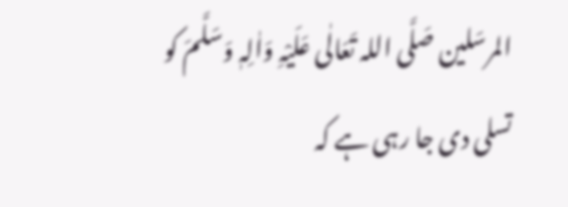المرسَلین صَلَّی اللہ تَعَالٰی عَلَیْہِ وَاٰلِہٖ وَسَلَّمَ کو تسلی دی جا رہی ہے کہ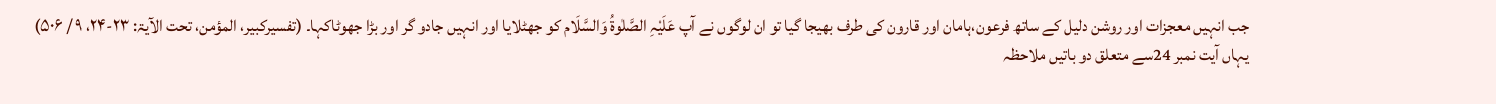جب انہیں معجزات اور روشن دلیل کے ساتھ فرعون،ہامان اور قارون کی طرف بھیجا گیا تو ان لوگوں نے آپ عَلَیْہِ الصَّلٰوۃُ وَالسَّلَام کو جھٹلایا اور انہیں جادو گر اور بڑا جھوٹاکہا۔ (تفسیرکبیر، المؤمن، تحت الآیۃ: ۲۳-۲۴، ۹ / ۵۰۶)
یہاں آیت نمبر 24سے متعلق دو باتیں ملاحظہ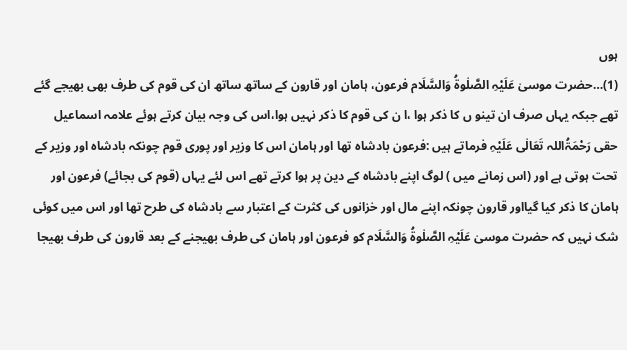ہوں
(1)…حضرت موسیٰ عَلَیْہِ الصَّلٰوۃُ وَالسَّلَام فرعون، ہامان اور قارون کے ساتھ ساتھ ان کی قوم کی طرف بھی بھیجے گئے تھے جبکہ یہاں صرف ان تینو ں کا ذکر ہوا ،ا ن کی قوم کا ذکر نہیں ہوا،اس کی وجہ بیان کرتے ہوئے علامہ اسماعیل حقی رَحْمَۃُاللہ تَعَالٰی عَلَیْہِ فرماتے ہیں :فرعون بادشاہ تھا اور ہامان اس کا وزیر اور پوری قوم چونکہ بادشاہ اور وزیر کے تحت ہوتی ہے اور (اس زمانے میں ) لوگ اپنے بادشاہ کے دین پر ہوا کرتے تھے اس لئے یہاں (قوم کی بجائے) فرعون اور ہامان کا ذکر کیا گیااور قارون چونکہ اپنے مال اور خزانوں کی کثرت کے اعتبار سے بادشاہ کی طرح تھا اور اس میں کوئی شک نہیں کہ حضرت موسیٰ عَلَیْہِ الصَّلٰوۃُ وَالسَّلَام کو فرعون اور ہامان کی طرف بھیجنے کے بعد قارون کی طرف بھیجا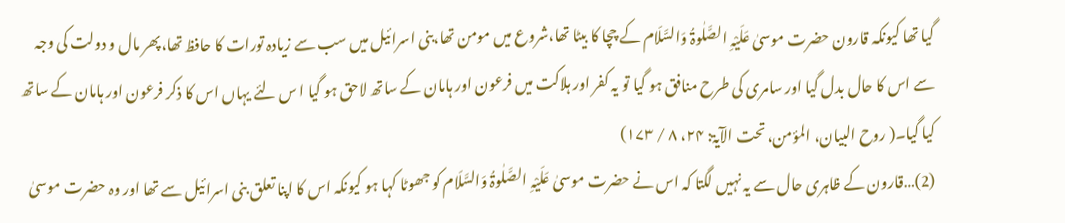گیا تھا کیونکہ قارون حضرت موسیٰ عَلَیْہِ الصَّلٰوۃُ وَالسَّلَام کے چچا کا بیٹا تھا،شروع میں مومن تھا،بنی اسرائیل میں سب سے زیادہ تورات کا حافظ تھا،پھر مال و دولت کی وجہ سے اس کا حال بدل گیا اور سامری کی طرح منافق ہو گیا تو یہ کفر اور ہلاکت میں فرعون اور ہامان کے ساتھ لاحق ہو گیا ا س لئے یہاں اس کا ذکر فرعون اور ہامان کے ساتھ کیا گیا۔( روح البیان، المؤمن، تحت الآیۃ: ۲۴، ۸ / ۱۷۳)
(2)…قارون کے ظاہری حال سے یہ نہیں لگتا کہ اس نے حضرت موسیٰ عَلَیْہِ الصَّلٰوۃُ وَالسَّلَام کو جھوٹا کہا ہو کیونکہ اس کا اپنا تعلق بنی اسرائیل سے تھا اور وہ حضرت موسیٰ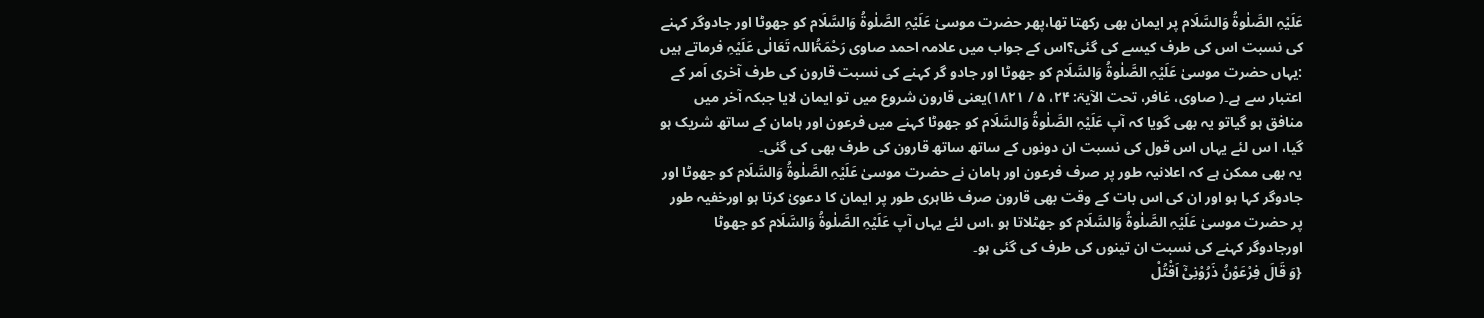عَلَیْہِ الصَّلٰوۃُ وَالسَّلَام پر ایمان بھی رکھتا تھا،پھر حضرت موسیٰ عَلَیْہِ الصَّلٰوۃُ وَالسَّلَام کو جھوٹا اور جادوگر کہنے کی نسبت اس کی طرف کیسے کی گئی؟اس کے جواب میں علامہ احمد صاوی رَحْمَۃُاللہ تَعَالٰی عَلَیْہِ فرماتے ہیں :یہاں حضرت موسیٰ عَلَیْہِ الصَّلٰوۃُ وَالسَّلَام کو جھوٹا اور جادو گر کہنے کی نسبت قارون کی طرف آخری اَمر کے اعتبار سے ہے۔( صاوی، غافر، تحت الآیۃ: ۲۴، ۵ / ۱۸۲۱)یعنی قارون شروع میں تو ایمان لایا جبکہ آخر میں منافق ہو گیاتو یہ بھی گویا کہ آپ عَلَیْہِ الصَّلٰوۃُ وَالسَّلَام کو جھوٹا کہنے میں فرعون اور ہامان کے ساتھ شریک ہو گیا، ا س لئے یہاں اس قول کی نسبت ان دونوں کے ساتھ ساتھ قارون کی طرف بھی کی گئی۔
یہ بھی ممکن ہے کہ اعلانیہ طور پر صرف فرعون اور ہامان نے حضرت موسیٰ عَلَیْہِ الصَّلٰوۃُ وَالسَّلَام کو جھوٹا اور جادوگر کہا ہو اور ان کی اس بات کے وقت بھی قارون صرف ظاہری طور پر ایمان کا دعویٰ کرتا ہو اورخفیہ طور پر حضرت موسیٰ عَلَیْہِ الصَّلٰوۃُ وَالسَّلَام کو جھٹلاتا ہو ،اس لئے یہاں آپ عَلَیْہِ الصَّلٰوۃُ وَالسَّلَام کو جھوٹا اورجادوگر کہنے کی نسبت ان تینوں کی طرف کی گئی ہو۔
{وَ قَالَ فِرْعَوْنُ ذَرُوْنِیْۤ اَقْتُلْ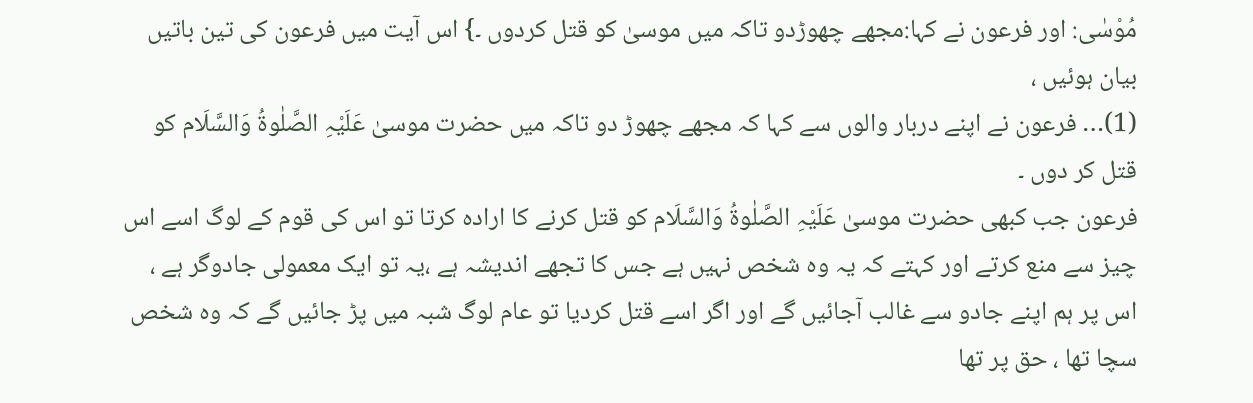مُوْسٰى: اور فرعون نے کہا:مجھے چھوڑدو تاکہ میں موسیٰ کو قتل کردوں ۔} اس آیت میں فرعون کی تین باتیں بیان ہوئیں ،
(1)… فرعون نے اپنے دربار والوں سے کہا کہ مجھے چھوڑ دو تاکہ میں حضرت موسیٰ عَلَیْہِ الصَّلٰوۃُ وَالسَّلَام کو قتل کر دوں ۔
فرعون جب کبھی حضرت موسیٰ عَلَیْہِ الصَّلٰوۃُ وَالسَّلَام کو قتل کرنے کا ارادہ کرتا تو اس کی قوم کے لوگ اسے اس چیز سے منع کرتے اور کہتے کہ یہ وہ شخص نہیں ہے جس کا تجھے اندیشہ ہے ،یہ تو ایک معمولی جادوگر ہے ، اس پر ہم اپنے جادو سے غالب آجائیں گے اور اگر اسے قتل کردیا تو عام لوگ شبہ میں پڑ جائیں گے کہ وہ شخص سچا تھا ، حق پر تھا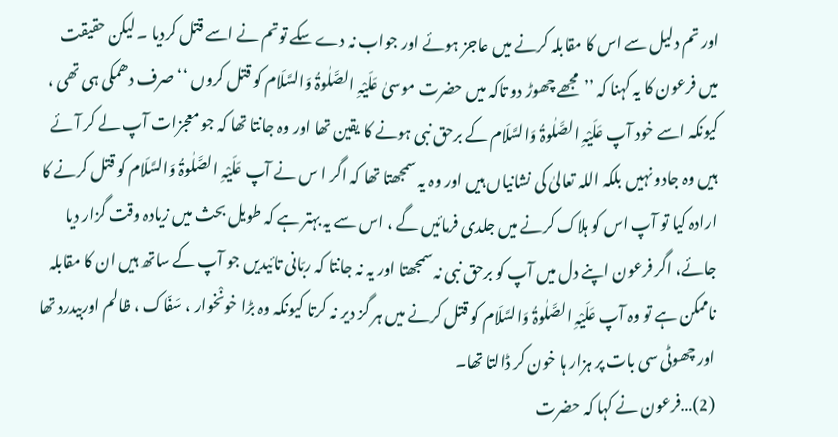اور تم دلیل سے اس کا مقابلہ کرنے میں عاجز ہوئے اور جواب نہ دے سکے توتم نے اسے قتل کردیا ۔ لیکن حقیقت میں فرعون کا یہ کہنا کہ ’’مجھے چھوڑ دو تاکہ میں حضرت موسیٰ عَلَیْہِ الصَّلٰوۃُ وَالسَّلَام کو قتل کروں ‘‘صرف دھمکی ہی تھی ، کیونکہ اسے خود آپ عَلَیْہِ الصَّلٰوۃُ وَالسَّلَام کے برحق نبی ہونے کا یقین تھا اور وہ جانتا تھا کہ جو معجزات آپ لے کر آئے ہیں وہ جادو نہیں بلکہ اللہ تعالیٰ کی نشانیاں ہیں اور وہ یہ سمجھتا تھا کہ اگر ا س نے آپ عَلَیْہِ الصَّلٰوۃُ وَالسَّلَام کو قتل کرنے کا ارادہ کیا تو آپ اس کو ہلاک کرنے میں جلدی فرمائیں گے ، اس سے یہ بہتر ہے کہ طویل بحث میں زیادہ وقت گزار دیا جائے، اگر فرعون اپنے دل میں آپ کو برحق نبی نہ سمجھتا اور یہ نہ جانتا کہ ربّانی تائیدیں جو آپ کے ساتھ ہیں ان کا مقابلہ ناممکن ہے تو وہ آپ عَلَیْہِ الصَّلٰوۃُ وَالسَّلَام کو قتل کرنے میں ہر گز دیر نہ کرتا کیونکہ وہ بڑا خونْخوار ، سَفّاک ، ظالم اوربیدرد تھا اور چھوٹی سی بات پر ہزار ہا خون کر ڈالتا تھا۔
(2)…فرعون نے کہا کہ حضرت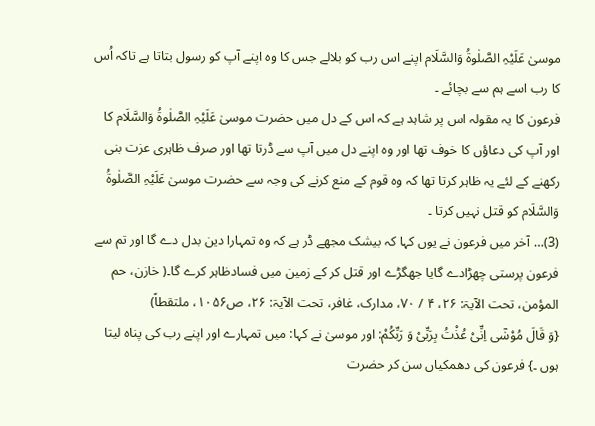موسیٰ عَلَیْہِ الصَّلٰوۃُ وَالسَّلَام اپنے اس رب کو بلالے جس کا وہ اپنے آپ کو رسول بتاتا ہے تاکہ اُس کا رب اسے ہم سے بچائے ۔
فرعون کا یہ مقولہ اس پر شاہد ہے کہ اس کے دل میں حضرت موسیٰ عَلَیْہِ الصَّلٰوۃُ وَالسَّلَام کا اور آپ کی دعاؤں کا خوف تھا اور وہ اپنے دل میں آپ سے ڈرتا تھا اور صرف ظاہری عزت بنی رکھنے کے لئے یہ ظاہر کرتا تھا کہ وہ قوم کے منع کرنے کی وجہ سے حضرت موسیٰ عَلَیْہِ الصَّلٰوۃُ وَالسَّلَام کو قتل نہیں کرتا ۔
(3)… آخر میں فرعون نے یوں کہا کہ بیشک مجھے ڈر ہے کہ وہ تمہارا دین بدل دے گا اور تم سے فرعون پرستی چھڑادے گایا جھگڑے اور قتل کر کے زمین میں فسادظاہر کرے گا۔( خازن، حم المؤمن، تحت الآیۃ: ۲۶، ۴ / ۷۰، مدارک، غافر، تحت الآیۃ: ۲۶، ص۱۰۵۶، ملتقطاً)
{وَ قَالَ مُوْسٰۤى اِنِّیْ عُذْتُ بِرَبِّیْ وَ رَبِّكُمْ: اور موسیٰ نے کہا: میں تمہارے اور اپنے رب کی پناہ لیتا ہوں ۔} فرعون کی دھمکیاں سن کر حضرت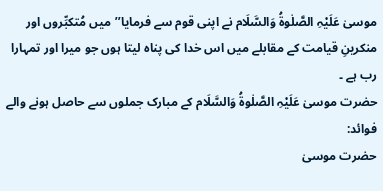موسیٰ عَلَیْہِ الصَّلٰوۃُ وَالسَّلَام نے اپنی قوم سے فرمایا’’میں مُتکبِّروں اور منکرینِ قیامت کے مقابلے میں اس خدا کی پناہ لیتا ہوں جو میرا اور تمہارا رب ہے ۔
حضرت موسیٰ عَلَیْہِ الصَّلٰوۃُ وَالسَّلَام کے مبارک جملوں سے حاصل ہونے والے فوائد:
حضرت موسیٰ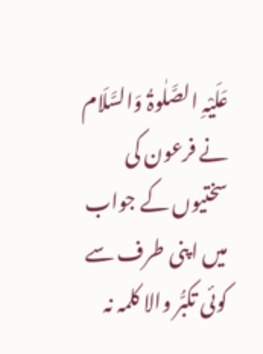عَلَیْہِ الصَّلٰوۃُ وَالسَّلَام نے فرعون کی سختیوں کے جواب میں اپنی طرف سے کوئی تکبُّر والا کلمہ نہ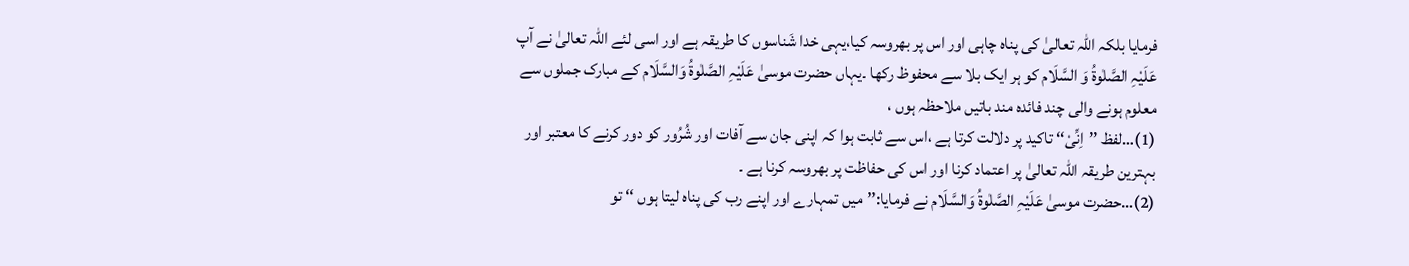فرمایا بلکہ اللہ تعالیٰ کی پناہ چاہی اور اس پر بھروسہ کیا،یہی خدا شَناسوں کا طریقہ ہے اور اسی لئے اللہ تعالیٰ نے آپ عَلَیْہِ الصَّلٰوۃُ وَ السَّلَام کو ہر ایک بلا سے محفوظ رکھا ۔یہاں حضرت موسیٰ عَلَیْہِ الصَّلٰوۃُ وَالسَّلَام کے مبارک جملوں سے معلوم ہونے والی چند فائدہ مند باتیں ملاحظہ ہوں ،
(1)…لفظ ’’اِنِّیْ‘‘ تاکید پر دلالت کرتا ہے ،اس سے ثابت ہوا کہ اپنی جان سے آفات اور شُرُور کو دور کرنے کا معتبر اور بہترین طریقہ اللہ تعالیٰ پر اعتماد کرنا اور اس کی حفاظت پر بھروسہ کرنا ہے ۔
(2)…حضرت موسیٰ عَلَیْہِ الصَّلٰوۃُ وَالسَّلَام نے فرمایا:’’میں تمہارے اور اپنے رب کی پناہ لیتا ہوں ‘‘ تو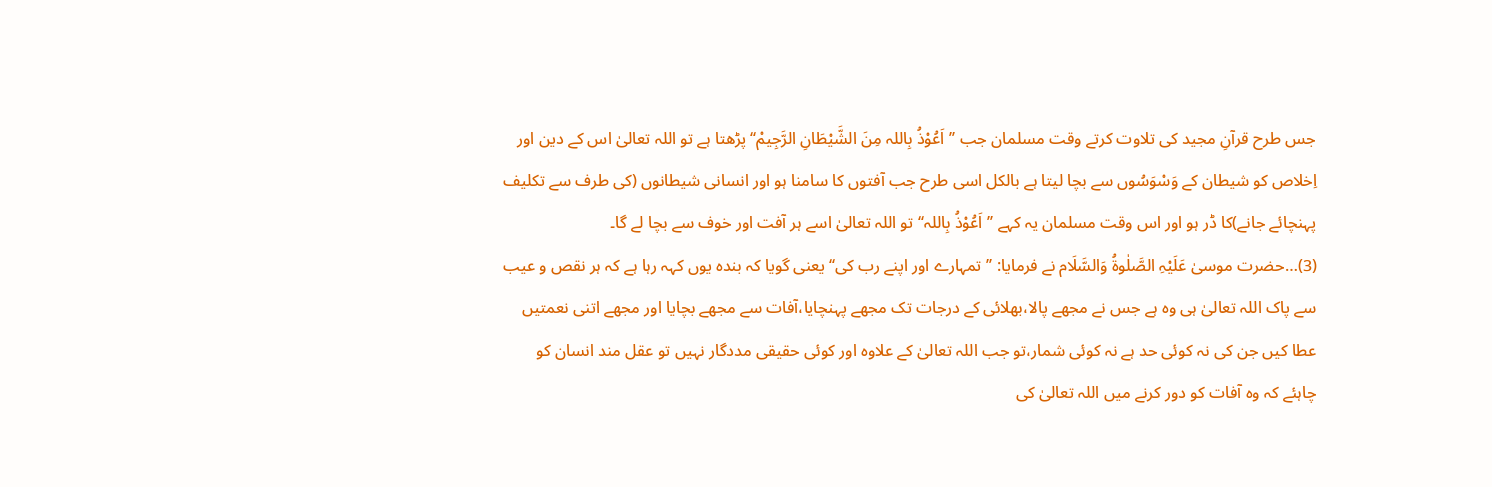جس طرح قرآنِ مجید کی تلاوت کرتے وقت مسلمان جب ’’اَعُوْذُ بِاللہ مِنَ الشَّیْطَانِ الرَّجِیمْ‘‘ پڑھتا ہے تو اللہ تعالیٰ اس کے دین اور اِخلاص کو شیطان کے وَسْوَسُوں سے بچا لیتا ہے بالکل اسی طرح جب آفتوں کا سامنا ہو اور انسانی شیطانوں (کی طرف سے تکلیف پہنچائے جانے)کا ڈر ہو اور اس وقت مسلمان یہ کہے ’’اَعُوْذُ بِاللہ‘‘ تو اللہ تعالیٰ اسے ہر آفت اور خوف سے بچا لے گا۔
(3)…حضرت موسیٰ عَلَیْہِ الصَّلٰوۃُ وَالسَّلَام نے فرمایا: ’’تمہارے اور اپنے رب کی‘‘ یعنی گویا کہ بندہ یوں کہہ رہا ہے کہ ہر نقص و عیب سے پاک اللہ تعالیٰ ہی وہ ہے جس نے مجھے پالا،بھلائی کے درجات تک مجھے پہنچایا،آفات سے مجھے بچایا اور مجھے اتنی نعمتیں عطا کیں جن کی نہ کوئی حد ہے نہ کوئی شمار،تو جب اللہ تعالیٰ کے علاوہ اور کوئی حقیقی مددگار نہیں تو عقل مند انسان کو چاہئے کہ وہ آفات کو دور کرنے میں اللہ تعالیٰ کی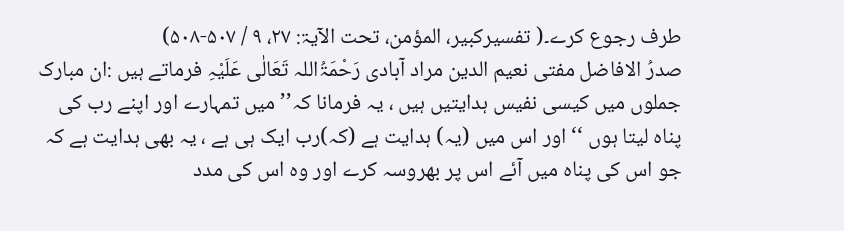طرف رجوع کرے۔( تفسیرکبیر، المؤمن، تحت الآیۃ: ۲۷، ۹ / ۵۰۷-۵۰۸)
صدرُ الافاضل مفتی نعیم الدین مراد آبادی رَحْمَۃُاللہ تَعَالٰی عَلَیْہِ فرماتے ہیں :ان مبارک جملوں میں کیسی نفیس ہدایتیں ہیں ، یہ فرمانا کہ’’ میں تمہارے اور اپنے رب کی پناہ لیتا ہوں ‘‘ اور اس میں (یہ) ہدایت ہے (کہ)رب ایک ہی ہے ، یہ بھی ہدایت ہے کہ جو اس کی پناہ میں آئے اس پر بھروسہ کرے اور وہ اس کی مدد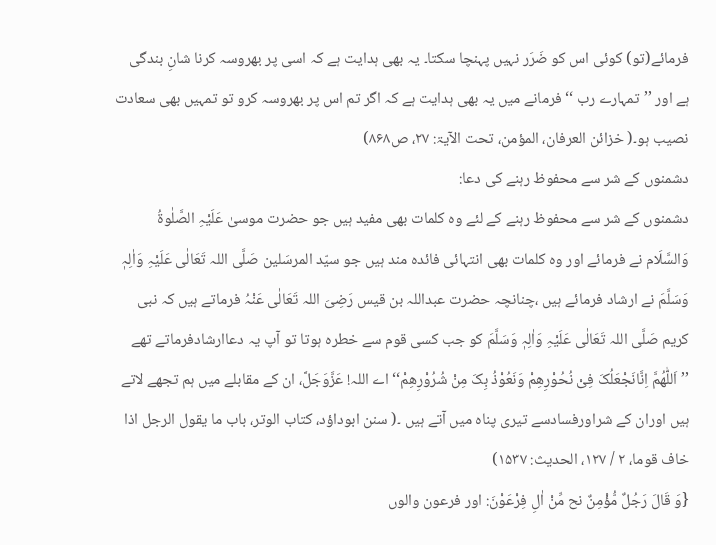فرمائے(تو) کوئی اس کو ضَرَر نہیں پہنچا سکتا۔ یہ بھی ہدایت ہے کہ اسی پر بھروسہ کرنا شانِ بندگی ہے اور ’’تمہارے رب ‘‘فرمانے میں یہ بھی ہدایت ہے کہ اگر تم اس پر بھروسہ کرو تو تمہیں بھی سعادت نصیب ہو۔( خزائن العرفان، المؤمن، تحت الآیۃ: ۲۷، ص۸۶۸)
دشمنوں کے شر سے محفوظ رہنے کی دعا:
دشمنوں کے شر سے محفوظ رہنے کے لئے وہ کلمات بھی مفید ہیں جو حضرت موسیٰ عَلَیْہِ الصَّلٰوۃُ وَالسَّلَام نے فرمائے اور وہ کلمات بھی انتہائی فائدہ مند ہیں جو سیّد المرسَلین صَلَّی اللہ تَعَالٰی عَلَیْہِ وَاٰلِہٖ وَسَلَّمَ نے ارشاد فرمائے ہیں ،چنانچہ حضرت عبداللہ بن قیس رَضِیَ اللہ تَعَالٰی عَنْہُ فرماتے ہیں کہ نبی کریم صَلَّی اللہ تَعَالٰی عَلَیْہِ وَاٰلِہٖ وَسَلَّمَ کو جب کسی قوم سے خطرہ ہوتا تو آپ یہ دعاارشادفرماتے تھے ’’اَللّٰھُمَّ اِنَّانَجْعَلُکَ فِیْ نُحُوْرِھِمْ وَنَعُوْذُ بِکَ مِنْ شُرُوْرِھِمْ‘‘ اے اللہ! عَزَّوَجَلَّ، ان کے مقابلے میں ہم تجھے لاتے ہیں اوران کے شراورفسادسے تیری پناہ میں آتے ہیں ۔( سنن ابوداؤد، کتاب الوتر، باب ما یقول الرجل اذا خاف قوما، ۲ / ۱۲۷، الحدیث: ۱۵۳۷)
{وَ قَالَ رَجُلٌ مُّؤْمِنٌ نح مِّنْ اٰلِ فِرْعَوْنَ: اور فرعون والوں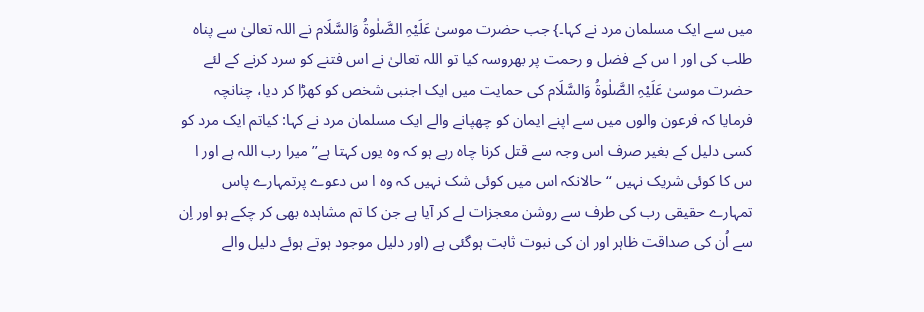میں سے ایک مسلمان مرد نے کہا۔} جب حضرت موسیٰ عَلَیْہِ الصَّلٰوۃُ وَالسَّلَام نے اللہ تعالیٰ سے پناہ طلب کی اور ا س کے فضل و رحمت پر بھروسہ کیا تو اللہ تعالیٰ نے اس فتنے کو سرد کرنے کے لئے حضرت موسیٰ عَلَیْہِ الصَّلٰوۃُ وَالسَّلَام کی حمایت میں ایک اجنبی شخص کو کھڑا کر دیا، چنانچہ فرمایا کہ فرعون والوں میں سے اپنے ایمان کو چھپانے والے ایک مسلمان مرد نے کہا: کیاتم ایک مرد کو کسی دلیل کے بغیر صرف اس وجہ سے قتل کرنا چاہ رہے ہو کہ وہ یوں کہتا ہے’’ میرا رب اللہ ہے اور ا س کا کوئی شریک نہیں ‘‘ حالانکہ اس میں کوئی شک نہیں کہ وہ ا س دعوے پرتمہارے پاس تمہارے حقیقی رب کی طرف سے روشن معجزات لے کر آیا ہے جن کا تم مشاہدہ بھی کر چکے ہو اور اِن سے اُن کی صداقت ظاہر اور ان کی نبوت ثابت ہوگئی ہے (اور دلیل موجود ہوتے ہوئے دلیل والے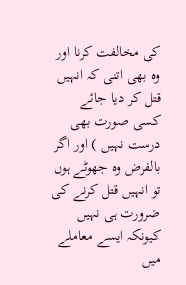کی مخالفت کرنا اور وہ بھی اتنی کہ انہیں قتل کر دیا جائے کسی صورت بھی درست نہیں ) اور اگر بالفرض وہ جھوٹے ہوں تو انہیں قتل کرنے کی ضرورت ہی نہیں کیونکہ ایسے معاملے میں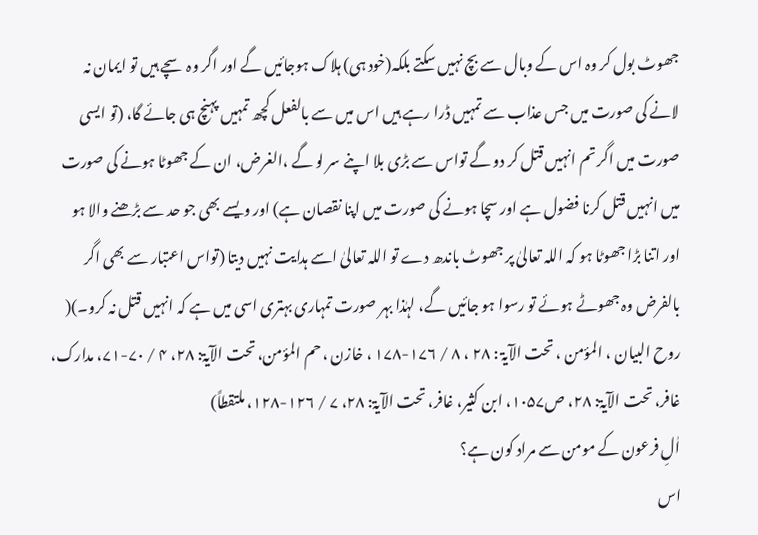جھوٹ بول کر وہ اس کے وبال سے بچ نہیں سکتے بلکہ(خود ہی) ہلاک ہوجائیں گے اور اگر وہ سچے ہیں تو ایمان نہ لانے کی صورت میں جس عذاب سے تمہیں ڈرا رہے ہیں اس میں سے بالفعل کچھ تمہیں پہنچ ہی جائے گا، (تو ایسی صورت میں اگر تم انہیں قتل کر دو گے تواس سے بڑی بلا اپنے سر لو گے ،الغرض، ان کے جھوٹا ہونے کی صورت میں انہیں قتل کرنا فضول ہے اور سچا ہونے کی صورت میں اپنا نقصان ہے) اور ویسے بھی جو حد سے بڑھنے والا ہو اور اتنا بڑا جھوٹا ہو کہ اللہ تعالیٰ پر جھوٹ باندھ دے تو اللہ تعالیٰ اسے ہدایت نہیں دیتا (تواس اعتبار سے بھی اگر بالفرض وہ جھوٹے ہوئے تو رسوا ہو جائیں گے، لہٰذا بہر صورت تمہاری بہتری اسی میں ہے کہ انہیں قتل نہ کرو۔)( روح البیان ، المؤمن ، تحت الآیۃ : ۲۸ ، ۸ / ۱۷۶-۱۷۸ ، خازن ، حم المؤمن، تحت الآیۃ: ۲۸، ۴ / ۷۰-۷۱، مدارک، غافر، تحت الآیۃ: ۲۸، ص۱۰۵۷، ابن کثیر، غافر، تحت الآیۃ: ۲۸، ۷ / ۱۲۶-۱۲۸، ملتقطاً)
اٰلِ فرعون کے مومن سے مراد کون ہے؟
اس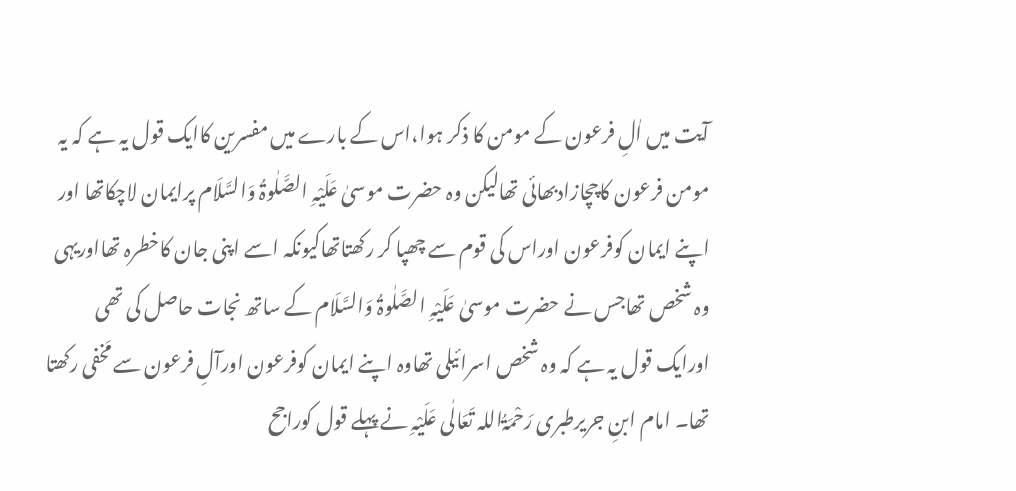آیت میں اٰلِ فرعون کے مومن کا ذکر ہوا،اس کے بارے میں مفسرین کاایک قول یہ ہے کہ یہ مومن فرعون کاچچازادبھائی تھالیکن وہ حضرت موسیٰ عَلَیْہِ الصَّلٰوۃُ وَالسَّلَام پرایمان لاچکاتھا اور اپنے ایمان کوفرعون اوراس کی قوم سے چھپا کر رکھتاتھاکیونکہ اسے اپنی جان کاخطرہ تھااوریہی وہ شخص تھاجس نے حضرت موسیٰ عَلَیْہِ الصَّلٰوۃُ وَالسَّلَام کے ساتھ نجات حاصل کی تھی اورایک قول یہ ہے کہ وہ شخص اسرائیلی تھاوہ اپنے ایمان کوفرعون اورآلِ فرعون سے مَخفی رکھتا تھا۔ امام ابنِ جریرطبری رَحْمَۃُاللہ تَعَالٰی عَلَیْہِ نے پہلے قول کوراجح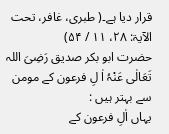قرار دیا ہے۔( طبری، غافر، تحت الآیۃ: ۲۸، ۱۱ / ۵۴)
حضرت ابو بکر صدیق رَضِیَ اللہ تَعَالٰی عَنْہُ اٰ لِ فرعون کے مومن سے بہتر ہیں :
یہاں اٰلِ فرعون کے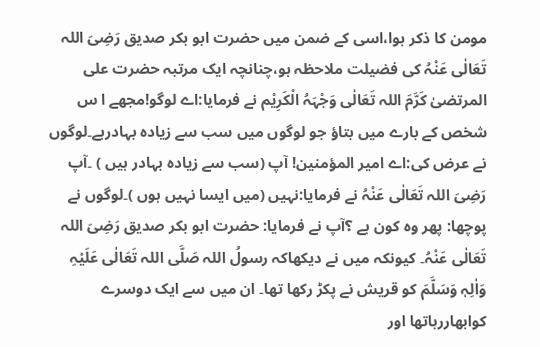مومن کا ذکر ہوا،اسی کے ضمن میں حضرت ابو بکر صدیق رَضِیَ اللہ تَعَالٰی عَنْہُ کی فضیلت ملاحظہ ہو،چنانچہ ایک مرتبہ حضرت علی المرتضیٰ کَرَّمَ اللہ تَعَالٰی وَجْہَہُ الْکَرِیْم نے فرمایا:اے لوگو!مجھے ا س شخص کے بارے میں بتاؤ جو لوگوں میں سب سے زیادہ بہادرہے۔لوگوں نے عرض کی:اے امیر المؤمنین! آپ (سب سے زیادہ بہادر ہیں ) ۔آپ رَضِیَ اللہ تَعَالٰی عَنْہُ نے فرمایا:نہیں (میں ایسا نہیں ہوں )۔لوگوں نے پوچھا: پھر وہ کون ہے ؟آپ نے فرمایا: حضرت ابو بکر صدیق رَضِیَ اللہ تَعَالٰی عَنْہُ۔ کیونکہ میں نے دیکھاکہ رسولُ اللہ صَلَّی اللہ تَعَالٰی عَلَیْہِ وَاٰلِہٖ وَسَلَّمَ کو قریش نے پکڑ رکھا تھا۔ ان میں سے ایک دوسرے کوابھاررہاتھا اور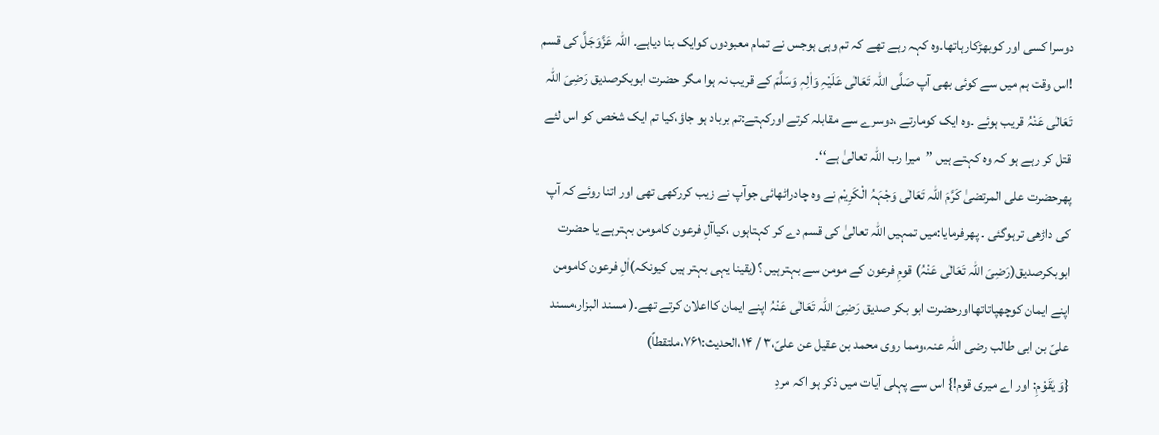دوسرا کسی اور کوبھڑکارہاتھا۔وہ کہہ رہے تھے کہ تم وہی ہوجس نے تمام معبودوں کوایک بنا دیاہے۔ اللہ عَزَّوَجَلَّ کی قسم !اس وقت ہم میں سے کوئی بھی آپ صَلَّی اللہ تَعَالٰی عَلَیْہِ وَاٰلِہٖ وَسَلَّمَ کے قریب نہ ہوا مگر حضرت ابوبکرصدیق رَضِیَ اللہ تَعَالٰی عَنْہُ قریب ہوئے ۔وہ ایک کومارتے ،دوسرے سے مقابلہ کرتے اورکہتے:تم برباد ہو جاؤ،کیا تم ایک شخص کو اس لئے قتل کر رہے ہو کہ وہ کہتے ہیں ’’میرا رب اللہ تعالیٰ ہے‘‘۔
پھرحضرت علی المرتضیٰ کَرَّمَ اللہ تَعَالٰی وَجْہَہُ الْکَرِیْم نے وہ چادراٹھائی جوآپ نے زیب کررکھی تھی اور اتنا روئے کہ آپ کی داڑھی ترہوگئی ۔ پھرفرمایا:میں تمہیں اللہ تعالیٰ کی قسم دے کر کہتاہوں ،کیاآلِ فرعون کامومن بہترہے یا حضرت ابوبکرصدیق(رَضِیَ اللہ تَعَالٰی عَنْہُ) قومِ فرعون کے مومن سے بہترہیں ؟(یقینا یہی بہتر ہیں کیونکہ)اٰلِ فرعون کامومن اپنے ایمان کوچھپاتاتھااورحضرت ابو بکر صدیق رَضِیَ اللہ تَعَالٰی عَنْہُ اپنے ایمان کااعلان کرتے تھے۔( مسند البزار،مسند علیّ بن ابی طالب رضی اللّٰہ عنہ،ومما روی محمد بن عقیل عن علیّ،۳ / ۱۴،الحدیث:۷۶۱،ملتقطاً)
{وَ یٰقَوْمِ: اور اے میری قوم!} اس سے پہلی آیات میں ذکر ہو اکہ مردِ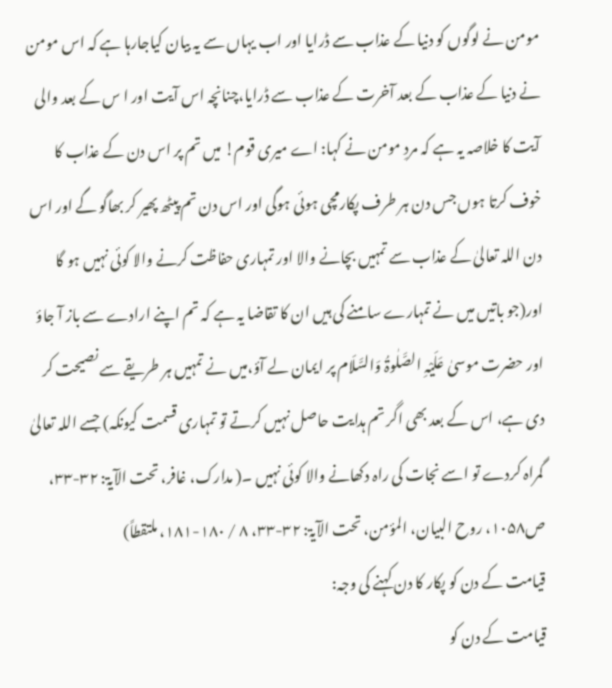مومن نے لوگوں کو دنیا کے عذاب سے ڈرایا اور اب یہاں سے یہ بیان کیاجارہا ہے کہ اس مومن نے دنیا کے عذاب کے بعد آخرت کے عذاب سے ڈرایا،چنانچہ اس آیت اور ا س کے بعد والی آیت کا خلاصہ یہ ہے کہ مردِ مومن نے کہا: اے میری قوم! میں تم پر اس دن کے عذاب کا خوف کرتا ہوں جس دن ہر طرف پکارمچی ہوئی ہوگی اور اس دن تم پیٹھ پھیر کر بھاگو گے اور اس دن اللہ تعالیٰ کے عذاب سے تمہیں بچانے والا اور تمہاری حفاظت کرنے والا کوئی نہیں ہو گا اور(جو باتیں میں نے تمہارے سامنے کی ہیں ان کا تقاضا یہ ہے کہ تم اپنے ارادے سے باز آ جاؤ اور حضرت موسیٰ عَلَیْہِ الصَّلٰوۃُ وَالسَّلَام پر ایمان لے آؤ،میں نے تمہیں ہر طریقے سے نصیحت کر دی ہے، اس کے بعد بھی اگر تم ہدایت حاصل نہیں کرتے تو تمہاری قسمت کیونکہ) جسے اللہ تعالیٰ گمراہ کردے تو اسے نجات کی راہ دکھانے والا کوئی نہیں ۔( مدارک، غافر، تحت الآیۃ: ۳۲-۳۳، ص۱۰۵۸، روح البیان، المؤمن، تحت الآیۃ: ۳۲-۳۳، ۸ / ۱۸۰-۱۸۱، ملتقطاً)
قیامت کے دن کو پکار کا دن کہنے کی وجہ:
قیامت کے دن کو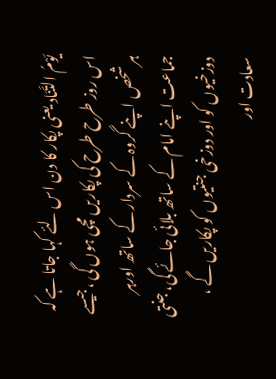یَوْمُ التَّنَاد یعنی پکار کا دن اس لئے کہا جاتا ہے کہ اس روز طرح طرح کی پکاریں مچی ہوں گی ،جیسے ہر شخص اپنے گروہ کے سردار کے ساتھ اورہر جماعت اپنے امام کے ساتھ بلائی جائے گی، جنتی دوزخیوں کو اور دوزخی جنتیوں کو پکاریں گے ، سعادت اور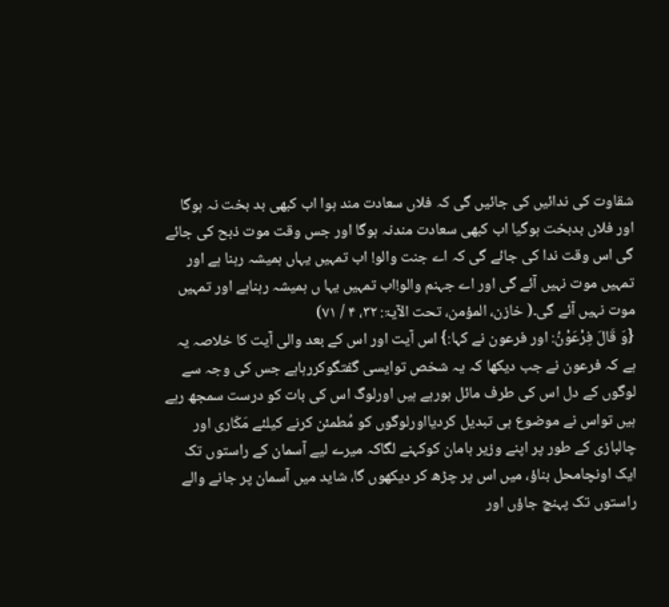شقاوت کی ندائیں کی جائیں گی کہ فلاں سعادت مند ہوا اب کبھی بد بخت نہ ہوگا اور فلاں بدبخت ہوگیا اب کبھی سعادت مندنہ ہوگا اور جس وقت موت ذبح کی جائے گی اس وقت ندا کی جائے گی کہ اے جنت والو! اب تمہیں یہاں ہمیشہ رہنا ہے اور تمہیں موت نہیں آئے گی اور اے جہنم والو!اب تمہیں یہا ں ہمیشہ رہناہے اور تمہیں موت نہیں آئے گی۔( خازن، المؤمن، تحت الآیۃ: ۳۲، ۴ / ۷۱)
{وَ قَالَ فِرْعَوْنُ: اور فرعون نے کہا:} اس آیت اور اس کے بعد والی آیت کا خلاصہ یہ ہے کہ فرعون نے جب دیکھا کہ یہ شخص توایسی گفتگوکررہاہے جس کی وجہ سے لوگوں کے دل اس کی طرف مائل ہورہے ہیں اورلوگ اس کی بات کو درست سمجھ رہے ہیں تواس نے موضوع ہی تبدیل کردیااورلوگوں کو مُطمئن کرنے کیلئے مَکّاری اور چالبازی کے طور پر اپنے وزیر ہامان کوکہنے لگاکہ میرے لیے آسمان کے راستوں تک ایک اونچامحل بناؤ، میں اس پر چڑھ کر دیکھوں گا، شاید میں آسمان پر جانے والے راستوں تک پہنچ جاؤں اور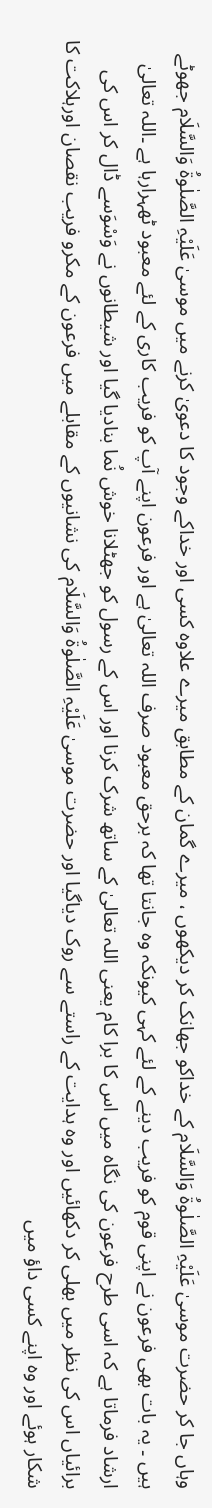وہاں جا کر حضرت موسیٰ عَلَیْہِ الصَّلٰوۃُ وَالسَّلَام کے خداکو جھانک کر دیکھوں ، میرے گمان کے مطابق میرے علاوہ کسی اور خداکے وجود کا دعویٰ کرنے میں موسیٰ عَلَیْہِ الصَّلٰوۃُ وَالسَّلَام جھوٹے ہیں ۔ یہ بات بھی فرعون نے اپنی قوم کو فریب دینے کے لئے کہی کیونکہ وہ جانتا تھا کہ برحق معبود صرف اللہ تعالیٰ ہے اور فرعون اپنے آپ کو فریب کاری کے لئے معبود ٹھہرارہا ہے ۔اللہ تعالیٰ ارشاد فرماتا ہے کہ اسی طرح فرعون کی نگاہ میں اس کا برا کام یعنی اللہ تعالیٰ کے ساتھ شرک کرنا اور اس کے رسول کو جھٹلانا خوش نُما بنادیا گیا اور شیطانوں نے وَسْوَسے ڈال کر اس کی برائیاں اس کی نظر میں بھلی کر دکھائیں اور وہ ہدایت کے راستے سے روک دیاگیا اور حضرت موسیٰ عَلَیْہِ الصَّلٰوۃُ وَالسَّلَام کی نشانیوں کے مقابلے میں فرعون کے مکرو فریب نقصان اورہلاکت کا شکار ہوئے اور وہ اپنے کسی داؤ میں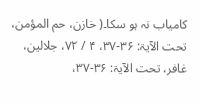کامیاب نہ ہو سکا۔( خازن، حم المؤمن، تحت الآیۃ: ۳۶-۳۷، ۴ / ۷۲، جلالین، غافر، تحت الآیۃ: ۳۶-۳۷،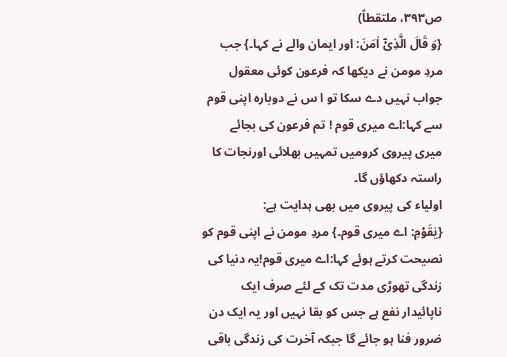ص۳۹۳، ملتقطاً)
{وَ قَالَ الَّذِیْۤ اٰمَنَ: اور ایمان والے نے کہا۔} جب مردِ مومن نے دیکھا کہ فرعون کوئی معقول جواب نہیں دے سکا تو ا س نے دوبارہ اپنی قوم سے کہا:اے میری قوم ! تم فرعون کی بجائے میری پیروی کرومیں تمہیں بھلائی اورنجات کا راستہ دکھاؤں گا۔
اولیاء کی پیروی میں بھی ہدایت ہے:
{یٰقَوْمِ: اے میری قوم۔} مردِ مومن نے اپنی قوم کو نصیحت کرتے ہوئے کہا:اے میری قوم!یہ دنیا کی زندگی تھوڑی مدت تک کے لئے صرف ایک ناپائیدار نفع ہے جس کو بقا نہیں اور یہ ایک دن ضرور فنا ہو جائے گا جبکہ آخرت کی زندگی باقی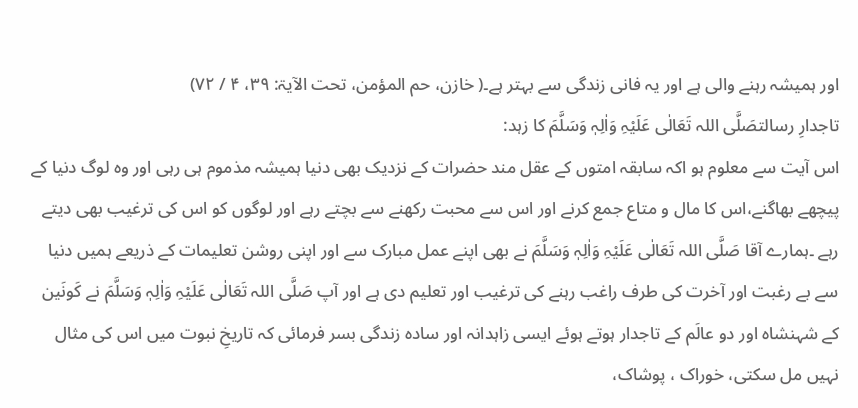اور ہمیشہ رہنے والی ہے اور یہ فانی زندگی سے بہتر ہے۔( خازن، حم المؤمن، تحت الآیۃ: ۳۹، ۴ / ۷۲)
تاجدارِ رسالتصَلَّی اللہ تَعَالٰی عَلَیْہِ وَاٰلِہٖ وَسَلَّمَ کا زہد:
اس آیت سے معلوم ہو اکہ سابقہ امتوں کے عقل مند حضرات کے نزدیک بھی دنیا ہمیشہ مذموم ہی رہی اور وہ لوگ دنیا کے پیچھے بھاگنے،اس کا مال و متاع جمع کرنے اور اس سے محبت رکھنے سے بچتے رہے اور لوگوں کو اس کی ترغیب بھی دیتے رہے ۔ہمارے آقا صَلَّی اللہ تَعَالٰی عَلَیْہِ وَاٰلِہٖ وَسَلَّمَ نے بھی اپنے عمل مبارک سے اور اپنی روشن تعلیمات کے ذریعے ہمیں دنیا سے بے رغبت اور آخرت کی طرف راغب رہنے کی ترغیب اور تعلیم دی ہے اور آپ صَلَّی اللہ تَعَالٰی عَلَیْہِ وَاٰلِہٖ وَسَلَّمَ نے کَونَین کے شہنشاہ اور دو عالَم کے تاجدار ہوتے ہوئے ایسی زاہدانہ اور سادہ زندگی بسر فرمائی کہ تاریخِ نبوت میں اس کی مثال نہیں مل سکتی، خوراک ، پوشاک،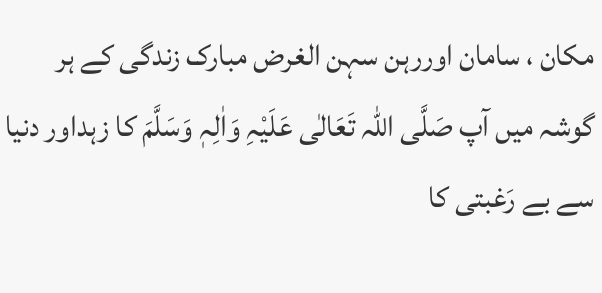مکان ، سامان اوررہن سہن الغرض مبارک زندگی کے ہر گوشہ میں آپ صَلَّی اللہ تَعَالٰی عَلَیْہِ وَاٰلِہٖ وَسَلَّمَ کا زہداور دنیا سے بے رَغبتی کا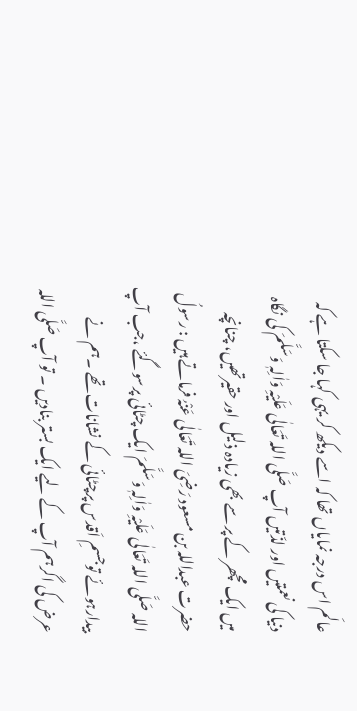عالَم اس درجہ نمایاں تھا کہ اسے دیکھ کر یہی کہا جا سکتا ہے کہ دنیا کی نعمتیں اور لذّتیں آپ صَلَّی اللہ تَعَالٰی عَلَیْہِ وَاٰلِہٖ وَسَلَّمَ کی نگاہ میں ایک مچھر کے پر سے بھی زیادہ ذلیل اور حقیرتھیں، چنانچہ
حضرت عبداللہ بن مسعود رَضِیَ اللہ تَعَالٰی عَنْہُ فرماتے ہیں : رسولُ اللہ صَلَّی اللہ تَعَالٰی عَلَیْہِ وَاٰلِہٖ وَسَلَّمَ ایک چٹائی پرسوگئے ،جب آپ بیدارہوئے توجسمِ اَقدس پرچٹائی کے نشانات تھے ۔ہم نے عرض کی اگرہم آپ کے لیے ایک بستر بنادیں ۔ تو آپ صَلَّی اللہ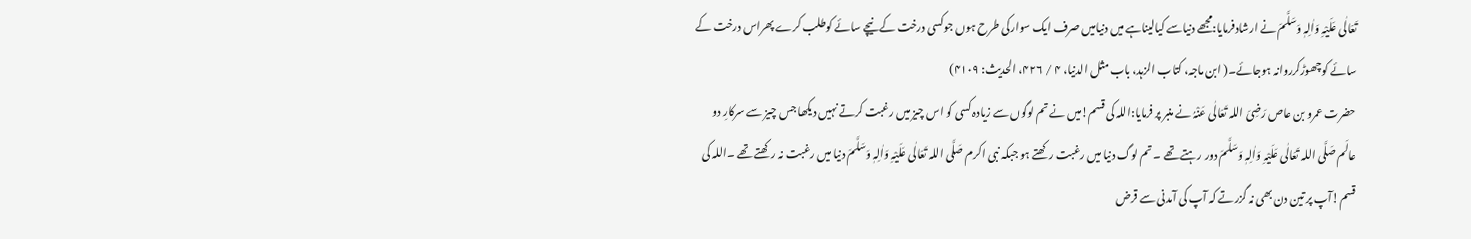تَعَالٰی عَلَیْہِ وَاٰلِہٖ وَسَلَّمَ نے ارشادفرمایا:مجھے دنیاسے کیالیناہے میں دنیامیں صرف ایک سوارکی طرح ہوں جوکسی درخت کے نیچے سائے کوطلب کرے پھراس درخت کے سائے کوچھوڑکرروانہ ہوجائے۔( ابن ماجہ، کتاب الزہد، باب مثل الدنیا، ۴ / ۴۲۶، الحدیث: ۴۱۰۹)
حضرت عمرو بن عاص رَضِیَ اللہ تَعَالٰی عَنْہُ نے منبر پر فرمایا:اللہ کی قسم!میں نے تم لوگوں سے زیادہ کسی کو اس چیز میں رغبت کرتے نہیں دیکھا جس چیز سے سرکارِ دو عالَم صَلَّی اللہ تَعَالٰی عَلَیْہِ وَاٰلِہٖ وَسَلَّمَ دور رہتے تھے ۔ تم لوگ دنیا میں رغبت رکھتے ہو جبکہ نبی اکرم صَلَّی اللہ تَعَالٰی عَلَیْہِ وَاٰلِہٖ وَسَلَّمَ دنیا میں رغبت نہ رکھتے تھے ۔اللہ کی قسم!آپ پر تین دن بھی نہ گزرتے کہ آپ کی آمدنی سے قرض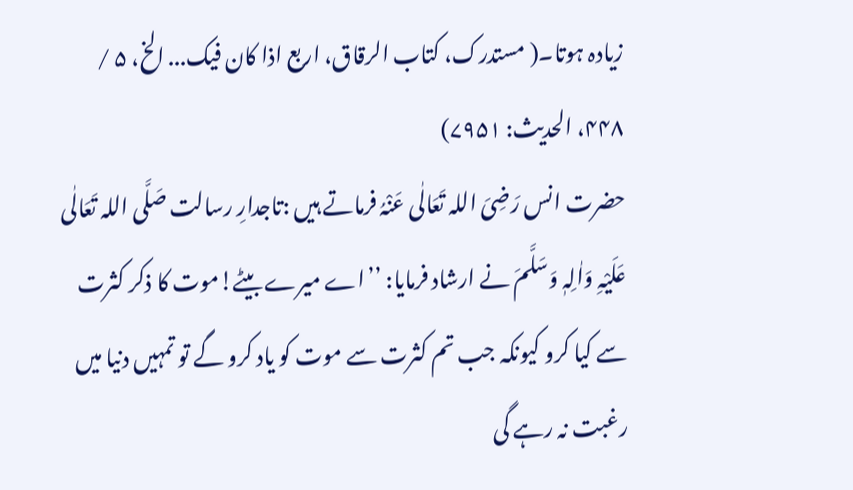زیادہ ہوتا۔( مستدرک، کتاب الرقاق، اربع اذا کان فیک... الخ، ۵ / ۴۴۸، الحدیث: ۷۹۵۱)
حضرت انس رَضِیَ اللہ تَعَالٰی عَنْہُ فرماتے ہیں :تاجدارِ رسالت صَلَّی اللہ تَعَالٰی عَلَیْہِ وَاٰلِہٖ وَسَلَّمَ نے ارشاد فرمایا: ’’اے میرے بیٹے!موت کا ذکر کثرت سے کیا کرو کیونکہ جب تم کثرت سے موت کو یاد کرو گے تو تمہیں دنیا میں رغبت نہ رہے گی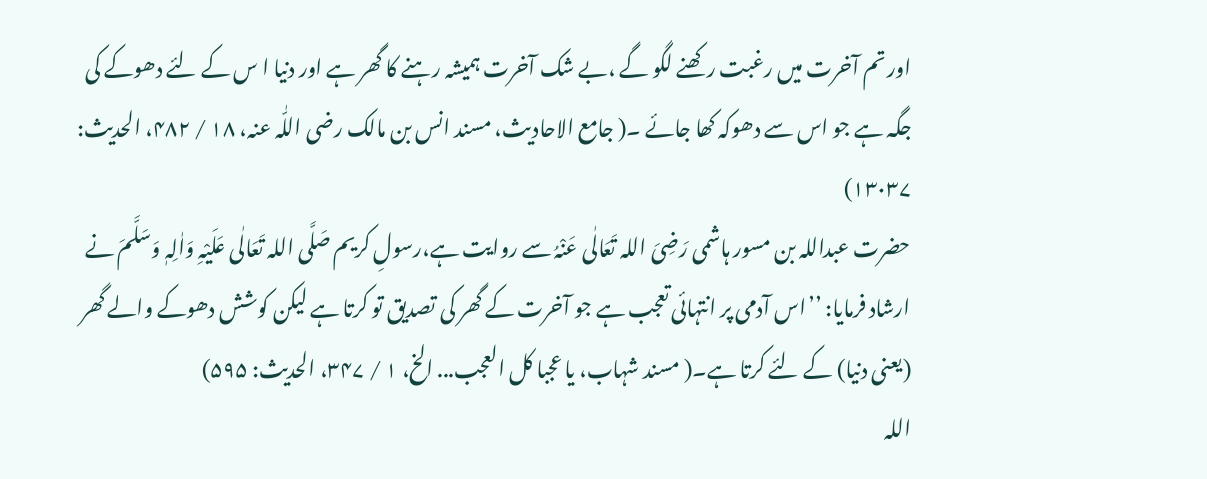اور تم آخرت میں رغبت رکھنے لگو گے ،بے شک آخرت ہمیشہ رہنے کا گھر ہے اور دنیا ا س کے لئے دھوکے کی جگہ ہے جو اس سے دھوکہ کھا جائے ۔( جامع الاحادیث، مسند انس بن مالک رضی اللّٰہ عنہ، ۱۸ / ۴۸۲، الحدیث: ۱۳۰۳۷)
حضرت عبداللہ بن مسور ہاشمی رَضِیَ اللہ تَعَالٰی عَنْہُ سے روایت ہے،رسولِ کریم صَلَّی اللہ تَعَالٰی عَلَیْہِ وَاٰلِہٖ وَسَلَّمَ نے ارشاد فرمایا: ’’اس آدمی پر انتہائی تعجب ہے جو آخرت کے گھر کی تصدیق تو کرتا ہے لیکن کوشش دھوکے والے گھر (یعنی دنیا) کے لئے کرتا ہے۔( مسند شہاب، یا عجبا کل العجب... الخ، ۱ / ۳۴۷، الحدیث: ۵۹۵)
اللہ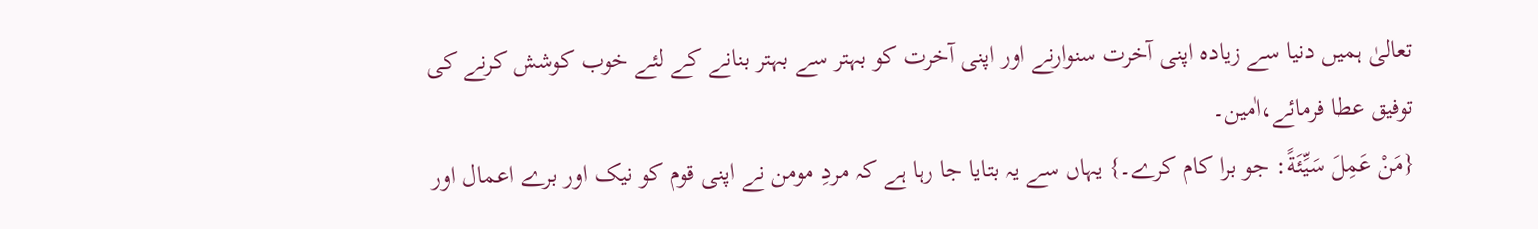تعالیٰ ہمیں دنیا سے زیادہ اپنی آخرت سنوارنے اور اپنی آخرت کو بہتر سے بہتر بنانے کے لئے خوب کوشش کرنے کی توفیق عطا فرمائے،اٰمین۔
{مَنْ عَمِلَ سَیِّئَةً: جو برا کام کرے۔} یہاں سے یہ بتایا جا رہا ہے کہ مردِ مومن نے اپنی قوم کو نیک اور برے اعمال اور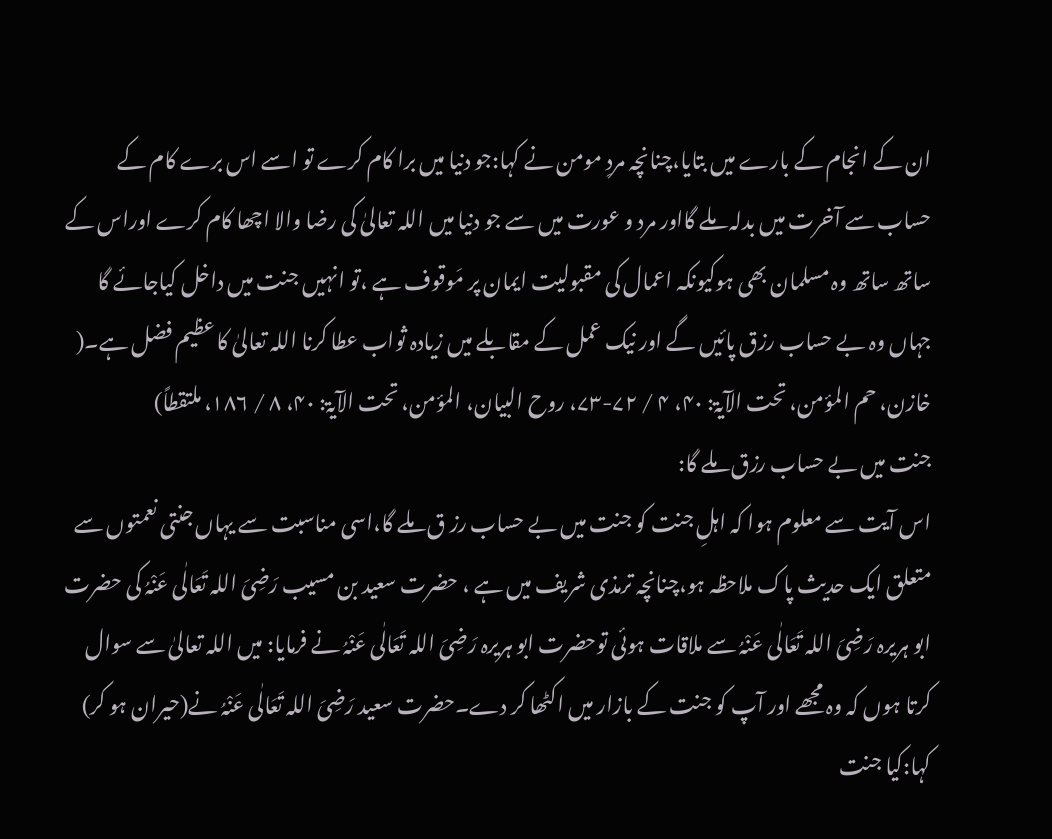ان کے انجام کے بارے میں بتایا،چنانچہ مردِ مومن نے کہا:جو دنیا میں برا کام کرے تو اسے اس برے کام کے حساب سے آخرت میں بدلہ ملے گااور مرد و عورت میں سے جو دنیا میں اللہ تعالیٰ کی رضا والا اچھا کام کرے اوراس کے ساتھ ساتھ وہ مسلمان بھی ہوکیونکہ اعمال کی مقبولیت ایمان پر مَوقوف ہے ،تو انہیں جنت میں داخل کیاجائے گا جہاں وہ بے حساب رزق پائیں گے اور نیک عمل کے مقابلے میں زیادہ ثواب عطا کرنا اللہ تعالیٰ کا عظیم فضل ہے۔( خازن، حم المؤمن، تحت الآیۃ: ۴۰، ۴ / ۷۲-۷۳، روح البیان، المؤمن، تحت الآیۃ: ۴۰، ۸ / ۱۸۶، ملتقطاً)
جنت میں بے حساب رزق ملے گا:
اس آیت سے معلوم ہوا کہ اہلِ جنت کو جنت میں بے حساب رز ق ملے گا،اسی مناسبت سے یہاں جنتی نعمتوں سے متعلق ایک حدیث پاک ملاحظہ ہو،چنانچہ ترمذی شریف میں ہے ، حضرت سعید بن مسیب رَضِیَ اللہ تَعَالٰی عَنْہُ کی حضرت ابو ہریرہ رَضِیَ اللہ تَعَالٰی عَنْہُ سے ملاقات ہوئی توحضرت ابو ہریرہ رَضِیَ اللہ تَعَالٰی عَنْہُ نے فرمایا: میں اللہ تعالیٰ سے سوال کرتا ہوں کہ وہ مجھے اور آپ کو جنت کے بازار میں اکٹھا کر دے۔حضرت سعید رَضِیَ اللہ تَعَالٰی عَنْہُ نے(حیران ہو کر) کہا:کیا جنت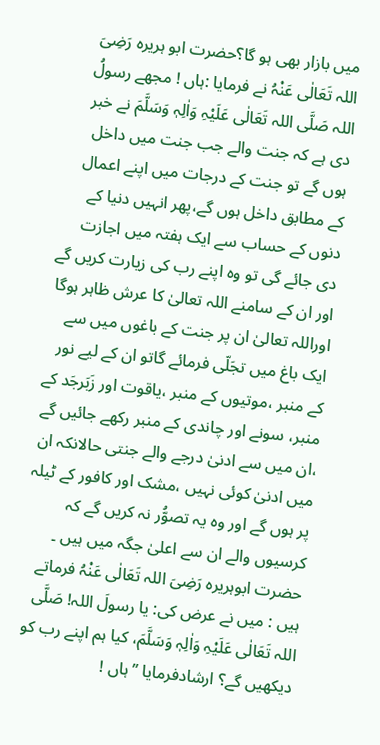میں بازار بھی ہو گا؟حضرت ابو ہریرہ رَضِیَ اللہ تَعَالٰی عَنْہُ نے فرمایا :ہاں ! مجھے رسولُ اللہ صَلَّی اللہ تَعَالٰی عَلَیْہِ وَاٰلِہٖ وَسَلَّمَ نے خبر دی ہے کہ جنت والے جب جنت میں داخل ہوں گے تو جنت کے درجات میں اپنے اعمال کے مطابق داخل ہوں گے،پھر انہیں دنیا کے دنوں کے حساب سے ایک ہفتہ میں اجازت دی جائے گی تو وہ اپنے رب کی زیارت کریں گے اور ان کے سامنے اللہ تعالیٰ کا عرش ظاہر ہوگا اوراللہ تعالیٰ ان پر جنت کے باغوں میں سے ایک باغ میں تجَلّی فرمائے گاتو ان کے لیے نور کے منبر ،موتیوں کے منبر ،یاقوت اور زَبَرجَد کے منبر، سونے اور چاندی کے منبر رکھے جائیں گے ،ان میں سے ادنیٰ درجے والے جنتی حالانکہ ان میں ادنیٰ کوئی نہیں ،مشک اور کافور کے ٹیلہ پر ہوں گے اور وہ یہ تصوُّر نہ کریں گے کہ کرسیوں والے ان سے اعلیٰ جگہ میں ہیں ۔ حضرت ابوہریرہ رَضِیَ اللہ تَعَالٰی عَنْہُ فرماتے ہیں : میں نے عرض کی: یا رسولَ اللہ! صَلَّی اللہ تَعَالٰی عَلَیْہِ وَاٰلِہٖ وَسَلَّمَ، کیا ہم اپنے رب کو دیکھیں گے؟ ارشادفرمایا ’’ہاں !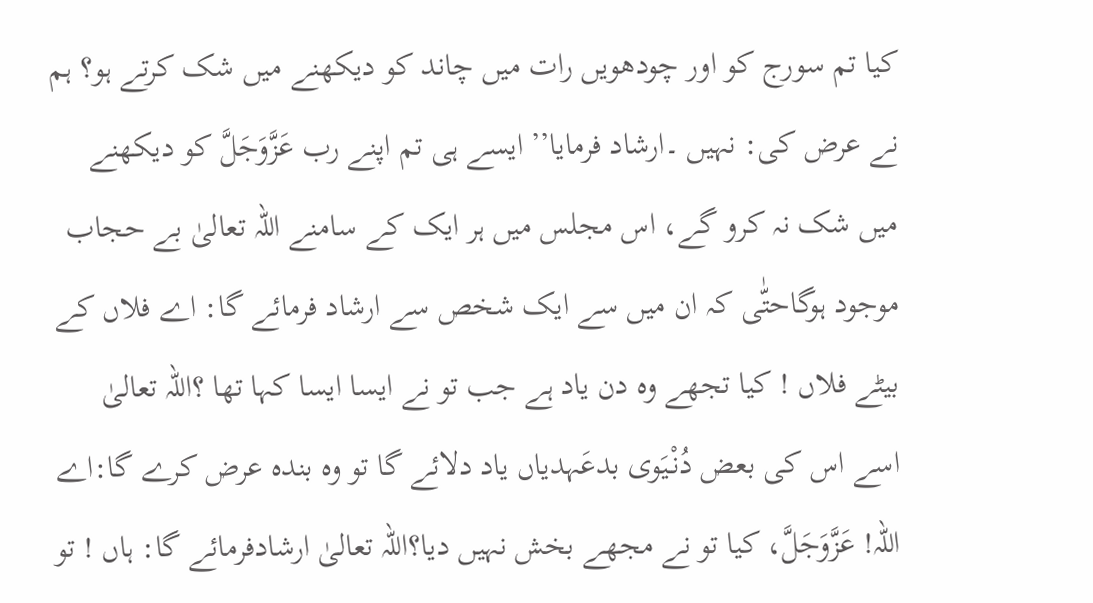کیا تم سورج کو اور چودھویں رات میں چاند کو دیکھنے میں شک کرتے ہو؟ ہم نے عرض کی: نہیں ۔ارشاد فرمایا’’ ایسے ہی تم اپنے رب عَزَّوَجَلَّ کو دیکھنے میں شک نہ کرو گے، اس مجلس میں ہر ایک کے سامنے اللہ تعالیٰ بے حجاب موجود ہوگاحتّٰی کہ ان میں سے ایک شخص سے ارشاد فرمائے گا: اے فلاں کے بیٹے فلاں ! کیا تجھے وہ دن یاد ہے جب تو نے ایسا ایسا کہا تھا ؟اللہ تعالیٰ اسے اس کی بعض دُنْیَوی بدعَہدیاں یاد دلائے گا تو وہ بندہ عرض کرے گا:اے اللہ! عَزَّوَجَلَّ، کیا تو نے مجھے بخش نہیں دیا؟اللہ تعالیٰ ارشادفرمائے گا: ہاں ! تو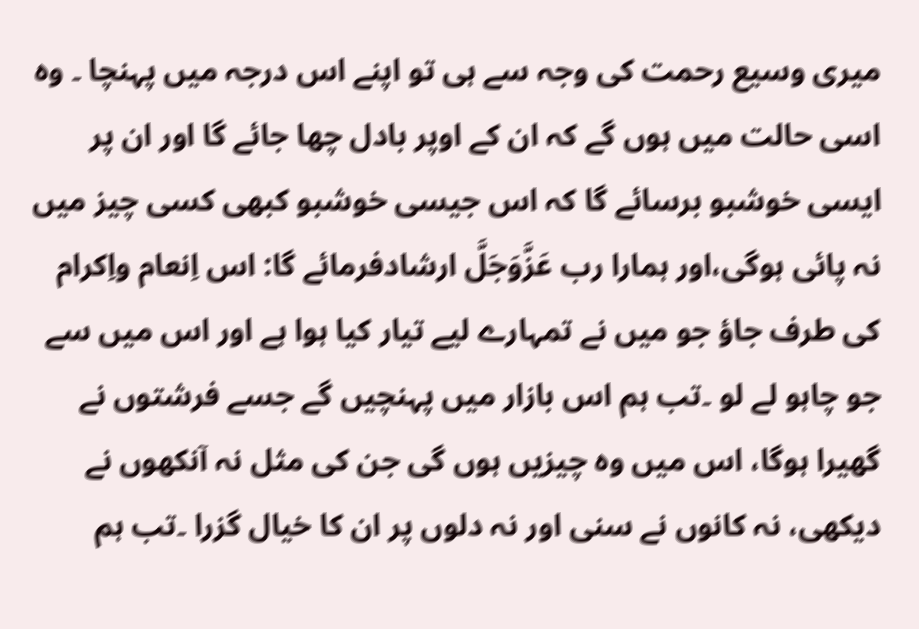میری وسیع رحمت کی وجہ سے ہی تو اپنے اس درجہ میں پہنچا ۔ وہ اسی حالت میں ہوں گے کہ ان کے اوپر بادل چھا جائے گا اور ان پر ایسی خوشبو برسائے گا کہ اس جیسی خوشبو کبھی کسی چیز میں نہ پائی ہوگی،اور ہمارا رب عَزَّوَجَلَّ ارشادفرمائے گا: اس اِنعام واِکرام کی طرف جاؤ جو میں نے تمہارے لیے تیار کیا ہوا ہے اور اس میں سے جو چاہو لے لو ۔تب ہم اس بازار میں پہنچیں گے جسے فرشتوں نے گھیرا ہوگا، اس میں وہ چیزیں ہوں گی جن کی مثل نہ آنکھوں نے دیکھی، نہ کانوں نے سنی اور نہ دلوں پر ان کا خیال گزرا ۔تب ہم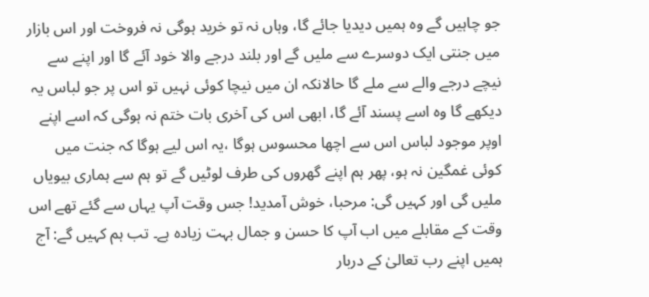جو چاہیں گے وہ ہمیں دیدیا جائے گا، وہاں نہ تو خرید ہوگی نہ فروخت اور اس بازار میں جنتی ایک دوسرے سے ملیں گے اور بلند درجے والا خود آئے گا اور اپنے سے نیچے درجے والے سے ملے گا حالانکہ ان میں نیچا کوئی نہیں تو اس پر جو لباس یہ دیکھے گا وہ اسے پسند آئے گا، ابھی اس کی آخری بات ختم نہ ہوگی کہ اسے اپنے اوپر موجود لباس اس سے اچھا محسوس ہوگا ،یہ اس لیے ہوگا کہ جنت میں کوئی غمگین نہ ہو، پھر ہم اپنے گھروں کی طرف لوٹیں گے تو ہم سے ہماری بیویاں ملیں گی اور کہیں گی: مرحبا، خوش آمدید! جس وقت آپ یہاں سے گئے تھے اس وقت کے مقابلے میں اب آپ کا حسن و جمال بہت زیادہ ہے۔ تب ہم کہیں گے: آج ہمیں اپنے رب تعالیٰ کے دربار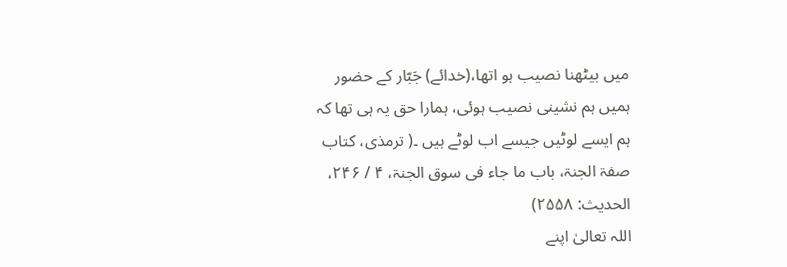میں بیٹھنا نصیب ہو اتھا،(خدائے) جَبّار کے حضور ہمیں ہم نشینی نصیب ہوئی، ہمارا حق یہ ہی تھا کہ ہم ایسے لوٹیں جیسے اب لوٹے ہیں ۔( ترمذی، کتاب صفۃ الجنۃ، باب ما جاء فی سوق الجنۃ، ۴ / ۲۴۶، الحدیث: ۲۵۵۸)
اللہ تعالیٰ اپنے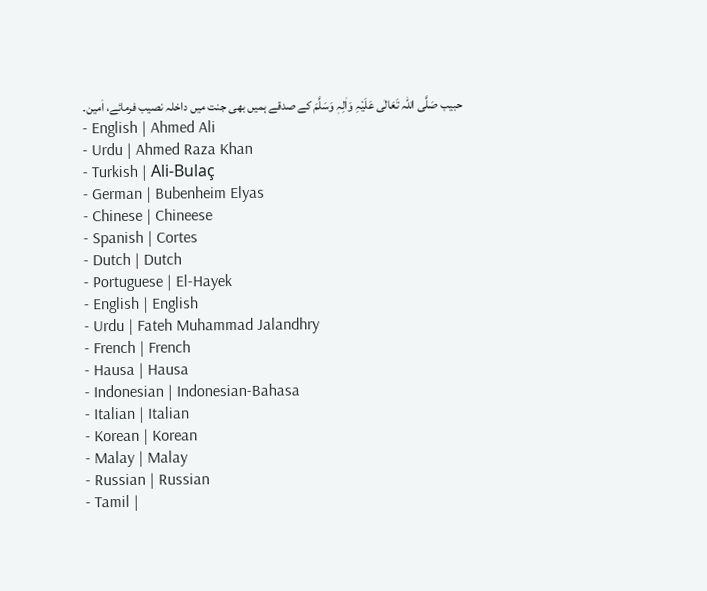حبیب صَلَّی اللہ تَعَالٰی عَلَیْہِ وَاٰلِہٖ وَسَلَّمَ کے صدقے ہمیں بھی جنت میں داخلہ نصیب فرمائے، اٰمین۔
- English | Ahmed Ali
- Urdu | Ahmed Raza Khan
- Turkish | Ali-Bulaç
- German | Bubenheim Elyas
- Chinese | Chineese
- Spanish | Cortes
- Dutch | Dutch
- Portuguese | El-Hayek
- English | English
- Urdu | Fateh Muhammad Jalandhry
- French | French
- Hausa | Hausa
- Indonesian | Indonesian-Bahasa
- Italian | Italian
- Korean | Korean
- Malay | Malay
- Russian | Russian
- Tamil |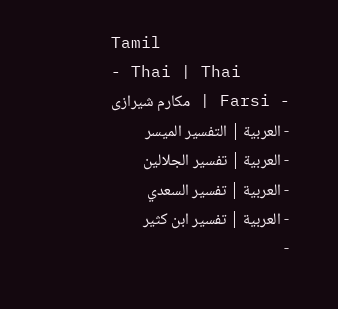Tamil
- Thai | Thai
- Farsi | مکارم شیرازی
- العربية | التفسير الميسر
- العربية | تفسير الجلالين
- العربية | تفسير السعدي
- العربية | تفسير ابن كثير
-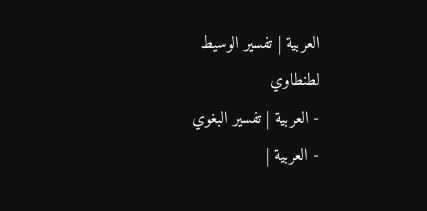العربية | تفسير الوسيط لطنطاوي
- العربية | تفسير البغوي
- العربية |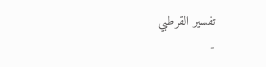تفسير القرطبي
-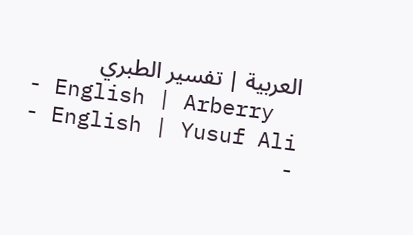العربية | تفسير الطبري
- English | Arberry
- English | Yusuf Ali
-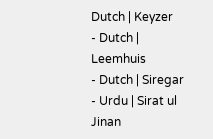Dutch | Keyzer
- Dutch | Leemhuis
- Dutch | Siregar
- Urdu | Sirat ul Jinan